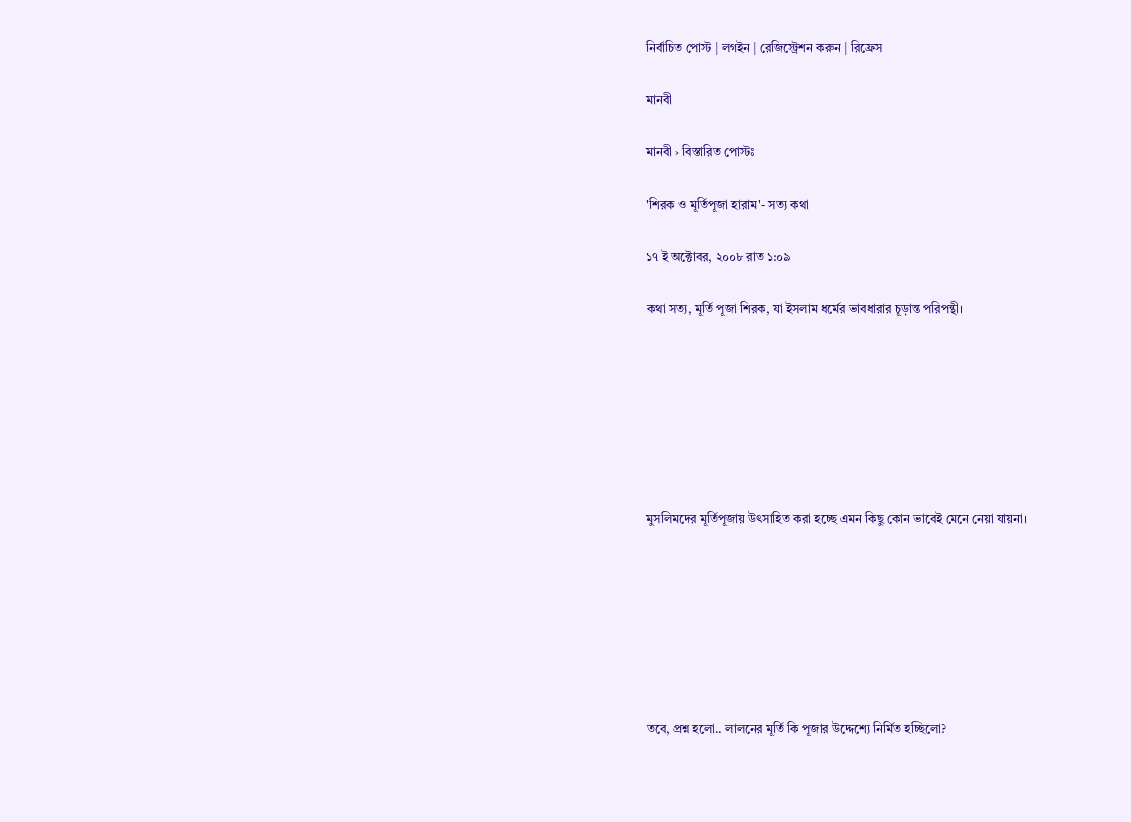নির্বাচিত পোস্ট | লগইন | রেজিস্ট্রেশন করুন | রিফ্রেস

মানবী

মানবী › বিস্তারিত পোস্টঃ

'শিরক ও মূর্তিপূজা হারাম'- সত্য কথা

১৭ ই অক্টোবর, ২০০৮ রাত ১:০৯

কথা সত্য, মূর্তি পূজা শিরক, যা ইসলাম ধর্মের ভাবধারার চূড়ান্ত পরিপন্থী।







মুসলিমদের মূর্তিপূজায় উৎসাহিত করা হচ্ছে এমন কিছু কোন ভাবেই মেনে নেয়া যায়না।







তবে, প্রশ্ন হলো.. লালনের মূর্তি কি পূজার উদ্দেশ্যে নির্মিত হচ্ছিলো?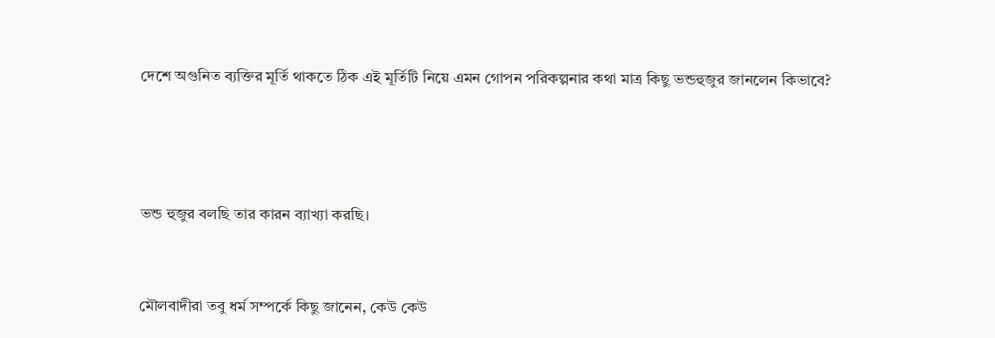দেশে অগুনিত ব্যক্তির মূর্তি থাকতে ঠিক এই মূর্তিটি নিয়ে এমন গোপন পরিকল্পনার কথা মাত্র কিছু ভন্ডহুজুর জানলেন কিভাবে?





ভন্ড হুজুর বলছি তার কারন ব্যাখ্যা করছি।



মৌলবাদীরা তবু ধর্ম সম্পর্কে কিছু জানেন, কেউ কেউ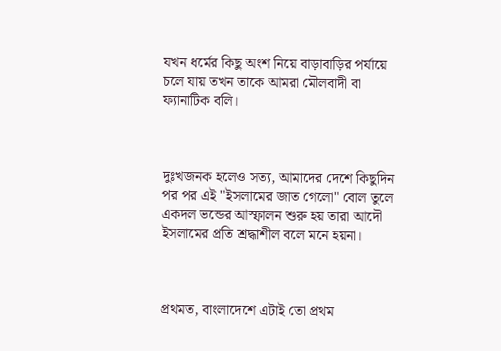যখন ধর্মের কিছু অংশ নিয়ে বাড়াবাড়ির পর্যায়ে চলে যায় তখন তাকে আমরা মৌলবাদী বা ফ্যানাটিক বলি।



দুঃখজনক হলেও সত্য, আমাদের দেশে কিছুদিন পর পর এই "ইসলামের জাত গেলো" বোল তুলে একদল ভন্ডের আস্ফালন শুরু হয় তারা আদৌ ইসলামের প্রতি শ্রদ্ধাশীল বলে মনে হয়না।



প্রথমত, বাংলাদেশে এটাই তো প্রথম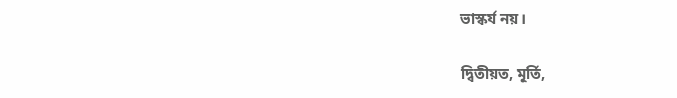ভাস্কর্য নয়।

দ্বিতীয়ত, মূর্তি,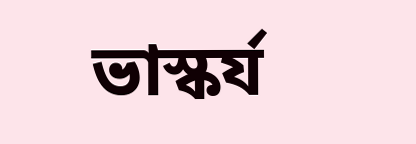ভাস্কর্য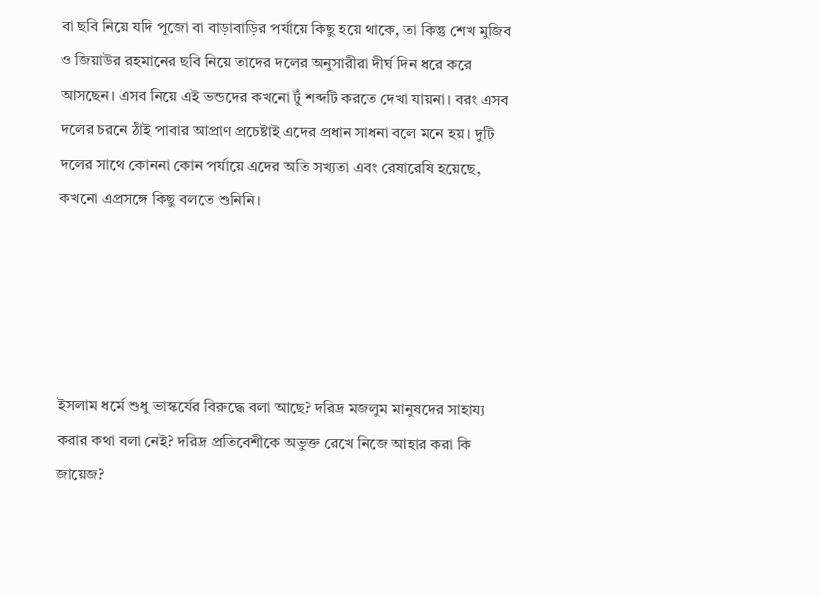বা ছবি নিয়ে যদি পূজো বা বাড়াবাড়ির পর্যায়ে কিছু হয়ে থাকে, তা কিন্তু শেখ মুজিব ও জিয়াউর রহমানের ছবি নিয়ে তাদের দলের অনুসারীরা দীর্ঘ দিন ধরে করে আসছেন। এসব নিয়ে এই ভন্ডদের কখনো টুঁ শব্দটি করতে দেখা যায়না। বরং এসব দলের চরনে ঠাঁই পাবার আপ্রাণ প্রচেষ্টাই এদের প্রধান সাধনা বলে মনে হয়। দুটি দলের সাথে কোননা কোন পর্যায়ে এদের অতি সখ্যতা এবং রেষারেষি হয়েছে, কখনো এপ্রসঙ্গে কিছু বলতে শুনিনি।





ইসলাম ধর্মে শুধু ভাস্কর্যের বিরুদ্ধে বলা আছে? দরিদ্র মজলুম মানুষদের সাহায্য করার কথা বলা নেই? দরিদ্র প্রতিবেশীকে অভুক্ত রেখে নিজে আহার করা কি জায়েজ?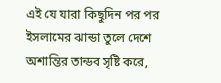এই যে যারা কিছুদিন পর পর ইসলামের ঝান্ডা তুলে দেশে অশান্তির তান্ডব সৃষ্টি করে,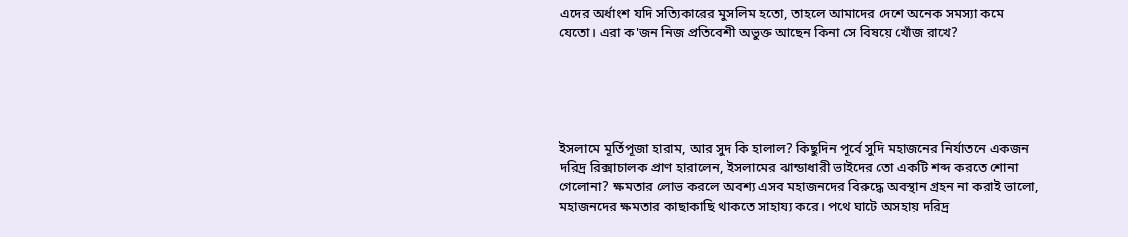এদের অর্ধাংশ যদি সত্যিকারের মুসলিম হতো, তাহলে আমাদের দেশে অনেক সমস্যা কমে যেতো। এরা ক'জন নিজ প্রতিবেশী অভুক্ত আছেন কিনা সে বিষয়ে খোঁজ রাখে?





ইসলামে মূর্তিপূজা হারাম, আর সুদ কি হালাল? কিছুদিন পূর্বে সুদি মহাজনের নির্যাতনে একজন দরিদ্র রিক্সাচালক প্রাণ হারালেন, ইসলামের ঝান্ডাধারী ভাইদের তো একটি শব্দ করতে শোনা গেলোনা? ক্ষমতার লোভ করলে অবশ্য এসব মহাজনদের বিরুদ্ধে অবস্থান গ্রহন না করাই ভালো, মহাজনদের ক্ষমতার কাছাকাছি থাকতে সাহায্য করে। পথে ঘাটে অসহায় দরিদ্র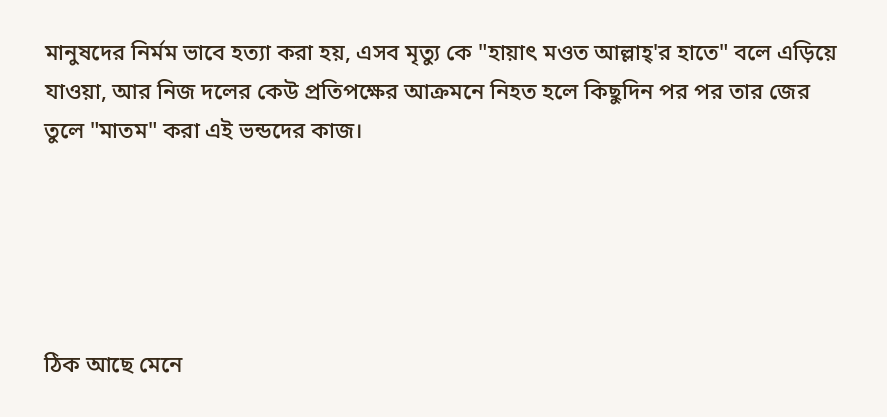মানুষদের নির্মম ভাবে হত্যা করা হয়, এসব মৃত্যু কে "হায়াৎ মওত আল্লাহ্'র হাতে" বলে এড়িয়ে যাওয়া, আর নিজ দলের কেউ প্রতিপক্ষের আক্রমনে নিহত হলে কিছুদিন পর পর তার জের তুলে "মাতম" করা এই ভন্ডদের কাজ।





ঠিক আছে মেনে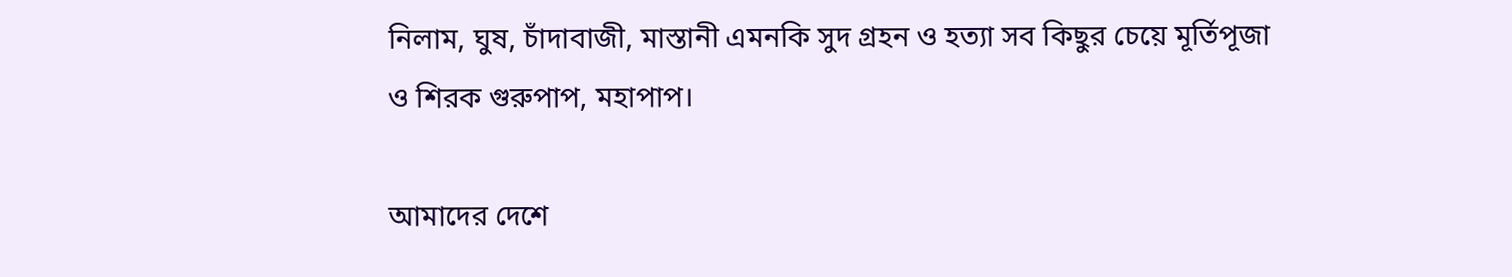নিলাম, ঘুষ, চাঁদাবাজী, মাস্তানী এমনকি সুদ গ্রহন ও হত্যা সব কিছুর চেয়ে মূর্তিপূজা ও শিরক গুরুপাপ, মহাপাপ।

আমাদের দেশে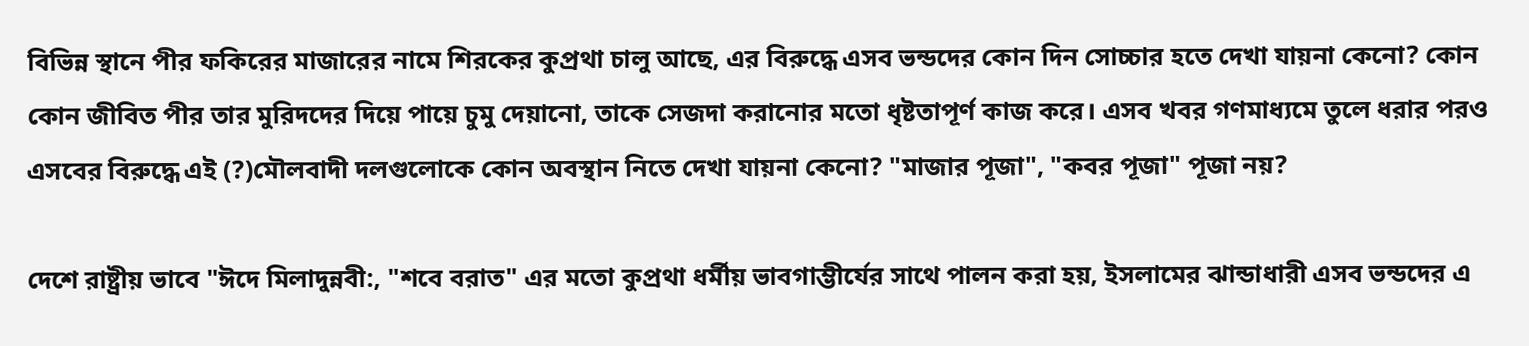বিভিন্ন স্থানে পীর ফকিরের মাজারের নামে শিরকের কুপ্রথা চালু আছে, এর বিরুদ্ধে এসব ভন্ডদের কোন দিন সোচ্চার হতে দেখা যায়না কেনো? কোন কোন জীবিত পীর তার মুরিদদের দিয়ে পায়ে চুমু দেয়ানো, তাকে সেজদা করানোর মতো ধৃষ্টতাপূর্ণ কাজ করে। এসব খবর গণমাধ্যমে তুলে ধরার পরও এসবের বিরুদ্ধে এই (?)মৌলবাদী দলগুলোকে কোন অবস্থান নিতে দেখা যায়না কেনো? "মাজার পূজা", "কবর পূজা" পূজা নয়?

দেশে রাষ্ট্রীয় ভাবে "ঈদে মিলাদুন্নবী:, "শবে বরাত" এর মতো কুপ্রথা ধর্মীয় ভাবগাম্ভীর্যের সাথে পালন করা হয়, ইসলামের ঝান্ডাধারী এসব ভন্ডদের এ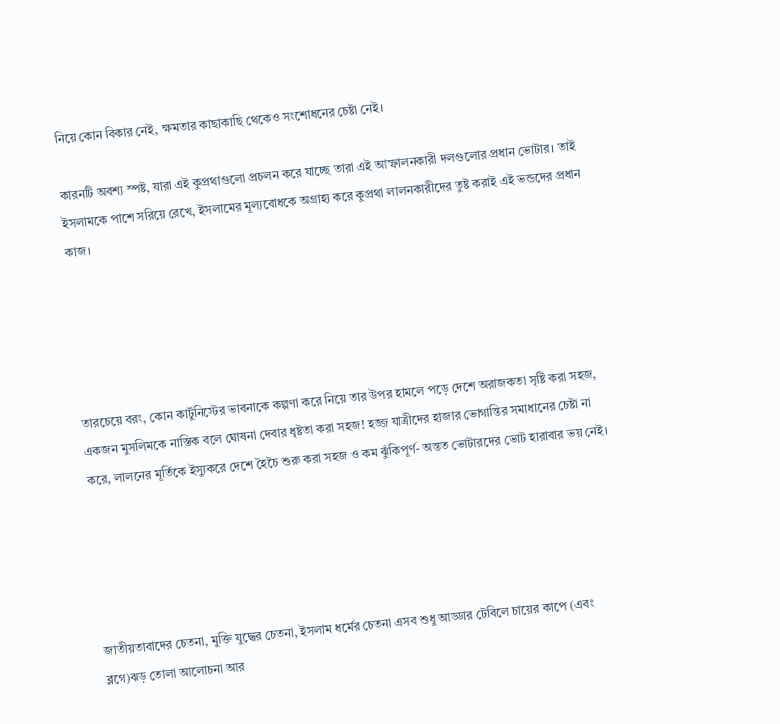নিয়ে কোন বিকার নেই, ক্ষমতার কাছাকাছি থেকেও সংশোধনের চেষ্টা নেই।

কারনটি অবশ্য স্পষ্ট, যারা এই কুপ্রথাগুলো প্রচলন করে যাচ্ছে তারা এই আস্ফালনকারী দলগুলোর প্রধান ভোটার। তাই ইসলামকে পাশে সরিয়ে রেখে, ইসলামের মূল্যবোধকে অগ্রাহ্য করে কুপ্রথা লালনকারীদের তুষ্ট করাই এই ভন্ডদের প্রধান কাজ।





তারচেয়ে বরং, কোন কার্টুনিস্টের ভাবনাকে কল্পণা করে নিয়ে তার উপর হামলে পড়ে দেশে অরাজকতা সৃষ্টি করা সহজ, একজন মুসলিমকে নাস্তিক বলে ঘোষনা দেবার ধৃষ্টতা করা সহজ! হজ্জ যাত্রীদের হাজার ভোগান্তির সমাধানের চেষ্টা না করে, লালনের মূর্তিকে ইস্যুকরে দেশে হৈচৈ শুরু করা সহজ ও কম ঝুঁকিপূর্ণ- অন্তত ভোটারদের ভোট হারাবার ভয় নেই।





জাতীয়তাবাদের চেতনা, মুক্তি যুদ্ধের চেতনা, ইসলাম ধর্মের চেতনা এসব শুধু আড্ডার টেবিলে চায়ের কাপে (এবং ব্লগে)ঝড় তোলা আলোচনা আর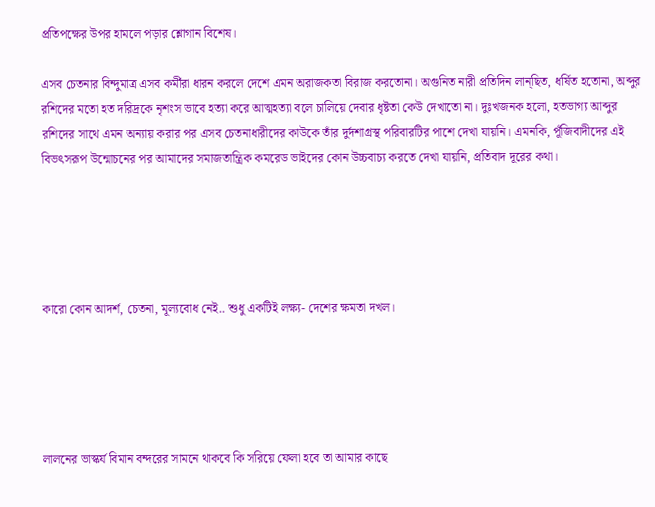প্রতিপক্ষের উপর হামলে পড়ার শ্লোগান বিশেষ।

এসব চেতনার বিন্দুমাত্র এসব কর্মীরা ধারন করলে দেশে এমন অরাজকতা বিরাজ করতোনা। অগুনিত নারী প্রতিদিন লান্ছিত, ধর্ষিত হতোনা, অব্দুর রশিদের মতো হত দরিদ্রকে নৃশংস ভাবে হত্যা করে আত্মহত্যা বলে চালিয়ে দেবার ধৃষ্টতা কেউ দেখাতো না। দুঃখজনক হলো, হতভাগ্য আব্দুর রশিদের সাথে এমন অন্যায় করার পর এসব চেতনাধারীদের কাউকে তাঁর দুর্দশাগ্রস্থ পরিবারটির পাশে দেখা যায়নি। এমনকি, পূঁজিবাদীদের এই বিভৎসরূপ উন্মোচনের পর আমাদের সমাজতান্ত্রিক কমরেড ভাইদের কোন উচ্চবাচ্য করতে দেখা যায়নি, প্রতিবাদ দূরের কথা।





কারো কোন আদর্শ, চেতনা, মূল্যবোধ নেই.. শুধু একটিই লক্ষ্য- দেশের ক্ষমতা দখল।





লালনের ভাস্কর্য বিমান বন্দরের সামনে থাকবে কি সরিয়ে ফেলা হবে তা আমার কাছে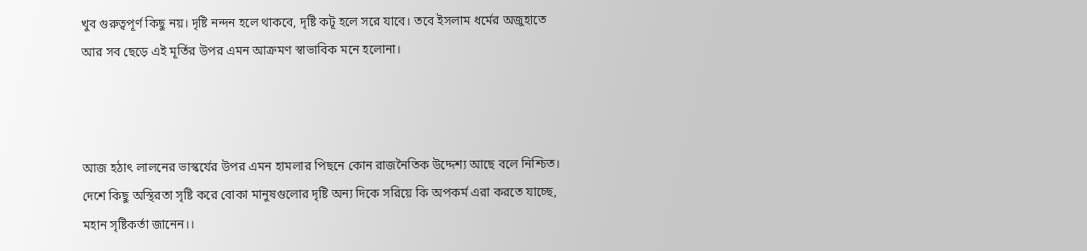খুব গুরুত্বপূর্ণ কিছু নয়। দৃষ্টি নন্দন হলে থাকবে, দৃষ্টি কটূ হলে সরে যাবে। তবে ইসলাম ধর্মের অজুহাতে আর সব ছেড়ে এই মূর্তির উপর এমন আক্রমণ স্বাভাবিক মনে হলোনা।



আজ হঠাৎ লালনের ভাস্কর্যের উপর এমন হামলার পিছনে কোন রাজনৈতিক উদ্দেশ্য আছে বলে নিশ্চিত। দেশে কিছু অস্থিরতা সৃষ্টি করে বোকা মানুষগুলোর দৃষ্টি অন্য দিকে সরিয়ে কি অপকর্ম এরা করতে যাচ্ছে, মহান সৃষ্টিকর্তা জানেন।।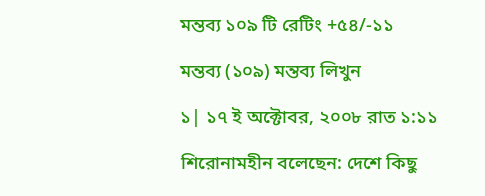মন্তব্য ১০৯ টি রেটিং +৫৪/-১১

মন্তব্য (১০৯) মন্তব্য লিখুন

১| ১৭ ই অক্টোবর, ২০০৮ রাত ১:১১

শিরোনামহীন বলেছেন: দেশে কিছু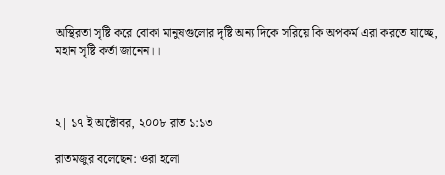অস্থিরতা সৃষ্টি করে বোকা মানুষগুলোর দৃষ্টি অন্য দিকে সরিয়ে কি অপকর্ম এরা করতে যাচ্ছে, মহান সৃষ্টি কর্তা জানেন।।



২| ১৭ ই অক্টোবর, ২০০৮ রাত ১:১৩

রাতমজুর বলেছেন: ওরা হলো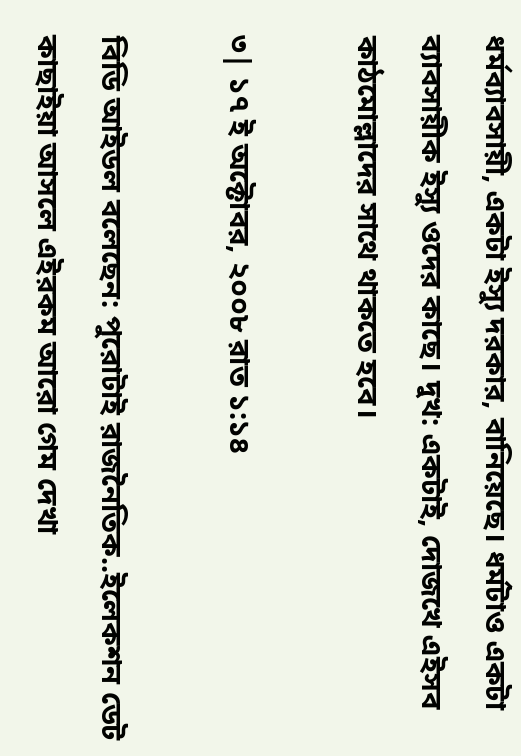ধর্মব্যাবসায়ী, একটা ইস্যু দরকার, বানিয়েছে। ধর্মটাও একটা ব্যাবসায়ীক ইস্যু ওদের কাছে। দুখ: একটাই, দোজখে এইসব কাঠমোল্লাদের সাথে থাকতে হবে।

৩| ১৭ ই অক্টোবর, ২০০৮ রাত ১:১৪

বিডি আইডল বলেছেন: পুরোটাই রাজনৈতিক..ইলেকশন ডেট কাছাইয়া আসলে এইরকম আরো গেম দেখা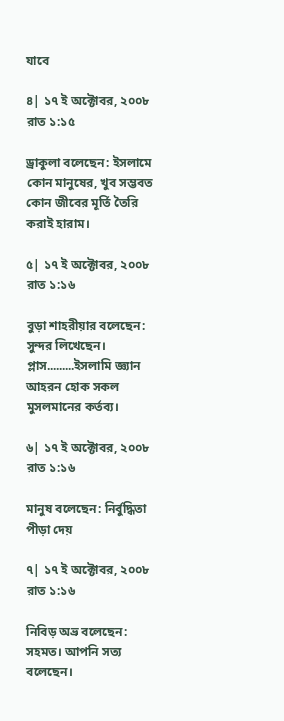যাবে

৪| ১৭ ই অক্টোবর, ২০০৮ রাত ১:১৫

ড্রাকুলা বলেছেন: ইসলামে কোন মানুষের, খুব সম্ভবত কোন জীবের মূর্তি তৈরি করাই হারাম।

৫| ১৭ ই অক্টোবর, ২০০৮ রাত ১:১৬

বুড়া শাহরীয়ার বলেছেন: সুন্দর লিখেছেন। প্লাস.........ইসলামি জ্ঞ্যান আহরন হোক সকল মুসলমানের কর্তব্য।

৬| ১৭ ই অক্টোবর, ২০০৮ রাত ১:১৬

মানুষ বলেছেন: নির্বুদ্ধিতা পীড়া দেয়

৭| ১৭ ই অক্টোবর, ২০০৮ রাত ১:১৬

নিবিড় অভ্র বলেছেন: সহমত। আপনি সত্য বলেছেন।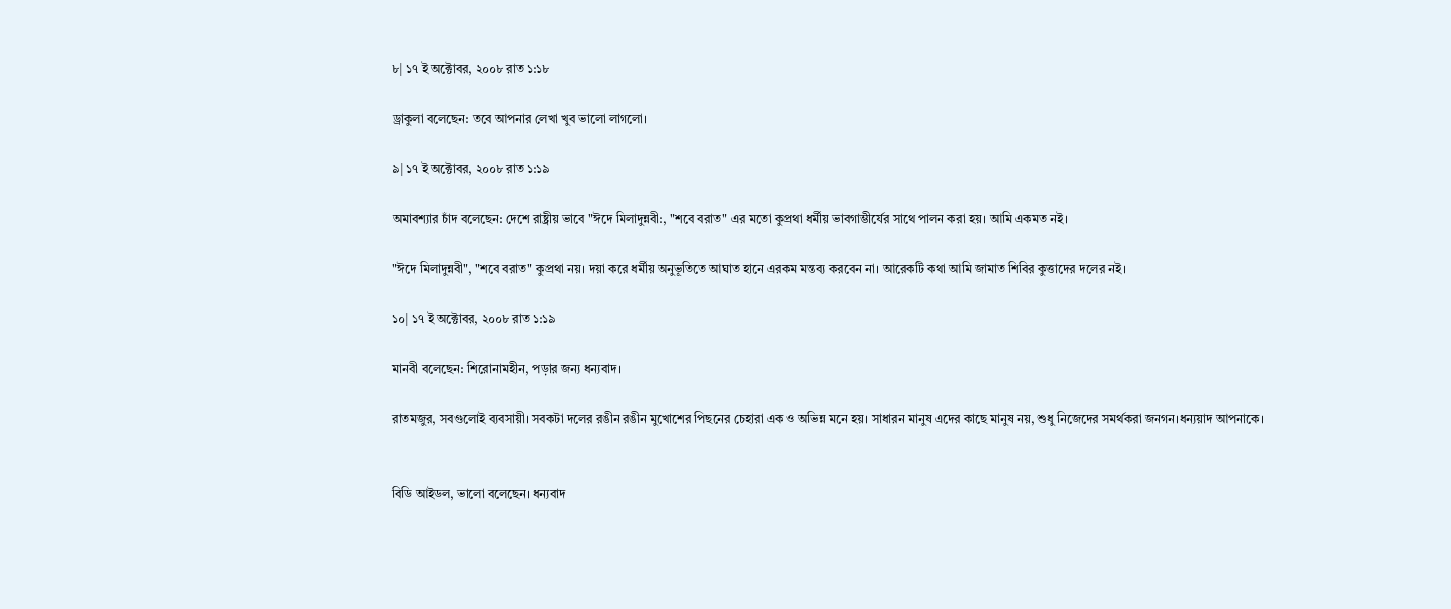৮| ১৭ ই অক্টোবর, ২০০৮ রাত ১:১৮

ড্রাকুলা বলেছেন: তবে আপনার লেখা খুব ভালো লাগলো।

৯| ১৭ ই অক্টোবর, ২০০৮ রাত ১:১৯

অমাবশ্যার চাঁদ বলেছেন: দেশে রাষ্ট্রীয় ভাবে "ঈদে মিলাদুন্নবী:, "শবে বরাত" এর মতো কুপ্রথা ধর্মীয় ভাবগাম্ভীর্যের সাথে পালন করা হয়। আমি একমত নই।

"ঈদে মিলাদুন্নবী", "শবে বরাত" কুপ্রথা নয়। দয়া করে ধর্মীয় অনুভূতিতে আঘাত হানে এরকম মন্তব্য করবেন না। আরেকটি কথা আমি জামাত শিবির কুত্তাদের দলের নই।

১০| ১৭ ই অক্টোবর, ২০০৮ রাত ১:১৯

মানবী বলেছেন: শিরোনামহীন, পড়ার জন্য ধন্যবাদ।

রাতমজুর, সবগুলোই ব্যবসায়ী। সবকটা দলের রঙীন রঙীন মুখোশের পিছনের চেহারা এক ও অভিন্ন মনে হয়। সাধারন মানুষ এদের কাছে মানুষ নয়, শুধু নিজেদের সমর্থকরা জনগন।ধন্যয়াদ আপনাকে।


বিডি আইডল, ভালো বলেছেন। ধন্যবাদ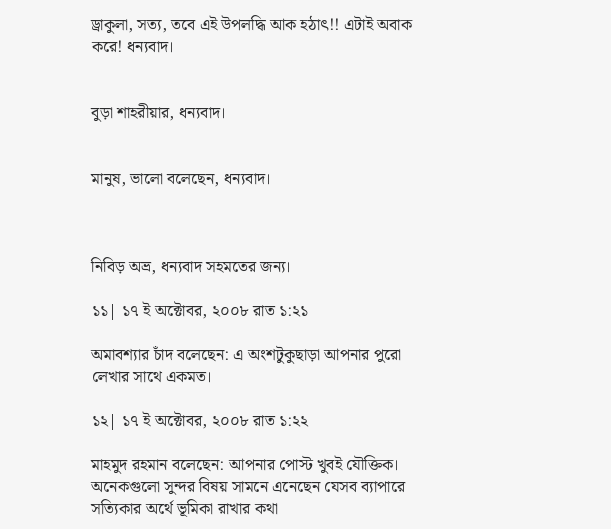ড্রাকুলা, সত্য, তবে এই উপলদ্ধি আক হঠাৎ!! এটাই অবাক করে! ধন্যবাদ।


বুড়া শাহরীয়ার, ধন্যবাদ।


মানুষ, ভালো বলেছেন, ধন্যবাদ।



নিবিড় অভ্র, ধন্যবাদ সহমতের জন্য।

১১| ১৭ ই অক্টোবর, ২০০৮ রাত ১:২১

অমাবশ্যার চাঁদ বলেছেন: এ অংশটুকুছাড়া আপনার পুরো লেখার সাথে একমত।

১২| ১৭ ই অক্টোবর, ২০০৮ রাত ১:২২

মাহমুদ রহমান বলেছেন: আপনার পোস্ট খুবই যৌক্তিক। অনেকগুলো সুন্দর বিষয় সামনে এনেছেন যেসব ব্যাপারে সত্যিকার অর্থে ভূমিকা রাখার কথা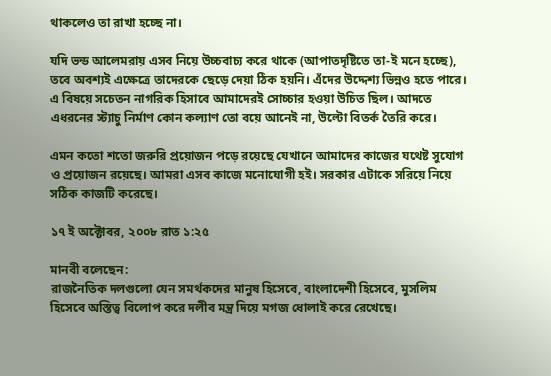থাকলেও তা রাখা হচ্ছে না।

যদি ভন্ড আলেমরায় এসব নিয়ে উচ্চবাচ্য করে থাকে (আপাতদৃষ্টিতে তা-ই মনে হচ্ছে), তবে অবশ্যই এক্ষেত্রে তাদেরকে ছেড়ে দেয়া ঠিক হয়নি। এঁদের উদ্দেশ্য ভিন্নও হতে পারে। এ বিষয়ে সচেতন নাগরিক হিসাবে আমাদেরই সোচ্চার হওয়া উচিত ছিল। আদতে এধরনের স্ট্যাচু নির্মাণ কোন কল্যাণ তো বয়ে আনেই না, উল্টো বিতর্ক তৈরি করে।

এমন কতো শতো জরুরি প্রয়োজন পড়ে রয়েছে যেখানে আমাদের কাজের যথেষ্ট সুযোগ ও প্রয়োজন রয়েছে। আমরা এসব কাজে মনোযোগী হই। সরকার এটাকে সরিয়ে নিয়ে সঠিক কাজটি করেছে।

১৭ ই অক্টোবর, ২০০৮ রাত ১:২৫

মানবী বলেছেন:
রাজনৈতিক দলগুলো যেন সমর্থকদের মানুষ হিসেবে, বাংলাদেশী হিসেবে, মুসলিম হিসেবে অস্তিত্ব বিলোপ করে দলীব মন্ত্র দিয়ে মগজ ধোলাই করে রেখেছে।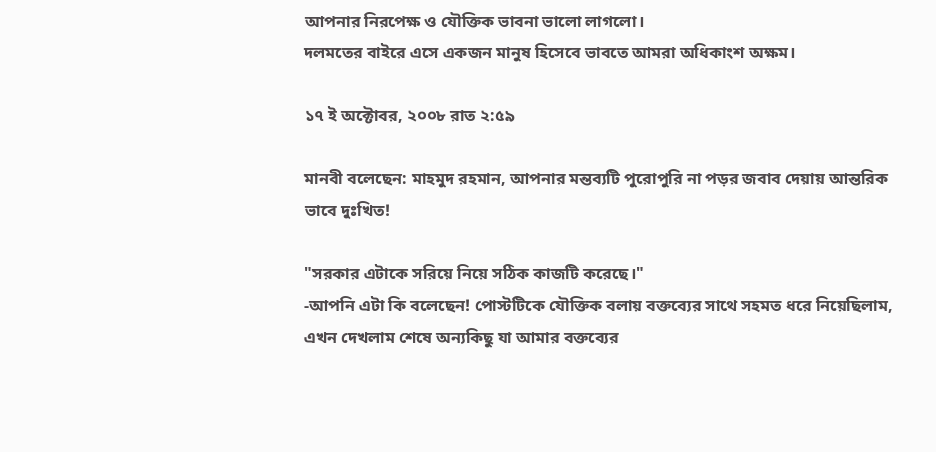আপনার নিরপেক্ষ ও যৌক্তিক ভাবনা ভালো লাগলো।
দলমতের বাইরে এসে একজন মানুষ হিসেবে ভাবতে আমরা অধিকাংশ অক্ষম।

১৭ ই অক্টোবর, ২০০৮ রাত ২:৫৯

মানবী বলেছেন: মাহমুদ রহমান, আপনার মন্তব্যটি পুরোপুরি না পড়র জবাব দেয়ায় আন্তরিক ভাবে দুঃখিত!

"সরকার এটাকে সরিয়ে নিয়ে সঠিক কাজটি করেছে।"
-আপনি এটা কি বলেছেন! পোস্টটিকে যৌক্তিক বলায় বক্তব্যের সাথে সহমত ধরে নিয়েছিলাম, এখন দেখলাম শেষে অন্যকিছু যা আমার বক্তব্যের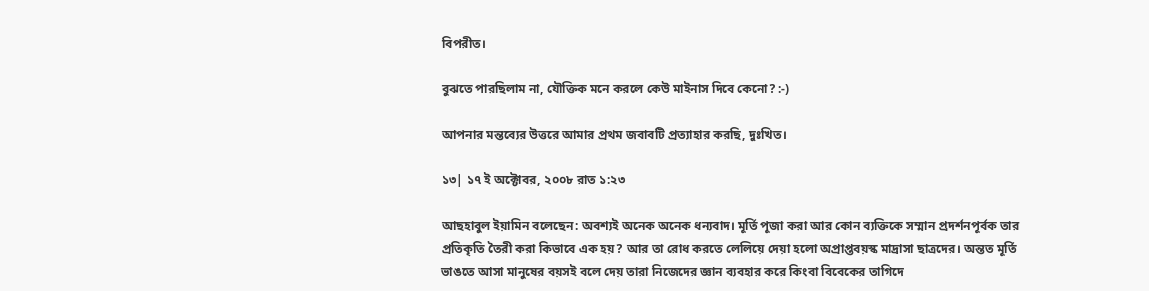বিপরীত।

বুঝতে পারছিলাম না, যৌক্তিক মনে করলে কেউ মাইনাস দিবে কেনো? :-)

আপনার মন্তব্যের উত্তরে আমার প্রথম জবাবটি প্রত্যাহার করছি, দুঃখিত।

১৩| ১৭ ই অক্টোবর, ২০০৮ রাত ১:২৩

আছহাবুল ইয়ামিন বলেছেন: অবশ্যই অনেক অনেক ধন্যবাদ। মূর্তি পূজা করা আর কোন ব্যক্তিকে সম্মান প্রদর্শনপূর্বক তার প্রতিকৃতি তৈরী করা কিভাবে এক হয়? আর তা রোধ করতে লেলিয়ে দেয়া হলো অপ্রাপ্তবয়স্ক মাদ্রাসা ছাত্রদের। অন্তত মূর্তি ভাঙতে আসা মানুষের বয়সই বলে দেয় তারা নিজেদের জ্ঞান ব্যবহার করে কিংবা বিবেকের তাগিদে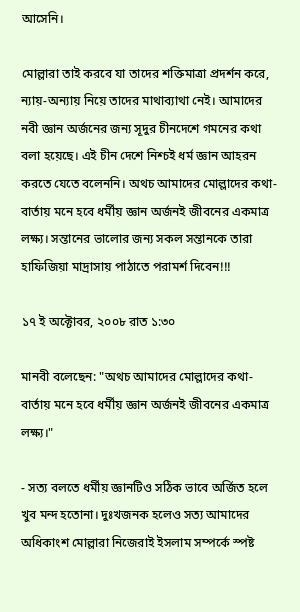আসেনি।

মোল্লারা তাই করবে যা তাদের শক্তিমাত্রা প্রদর্শন করে, ন্যায়-অন্যায় নিয়ে তাদের মাথাব্যাথা নেই। আমাদের নবী জ্ঞান অর্জনের জন্য সূদুর চীনদেশে গমনের কথা বলা হয়েছে। এই চীন দেশে নিশ্চই ধর্ম জ্ঞান আহরন করতে যেতে বলেননি। অথচ আমাদের মোল্লাদের কথা-বার্তায় মনে হবে ধর্মীয় জ্ঞান অর্জনই জীবনের একমাত্র লক্ষ্য। সন্তানের ভালোর জন্য সকল সন্তানকে তারা হাফিজিয়া মাদ্রাসায় পাঠাতে পরামর্শ দিবেন!!!

১৭ ই অক্টোবর, ২০০৮ রাত ১:৩০

মানবী বলেছেন: "অথচ আমাদের মোল্লাদের কথা-বার্তায় মনে হবে ধর্মীয় জ্ঞান অর্জনই জীবনের একমাত্র লক্ষ্য।"

- সত্য বলতে ধর্মীয় জ্ঞানটিও সঠিক ভাবে অর্জিত হলে খুব মন্দ হতোনা। দুঃখজনক হলেও সত্য আমাদের অধিকাংশ মোল্লারা নিজেরাই ইসলাম সম্পর্কে স্পষ্ট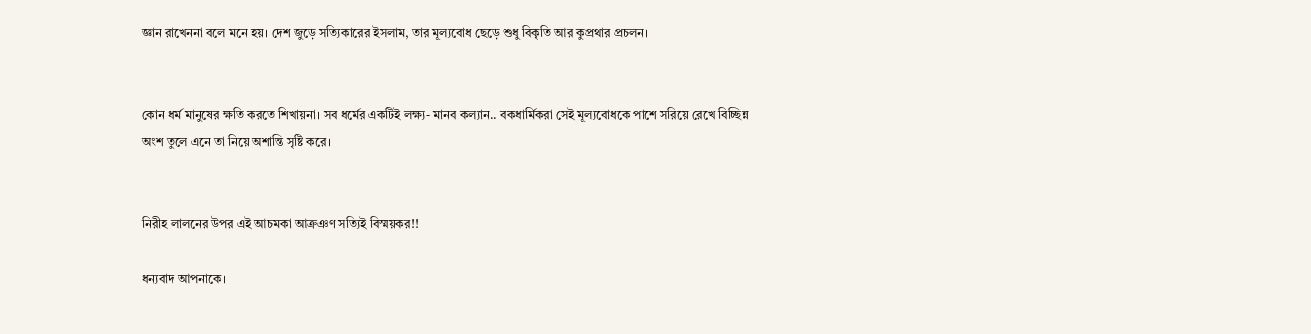জ্ঞান রাখেননা বলে মনে হয়। দেশ জুড়ে সত্যিকারের ইসলাম, তার মূল্যবোধ ছেড়ে শুধু বিকৃতি আর কুপ্রথার প্রচলন।


কোন ধর্ম মানুষের ক্ষতি করতে শিখায়না। সব ধর্মের একটিই লক্ষ্য- মানব কল্যান.. বকধার্মিকরা সেই মূল্যবোধকে পাশে সরিয়ে রেখে বিচ্ছিন্ন অংশ তুলে এনে তা নিয়ে অশান্তি সৃষ্টি করে।


নিরীহ লালনের উপর এই আচমকা আক্রঞণ সত্যিই বিস্ময়কর!!

ধন্যবাদ আপনাকে।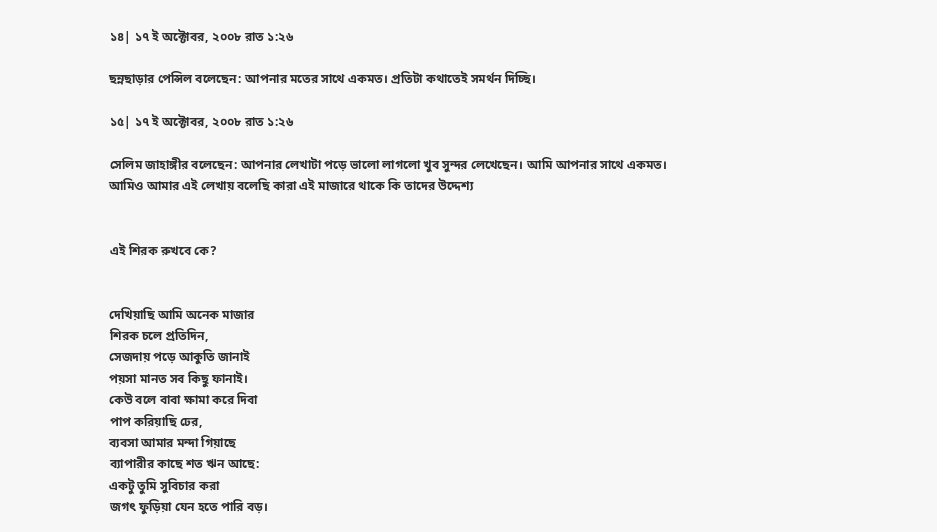১৪| ১৭ ই অক্টোবর, ২০০৮ রাত ১:২৬

ছন্নছাড়ার পেন্সিল বলেছেন: আপনার মতের সাথে একমত। প্রতিটা কথাতেই সমর্থন দিচ্ছি।

১৫| ১৭ ই অক্টোবর, ২০০৮ রাত ১:২৬

সেলিম জাহাঙ্গীর বলেছেন: আপনার লেখাটা পড়ে ভালো লাগলো খুব সুন্দর লেখেছেন। আমি আপনার সাথে একমত। আমিও আমার এই লেখায় বলেছি কারা এই মাজারে থাকে কি তাদের উদ্দেশ্য


এই শিরক রুখবে কে?


দেখিয়াছি আমি অনেক মাজার
শিরক চলে প্রতিদিন,
সেজদায় পড়ে আকুতি জানাই
পয়সা মানত সব কিছু ফানাই।
কেউ বলে বাবা ক্ষামা করে দিবা
পাপ করিয়াছি ঢের,
ব্যবসা আমার মন্দা গিয়াছে
ব্যাপারীর কাছে শত ঋন আছে:
একটু তুমি সুবিচার করা
জগৎ ফুড়িয়া যেন হতে পারি বড়।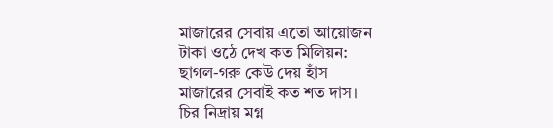মাজারের সেবায় এতো আয়োজন
টাকা ওঠে দেখ কত মিলিয়ন:
ছাগল-গরু কেউ দেয় হাঁস
মাজারের সেবাই কত শত দাস।
চির নিদ্রায় মগ্ন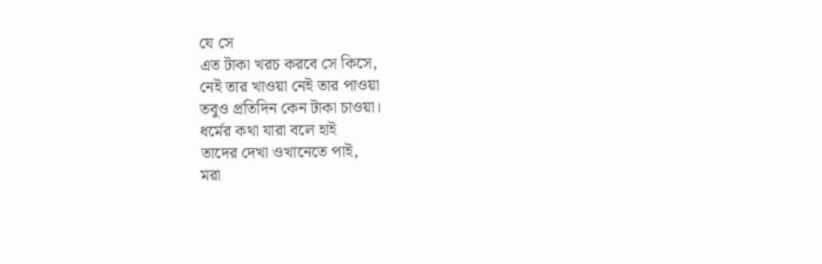যে সে
এত টাকা খরচ করবে সে কিসে,
নেই তার খাওয়া নেই তার পাওয়া
তবুও প্রতিদিন কেন টাকা চাওয়া।
ধর্মের কথা যারা বলে হাই
তাদের দেখা ওখানেতে পাই,
মরা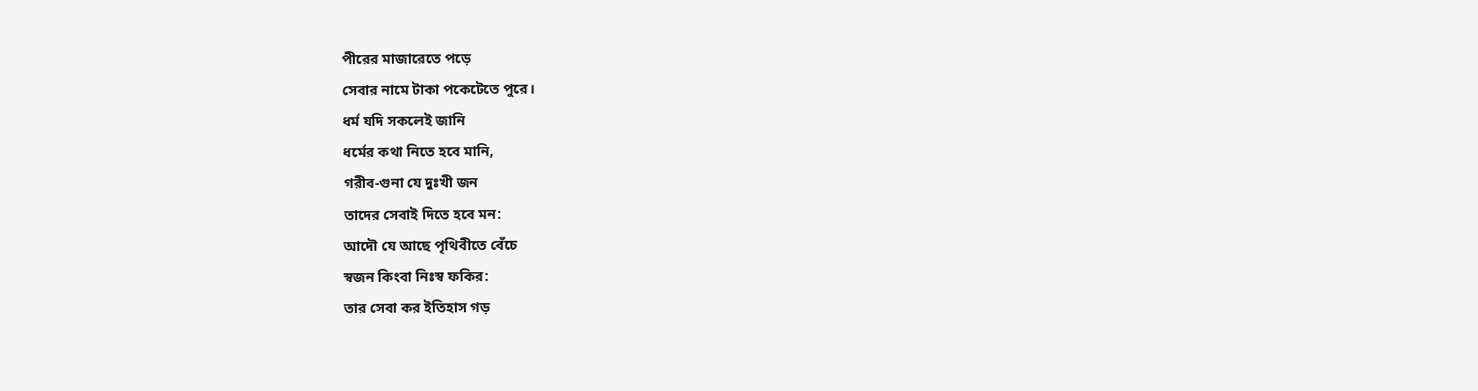পীরের মাজারেতে পড়ে
সেবার নামে টাকা পকেটেতে পুরে।
ধর্ম যদি সকলেই জানি
ধর্মের কথা নিতে হবে মানি,
গরীব-গুনা যে দুঃখী জন
তাদের সেবাই দিতে হবে মন:
আদৌ যে আছে পৃথিবীতে বেঁচে
স্বজন কিংবা নিঃস্ব ফকির:
তার সেবা কর ইতিহাস গড়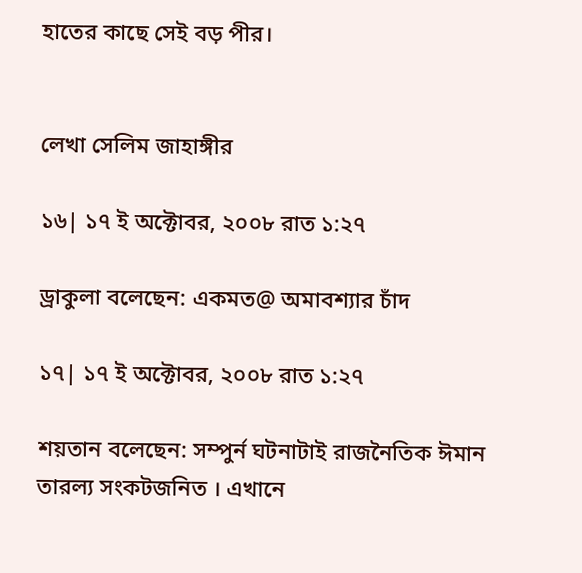হাতের কাছে সেই বড় পীর।


লেখা সেলিম জাহাঙ্গীর

১৬| ১৭ ই অক্টোবর, ২০০৮ রাত ১:২৭

ড্রাকুলা বলেছেন: একমত@ অমাবশ্যার চাঁদ

১৭| ১৭ ই অক্টোবর, ২০০৮ রাত ১:২৭

শয়তান বলেছেন: সম্পুর্ন ঘটনাটাই রাজনৈতিক ঈমান তারল্য সংকটজনিত । এখানে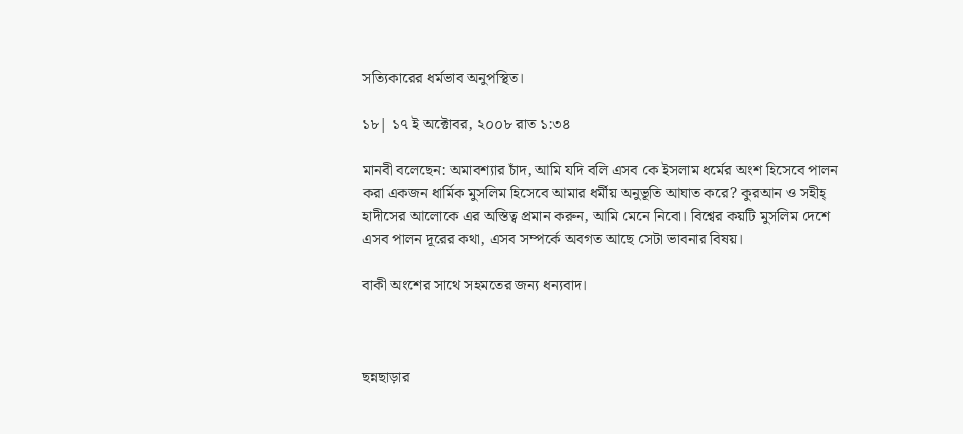সত্যিকারের ধর্মভাব অনুপস্থিত।

১৮| ১৭ ই অক্টোবর, ২০০৮ রাত ১:৩৪

মানবী বলেছেন: অমাবশ্যার চাঁদ, আমি যদি বলি এসব কে ইসলাম ধর্মের অংশ হিসেবে পালন করা একজন ধার্মিক মুসলিম হিসেবে আমার ধর্মীয় অনুভূতি আঘাত করে? কুরআন ও সহীহ্ হাদীসের আলোকে এর অস্তিত্ব প্রমান করুন, আমি মেনে নিবো। বিশ্বের কয়টি মুসলিম দেশে এসব পালন দূরের কথা, এসব সম্পর্কে অবগত আছে সেটা ভাবনার বিষয়।

বাকী অংশের সাথে সহমতের জন্য ধন্যবাদ।



ছন্নছাড়ার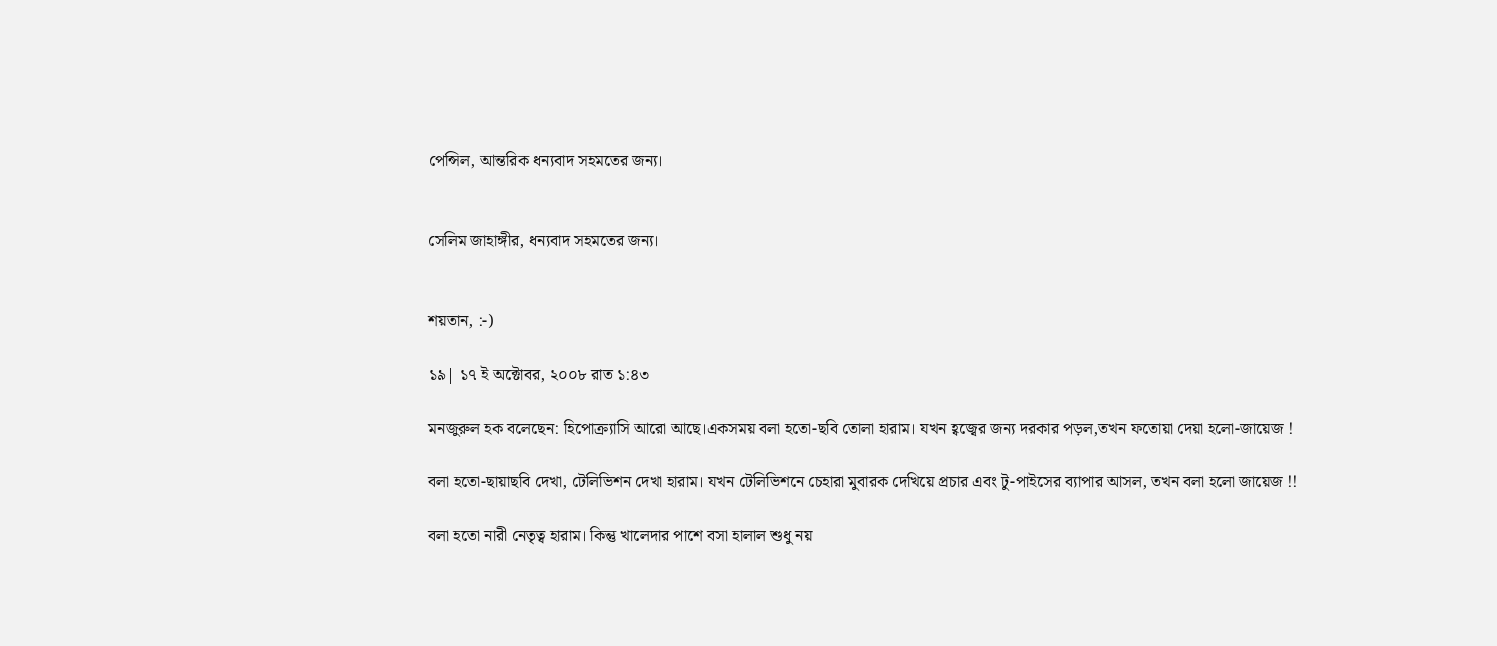পেন্সিল, আন্তরিক ধন্যবাদ সহমতের জন্য।


সেলিম জাহাঙ্গীর, ধন্যবাদ সহমতের জন্য।


শয়তান, :-)

১৯| ১৭ ই অক্টোবর, ২০০৮ রাত ১:৪৩

মনজুরুল হক বলেছেন: হিপোক্র্যাসি আরো আছে।একসময় বলা হতো-ছবি তোলা হারাম। যখন হ্বজ্বের জন্য দরকার পড়ল,তখন ফতোয়া দেয়া হলো-জায়েজ !

বলা হতো-ছায়াছবি দেখা, টেলিভিশন দেখা হারাম। যখন টেলিভিশনে চেহারা মুবারক দেখিয়ে প্রচার এবং টু-পাইসের ব্যাপার আসল, তখন বলা হলো জায়েজ !!

বলা হতো নারী নেতৃত্ব হারাম। কিন্তু খালেদার পাশে বসা হালাল শুধু নয়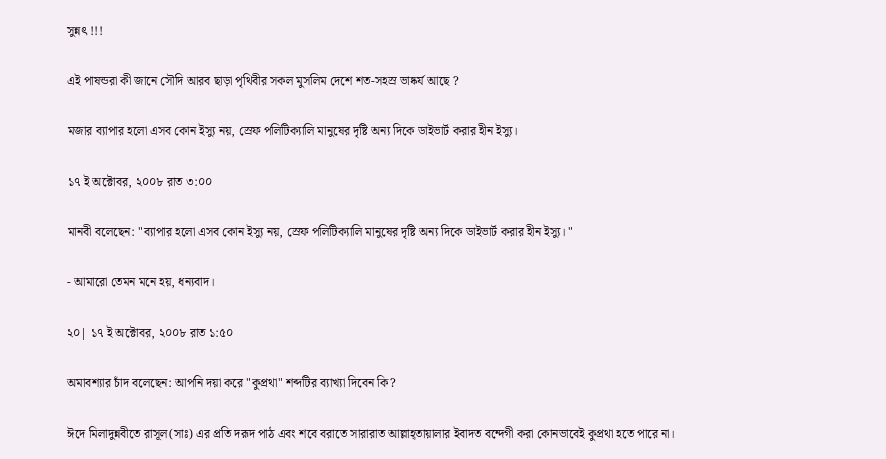সুন্নৎ !!!

এই পাষন্ডরা কী জানে সৌদি আরব ছাড়া পৃথিবীর সকল মুসলিম দেশে শত-সহস্র ভাষ্কর্য আছে ?

মজার ব্যাপার হলো এসব কোন ইস্যু নয়, স্রেফ পলিটিক্যালি মানুষের দৃষ্টি অন্য দিকে ডাইভার্ট করার হীন ইস্যু।

১৭ ই অক্টোবর, ২০০৮ রাত ৩:০০

মানবী বলেছেন: "ব্যাপার হলো এসব কোন ইস্যু নয়, স্রেফ পলিটিক্যালি মানুষের দৃষ্টি অন্য দিকে ডাইভার্ট করার হীন ইস্যু। "

- আমারো তেমন মনে হয়, ধন্যবাদ।

২০| ১৭ ই অক্টোবর, ২০০৮ রাত ১:৫০

অমাবশ্যার চাঁদ বলেছেন: আপনি দয়া করে "কুপ্রথা" শব্দটির ব্যাখ্যা দিবেন কি?

ঈদে মিলাদুন্নবীতে রাসূল(সাঃ) এর প্রতি দরূদ পাঠ এবং শবে বরাতে সারারাত আল্লাহ্‌তায়ালার ইবাদত বন্দেগী করা কোনভাবেই কুপ্রথা হতে পারে না।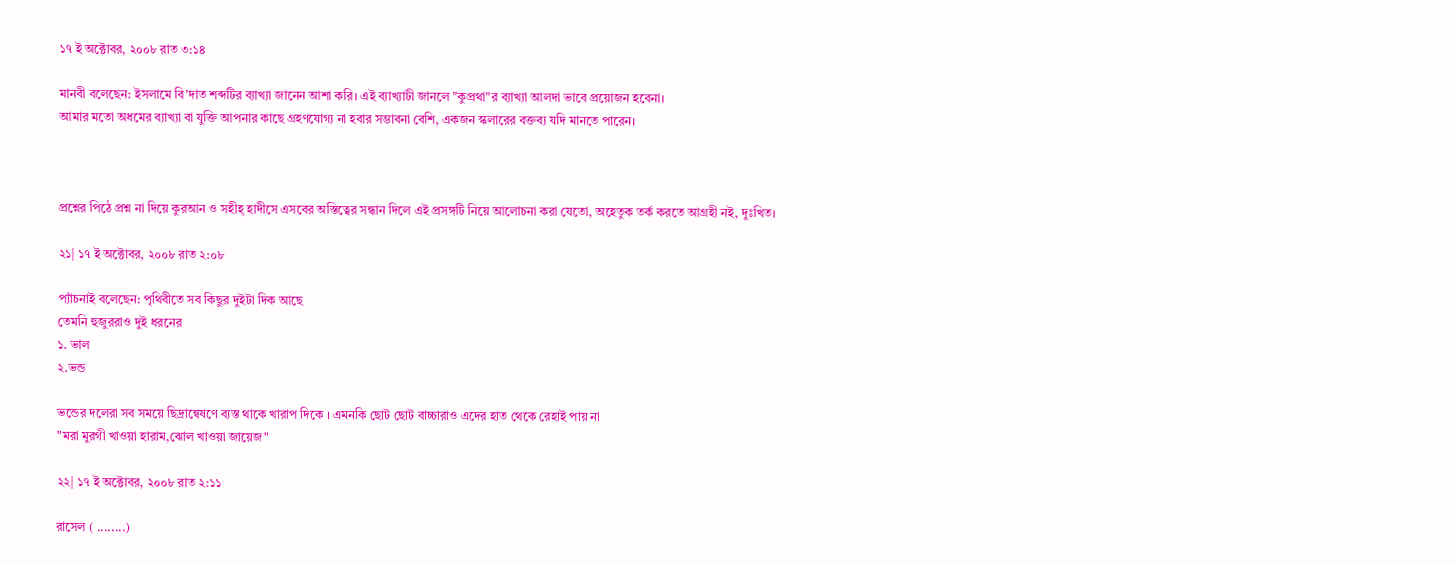১৭ ই অক্টোবর, ২০০৮ রাত ৩:১৪

মানবী বলেছেন: ইসলামে বি'দাত শব্দটির ব্যাখ্যা জানেন আশা করি। এই ব্যাখ্যাটী জানলে "কুপ্রথা"র ব্যাখ্যা আলদা ভাবে প্রয়োজন হবেনা।
আমার মতো অধমের ব্যাখ্যা বা যুক্তি আপনার কাছে গ্রহণযোগ্য না হবার সম্ভাবনা বেশি, একজন স্কলারের বক্তব্য যদি মানতে পারেন।



প্রশ্নের পিঠে প্রশ্ন না দিয়ে কুরআন ও সহীহ্ হাদীসে এসবের অস্তিত্বের সন্ধান দিলে এই প্রসঙ্গটি নিয়ে আলোচনা করা যেতো, অহেতুক তর্ক করতে আগ্রহী নই, দুঃখিত।

২১| ১৭ ই অক্টোবর, ২০০৮ রাত ২:০৮

প্যাঁচনাই বলেছেন: পৃথিবীতে সব কিছুর দুইটা দিক আছে
তেমনি হুজুররাও দুই ধরনের
১. ভাল
২.ভন্ড

ভন্ডের দলেরা সব সময়ে ছিদ্রান্বেষণে ব্যস্ত থাকে খারাপ দিকে । এমনকি ছোট ছোট বাচ্চারাও এদের হাত থেকে রেহাই পায় না
"মরা মুরগী খাওয়া হারাম,ঝোল খাওয়া জায়েজ"

২২| ১৭ ই অক্টোবর, ২০০৮ রাত ২:১১

রাসেল ( ........)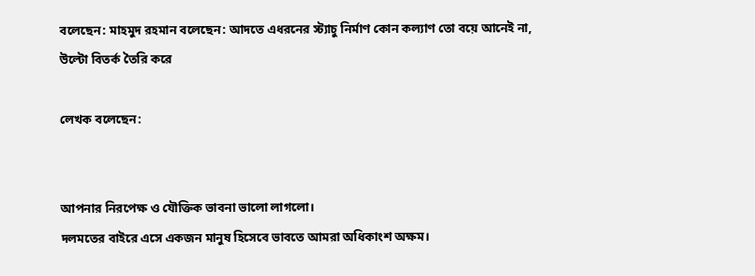বলেছেন: মাহমুদ রহমান বলেছেন: আদতে এধরনের স্ট্যাচু নির্মাণ কোন কল্যাণ তো বয়ে আনেই না, উল্টো বিতর্ক তৈরি করে

লেখক বলেছেন:


আপনার নিরপেক্ষ ও যৌক্তিক ভাবনা ভালো লাগলো।
দলমতের বাইরে এসে একজন মানুষ হিসেবে ভাবতে আমরা অধিকাংশ অক্ষম।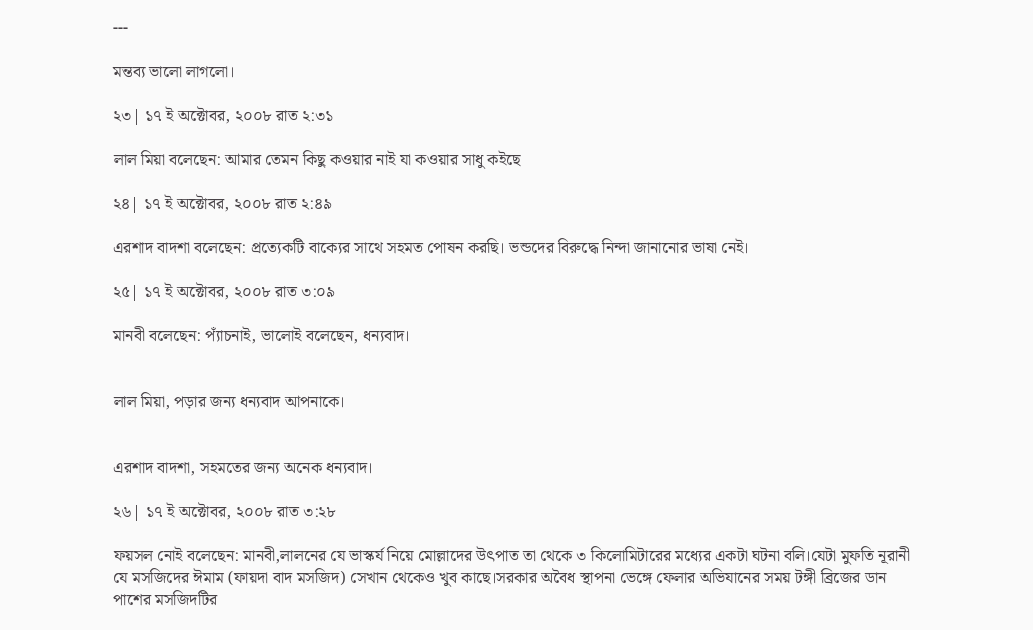---

মন্তব্য ভালো লাগলো।

২৩| ১৭ ই অক্টোবর, ২০০৮ রাত ২:৩১

লাল মিয়া বলেছেন: আমার তেমন কিছু কওয়ার নাই যা কওয়ার সাধু কইছে

২৪| ১৭ ই অক্টোবর, ২০০৮ রাত ২:৪৯

এরশাদ বাদশা বলেছেন: প্রত্যেকটি বাক্যের সাথে সহমত পোষন করছি। ভন্ডদের বিরুদ্ধে নিন্দা জানানোর ভাষা নেই।

২৫| ১৭ ই অক্টোবর, ২০০৮ রাত ৩:০৯

মানবী বলেছেন: প্যাঁচনাই, ভালোই বলেছেন, ধন্যবাদ।


লাল মিয়া, পড়ার জন্য ধন্যবাদ আপনাকে।


এরশাদ বাদশা, সহমতের জন্য অনেক ধন্যবাদ।

২৬| ১৭ ই অক্টোবর, ২০০৮ রাত ৩:২৮

ফয়সল নোই বলেছেন: মানবী,লালনের যে ভাস্কর্য নিয়ে মোল্লাদের উৎপাত তা থেকে ৩ কিলোমিটারের মধ্যের একটা ঘটনা বলি।যেটা মুফতি নূরানী যে মসজিদের ঈমাম (ফায়দা বাদ মসজিদ) সেখান থেকেও খুব কাছে।সরকার অবৈধ স্থাপনা ভেঙ্গে ফেলার অভিযানের সময় টঙ্গী ব্রিজের ডান পাশের মসজিদটির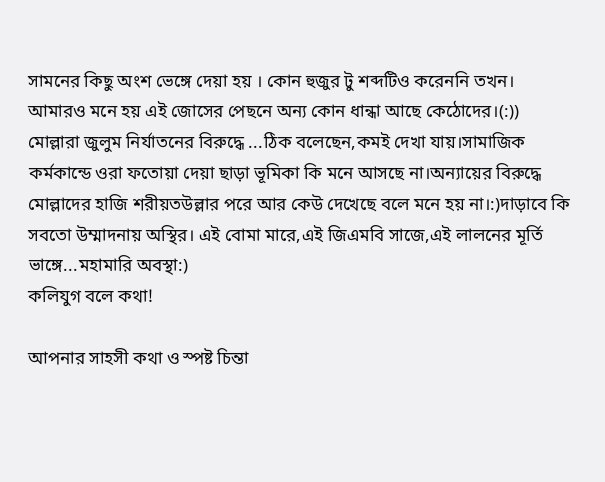সামনের কিছু অংশ ভেঙ্গে দেয়া হয় । কোন হুজুর টু শব্দটিও করেননি তখন।
আমারও মনে হয় এই জোসের পেছনে অন্য কোন ধান্ধা আছে কেঠোদের।(:))
মোল্লারা জুলুম নির্যাতনের বিরুদ্ধে ...ঠিক বলেছেন,কমই দেখা যায়।সামাজিক কর্মকান্ডে ওরা ফতোয়া দেয়া ছাড়া ভূমিকা কি মনে আসছে না।অন্যায়ের বিরুদ্ধে মোল্লাদের হাজি শরীয়তউল্লার পরে আর কেউ দেখেছে বলে মনে হয় না।:)দাড়াবে কি সবতো উম্মাদনায় অস্থির। এই বোমা মারে,এই জিএমবি সাজে,এই লালনের মূর্তি ভাঙ্গে...মহামারি অবস্থা:)
কলিযুগ বলে কথা!

আপনার সাহসী কথা ও স্পষ্ট চিন্তা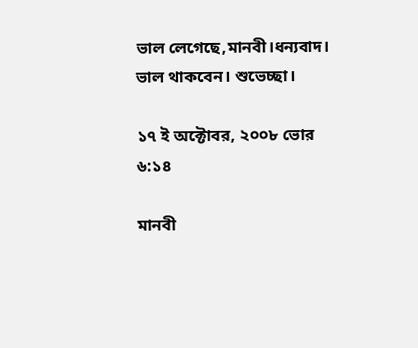ভাল লেগেছে,মানবী।ধন্যবাদ। ভাল থাকবেন। শুভেচ্ছা।

১৭ ই অক্টোবর, ২০০৮ ভোর ৬:১৪

মানবী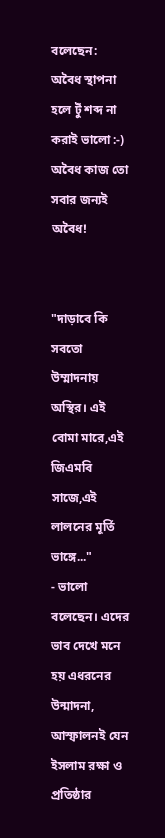বলেছেন: অবৈধ স্থাপনা হলে টুঁ শব্দ না করাই ভালো :-)
অবৈধ কাজ তো সবার জন্যই অবৈধ!


"দাড়াবে কি সবতো উম্মাদনায় অস্থির। এই বোমা মারে,এই জিএমবি সাজে,এই লালনের মূর্তি ভাঙ্গে..."
- ভালো বলেছেন। এদের ভাব দেখে মনে হয় এধরনের উন্মাদনা, আস্ফালনই যেন ইসলাম রক্ষা ও প্রতিষ্ঠার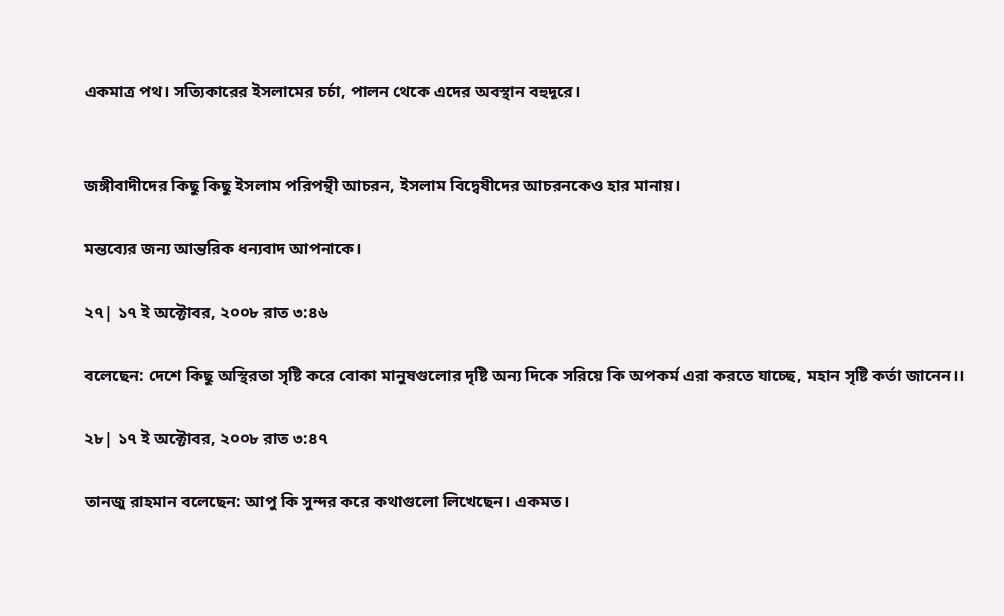একমাত্র পথ। সত্যিকারের ইসলামের চর্চা, পালন থেকে এদের অবস্থান বহুদূরে।


জঙ্গীবাদীদের কিছু কিছু ইসলাম পরিপন্থী আচরন, ইসলাম বিদ্বেষীদের আচরনকেও হার মানায়।

মন্তব্যের জন্য আন্তরিক ধন্যবাদ আপনাকে।

২৭| ১৭ ই অক্টোবর, ২০০৮ রাত ৩:৪৬

বলেছেন: দেশে কিছু অস্থিরতা সৃষ্টি করে বোকা মানুষগুলোর দৃষ্টি অন্য দিকে সরিয়ে কি অপকর্ম এরা করতে যাচ্ছে, মহান সৃষ্টি কর্তা জানেন।।

২৮| ১৭ ই অক্টোবর, ২০০৮ রাত ৩:৪৭

তানজু রাহমান বলেছেন: আপু কি সুন্দর করে কথাগুলো লিখেছেন। একমত।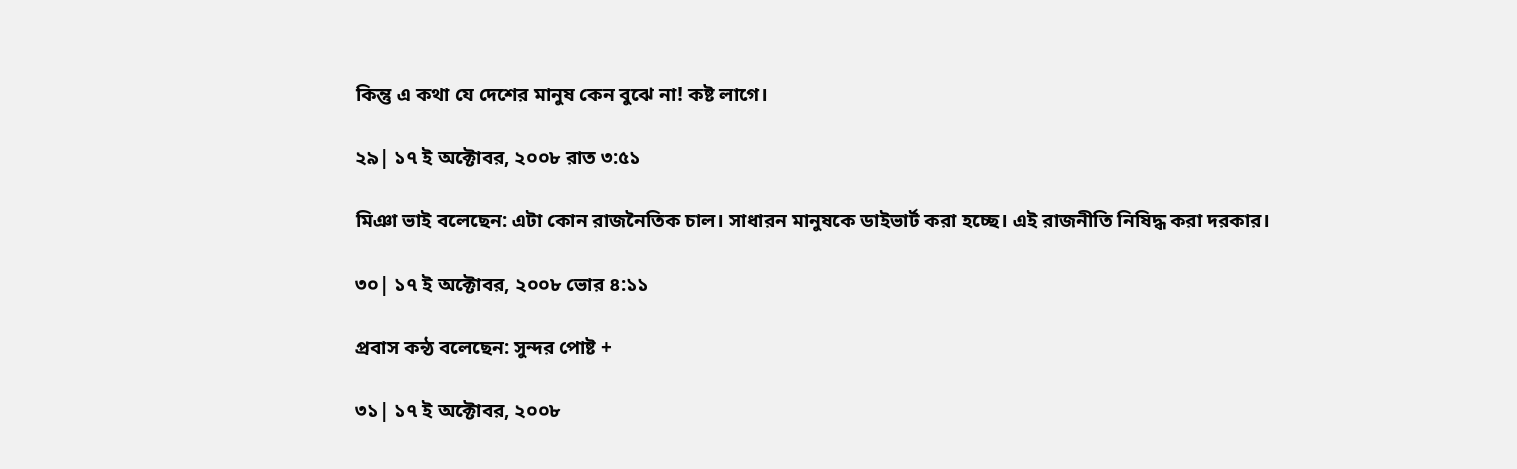কিন্তু এ কথা যে দেশের মানুষ কেন বুঝে না! কষ্ট লাগে।

২৯| ১৭ ই অক্টোবর, ২০০৮ রাত ৩:৫১

মিঞা ভাই বলেছেন: এটা কোন রাজনৈতিক চাল। সাধারন মানুষকে ডাইভার্ট করা হচ্ছে। এই রাজনীতি নিষিদ্ধ করা দরকার।

৩০| ১৭ ই অক্টোবর, ২০০৮ ভোর ৪:১১

প্রবাস কন্ঠ বলেছেন: সুন্দর পোষ্ট +

৩১| ১৭ ই অক্টোবর, ২০০৮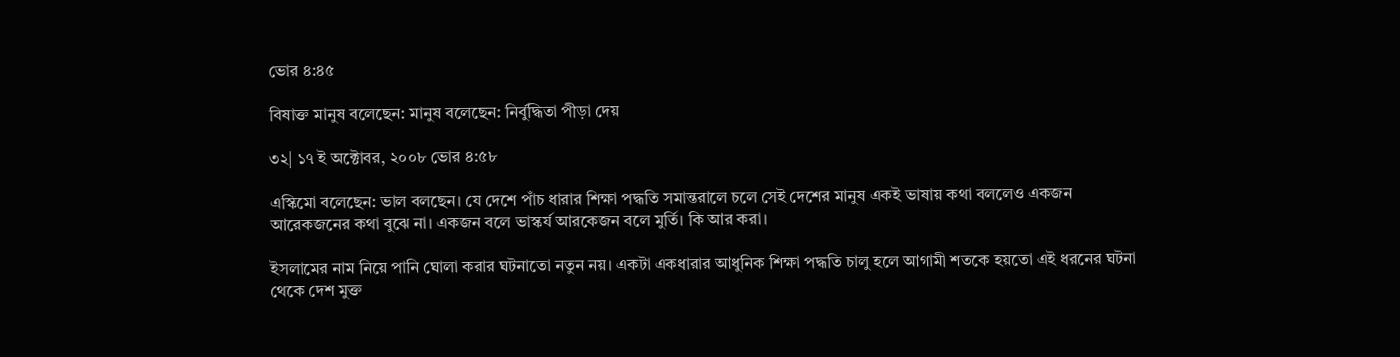ভোর ৪:৪৫

বিষাক্ত মানুষ বলেছেন: মানুষ বলেছেন: নির্বুদ্ধিতা পীড়া দেয়

৩২| ১৭ ই অক্টোবর, ২০০৮ ভোর ৪:৫৮

এস্কিমো বলেছেন: ভাল বলছেন। যে দেশে পাঁচ ধারার শিক্ষা পদ্ধতি সমান্তরালে চলে সেই দেশের মানুষ একই ভাষায় কথা বললেও একজন আরেকজনের কথা বুঝে না। একজন বলে ভাস্কর্য আরকেজন বলে মুর্তি। কি আর করা।

ইসলামের নাম নিয়ে পানি ঘোলা করার ঘটনাতো নতুন নয়। একটা একধারার আধুনিক শিক্ষা পদ্ধতি চালু হলে আগামী শতকে হয়তো এই ধরনের ঘটনা থেকে দেশ মুক্ত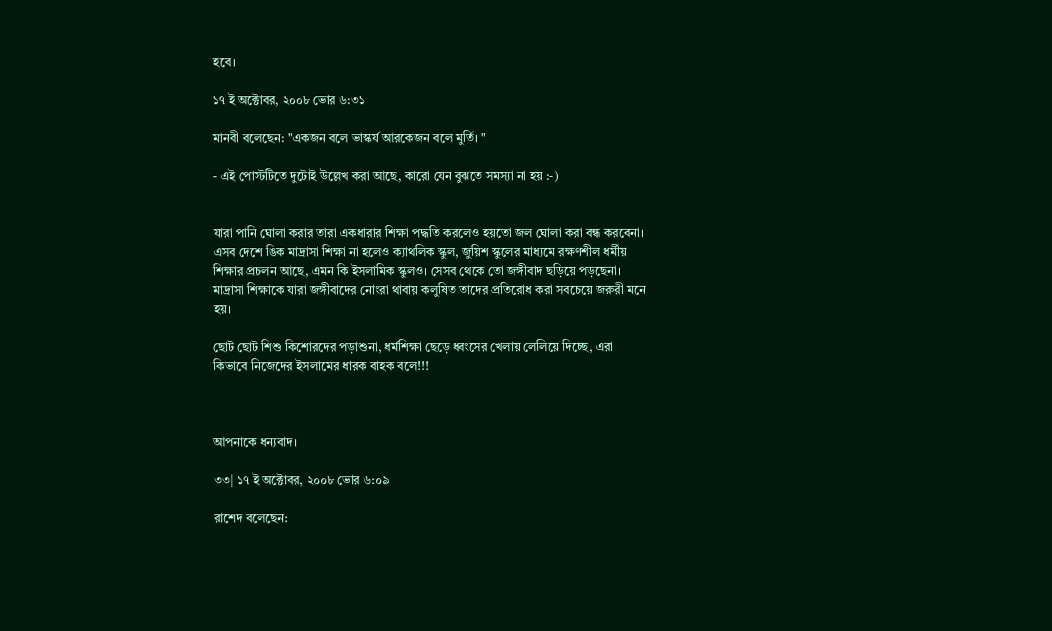হবে।

১৭ ই অক্টোবর, ২০০৮ ভোর ৬:৩১

মানবী বলেছেন: "একজন বলে ভাস্কর্য আরকেজন বলে মুর্তি। "

- এই পোস্টটিতে দুটোই উল্লেখ করা আছে, কারো যেন বুঝতে সমস্যা না হয় :-)


যারা পানি ঘোলা করার তারা একধারার শিক্ষা পদ্ধতি করলেও হয়তো জল ঘোলা করা বন্ধ করবেনা। এসব দেশে ঙিক মাদ্রাসা শিক্ষা না হলেও ক্যাথলিক স্কুল, জুয়িশ স্কুলের মাধ্যমে রক্ষণশীল ধর্মীয় শিক্ষার প্রচলন আছে, এমন কি ইসলামিক স্কুলও। সেসব থেকে তো জঙ্গীবাদ ছড়িয়ে পড়ছেনা। মাদ্রাসা শিক্ষাকে যারা জঙ্গীবাদের নোংরা থাবায় কলুষিত তাদের প্রতিরোধ করা সবচেয়ে জরুরী মনে হয়।

ছোট ছোট শিশু কিশোরদের পড়াশুনা, ধর্মশিক্ষা ছেড়ে ধ্বংসের খেলায় লেলিয়ে দিচ্ছে, এরা কিভাবে নিজেদের ইসলামের ধারক বাহক বলে!!!



আপনাকে ধন্যবাদ।

৩৩| ১৭ ই অক্টোবর, ২০০৮ ভোর ৬:০৯

রাশেদ বলেছেন: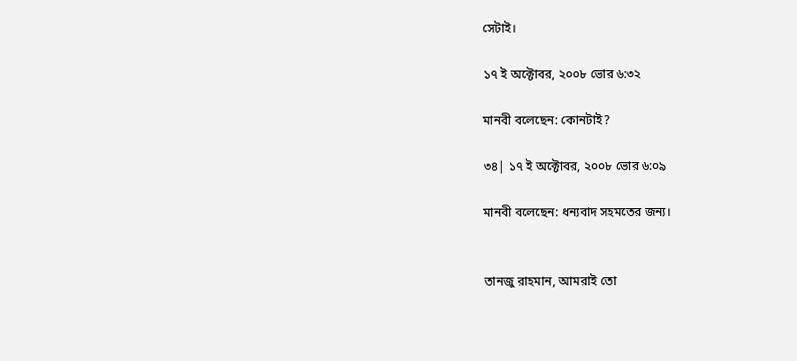সেটাই।

১৭ ই অক্টোবর, ২০০৮ ভোর ৬:৩২

মানবী বলেছেন: কোনটাই?

৩৪| ১৭ ই অক্টোবর, ২০০৮ ভোর ৬:০৯

মানবী বলেছেন: ধন্যবাদ সহমতের জন্য।


তানজু রাহমান, আমরাই তো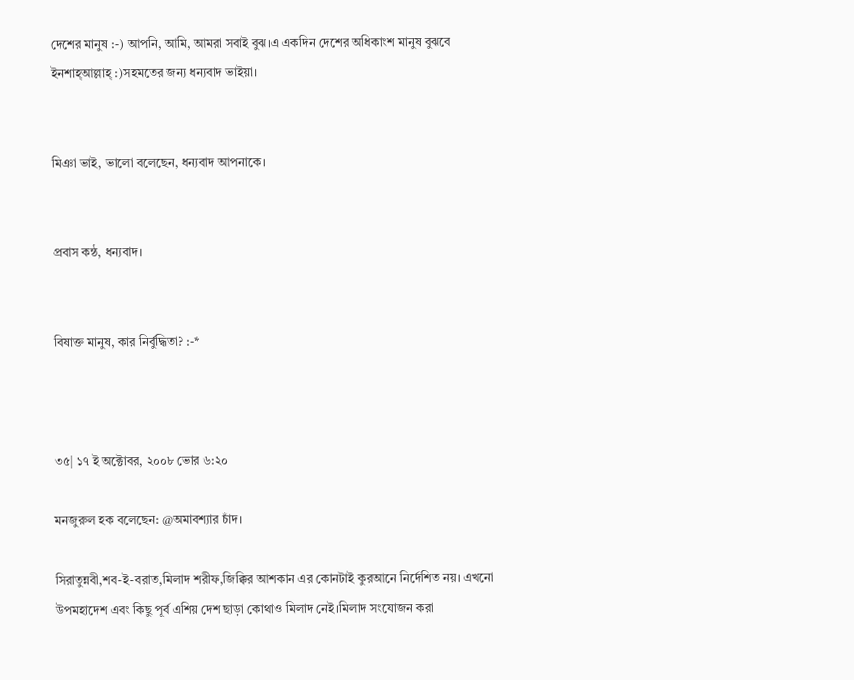দেশের মানুষ :-) আপনি, আমি, আমরা সবাই বুঝ।এ একদিন দেশের অধিকাংশ মানুষ বুঝবে ইনশাহ্আল্লাহ্ :)সহমতের জন্য ধন্যবাদ ভাইয়া।


মিঞা ভাই, ভালো বলেছেন, ধন্যবাদ আপনাকে।


প্রবাস কন্ঠ, ধন্যবাদ।


বিষাক্ত মানুষ, কার নির্বুদ্ধিতা? :-*



৩৫| ১৭ ই অক্টোবর, ২০০৮ ভোর ৬:২০

মনজুরুল হক বলেছেন: @অমাবশ্যার চাঁদ।

সিরাতুন্নবী,শব-ই-বরাত,মিলাদ শরীফ,জিক্কির আশকান এর কোনটাই কুরআনে নির্দেশিত নয়। এখনো উপমহাদেশ এবং কিছু পূর্ব এশিয় দেশ ছাড়া কোথাও মিলাদ নেই।মিলাদ সংযোজন করা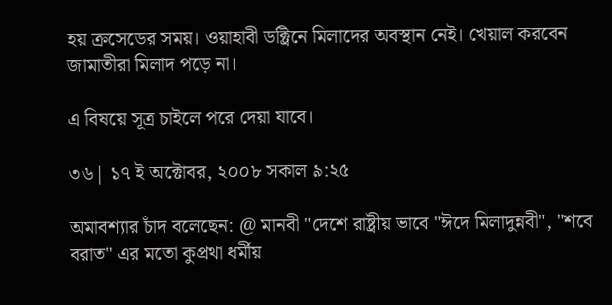হয় ক্রসেডের সময়। ওয়াহাবী ডক্ট্রিনে মিলাদের অবস্থান নেই। খেয়াল করবেন জামাতীরা মিলাদ পড়ে না।

এ বিষয়ে সূত্র চাইলে পরে দেয়া যাবে।

৩৬| ১৭ ই অক্টোবর, ২০০৮ সকাল ৯:২৫

অমাবশ্যার চাঁদ বলেছেন: @ মানবী "দেশে রাষ্ট্রীয় ভাবে "ঈদে মিলাদুন্নবী", "শবে বরাত" এর মতো কুপ্রথা ধর্মীয়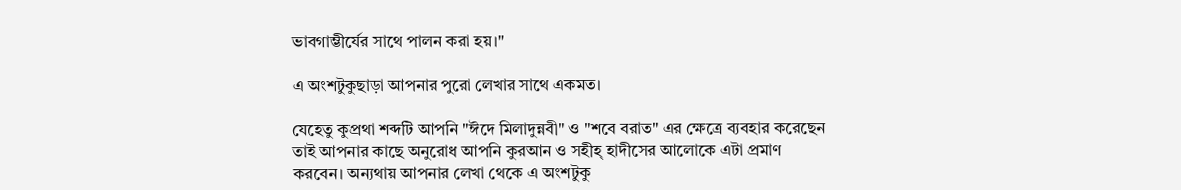ভাবগাম্ভীর্যের সাথে পালন করা হয়।"

এ অংশটুকুছাড়া আপনার পুরো লেখার সাথে একমত।

যেহেতু কুপ্রথা শব্দটি আপনি "ঈদে মিলাদুন্নবী" ও "শবে বরাত" এর ক্ষেত্রে ব্যবহার করেছেন তাই আপনার কাছে অনুরোধ আপনি কুরআন ও সহীহ্ হাদীসের আলোকে এটা প্রমাণ করবেন। অন্যথায় আপনার লেখা থেকে এ অংশটুকু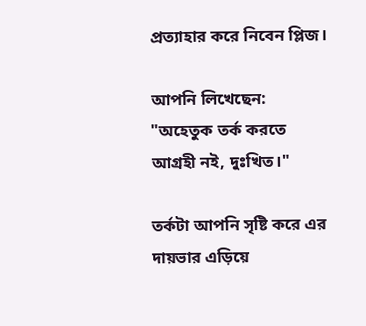প্রত্যাহার করে নিবেন প্লিজ।

আপনি লিখেছেন:
"অহেতুক তর্ক করতে আগ্রহী নই, দুঃখিত।"

তর্কটা আপনি সৃষ্টি করে এর দায়ভার এড়িয়ে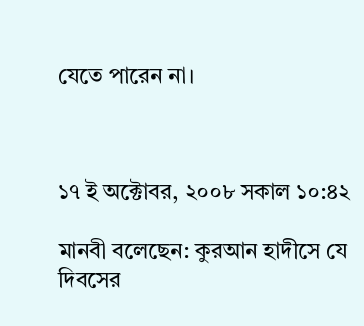যেতে পারেন না।



১৭ ই অক্টোবর, ২০০৮ সকাল ১০:৪২

মানবী বলেছেন: কুরআন হাদীসে যে দিবসের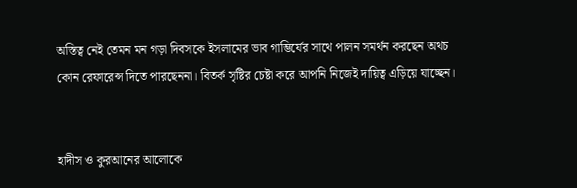অস্তিত্ব নেই তেমন মন গড়া দিবসকে ইসলামের ভাব গাম্ভির্যের সাথে পালন সমর্থন করছেন অথচ কোন রেফারেন্স দিতে পারছেননা। বিতর্ক সৃষ্টির চেষ্টা করে আপনি নিজেই দায়িত্ব এড়িয়ে যাচ্ছেন।


হাদীস ও কুরআনের আলোকে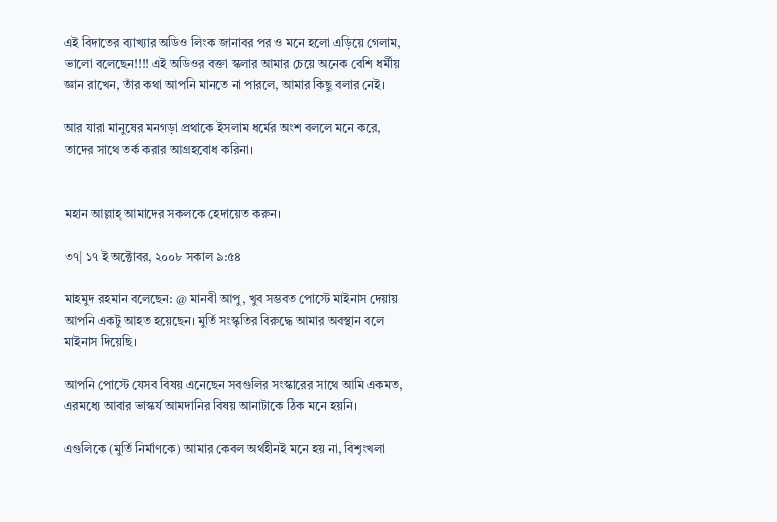এই বিদাতের ব্যাখ্যার অডিও লিংক জানাবর পর ও মনে হলো এড়িয়ে গেলাম, ভালো বলেছেন!!!! এই অডিওর বক্তা স্কলার আমার চেয়ে অনেক বেশি ধর্মীয় জ্ঞান রাখেন, তাঁর কথা আপনি মানতে না পারলে, আমার কিছু বলার নেই।

আর যারা মানুষের মনগড়া প্রথাকে ইসলাম ধর্মের অংশ বললে মনে করে, তাদের সাথে তর্ক করার আগ্রহবোধ করিনা।


মহান আল্লাহ্ আমাদের সকলকে হেদায়েত করুন।

৩৭| ১৭ ই অক্টোবর, ২০০৮ সকাল ৯:৫৪

মাহমুদ রহমান বলেছেন: @ মানবী আপু, খুব সম্ভবত পোস্টে মাইনাস দেয়ায় আপনি একটু আহত হয়েছেন। মুর্তি সংস্কৃতির বিরুদ্ধে আমার অবস্থান বলে মাইনাস দিয়েছি।

আপনি পোস্টে যেসব বিষয় এনেছেন সবগুলির সংস্কারের সাথে আমি একমত, এরমধ্যে আবার ভাস্কর্য আমদানির বিষয় আনাটাকে ঠিক মনে হয়নি।

এগুলিকে (মুর্তি নির্মাণকে) আমার কেবল অর্থহীনই মনে হয় না, বিশৃংখলা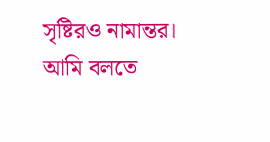সৃষ্টিরও নামান্তর। আমি বলতে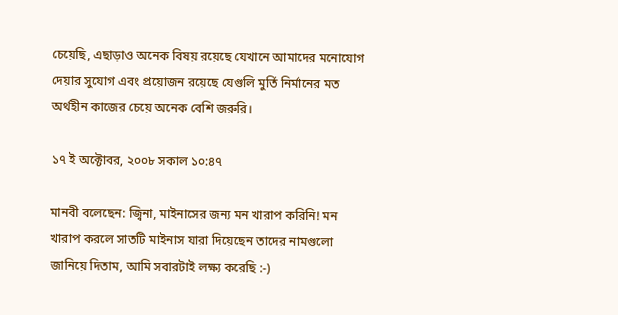চেয়েছি, এছাড়াও অনেক বিষয় রয়েছে যেখানে আমাদের মনোযোগ দেয়ার সুযোগ এবং প্রয়োজন রয়েছে যেগুলি মুর্তি নির্মানের মত অর্থহীন কাজের চেয়ে অনেক বেশি জরুরি।

১৭ ই অক্টোবর, ২০০৮ সকাল ১০:৪৭

মানবী বলেছেন: জ্বিনা, মাইনাসের জন্য মন খারাপ করিনি! মন খারাপ করলে সাতটি মাইনাস যারা দিয়েছেন তাদের নামগুলো জানিয়ে দিতাম, আমি সবারটাই লক্ষ্য করেছি :-)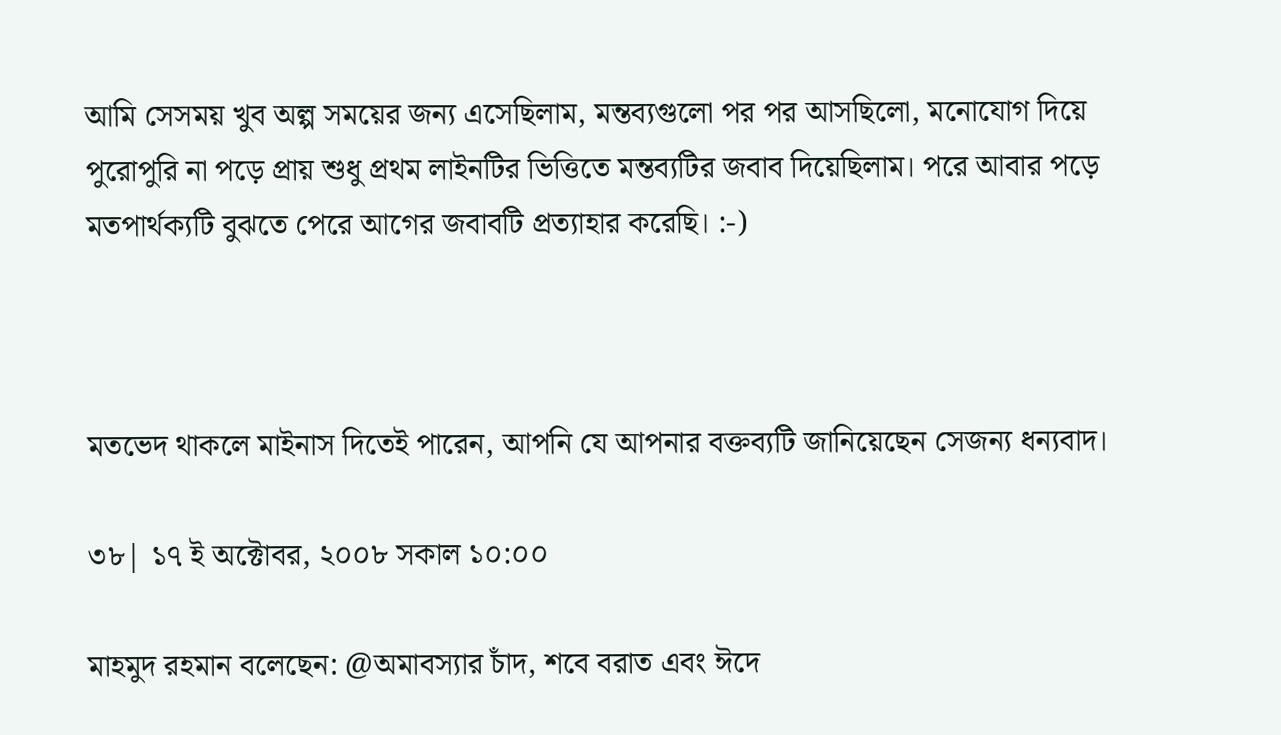আমি সেসময় খুব অল্প সময়ের জন্য এসেছিলাম, মন্তব্যগুলো পর পর আসছিলো, মনোযোগ দিয়ে পুরোপুরি না পড়ে প্রায় শুধু প্রথম লাইনটির ভিত্তিতে মন্তব্যটির জবাব দিয়েছিলাম। পরে আবার পড়ে মতপার্থক্যটি বুঝতে পেরে আগের জবাবটি প্রত্যাহার করেছি। :-)



মতভেদ থাকলে মাইনাস দিতেই পারেন, আপনি যে আপনার বক্তব্যটি জানিয়েছেন সেজন্য ধন্যবাদ।

৩৮| ১৭ ই অক্টোবর, ২০০৮ সকাল ১০:০০

মাহমুদ রহমান বলেছেন: @অমাবস্যার চাঁদ, শবে বরাত এবং ঈদে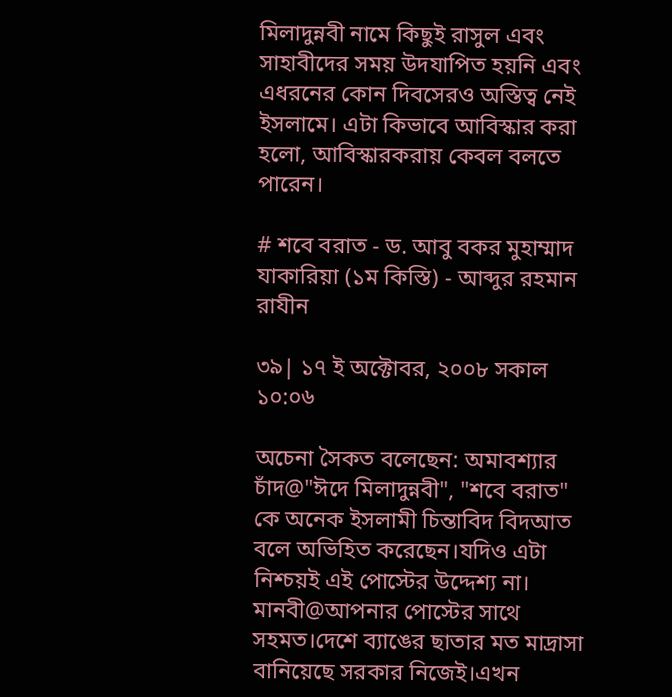মিলাদুন্নবী নামে কিছুই রাসুল এবং সাহাবীদের সময় উদযাপিত হয়নি এবং এধরনের কোন দিবসেরও অস্তিত্ব নেই ইসলামে। এটা কিভাবে আবিস্কার করা হলো, আবিস্কারকরায় কেবল বলতে পারেন।

# শবে বরাত - ড. আবু বকর মুহাম্মাদ যাকারিয়া (১ম কিস্তি) - আব্দুর রহমান রাযীন

৩৯| ১৭ ই অক্টোবর, ২০০৮ সকাল ১০:০৬

অচেনা সৈকত বলেছেন: অমাবশ্যার চাঁদ@"ঈদে মিলাদুন্নবী", "শবে বরাত" কে অনেক ইসলামী চিন্তাবিদ বিদআত বলে অভিহিত করেছেন।যদিও এটা নিশ্চয়ই এই পোস্টের উদ্দেশ্য না।
মানবী@আপনার পোস্টের সাথে সহমত।দেশে ব্যাঙের ছাতার মত মাদ্রাসা বানিয়েছে সরকার নিজেই।এখন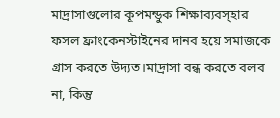মাদ্রাসাগুলোর কূপমন্ডুক শিক্ষাব্যবস্হার ফসল ফ্রাংকেনস্টাইনের দানব হয়ে সমাজকে গ্রাস করতে উদ্যত।মাদ্রাসা বন্ধ করতে বলব না, কিন্তু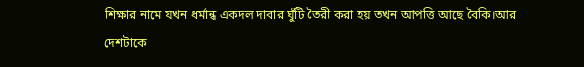শিক্ষার নামে যখন ধর্মান্ধ একদল দাবার ঘুঁটি তৈরী করা হয় তখন আপত্তি আছে বৈকি।আর দেশটাকে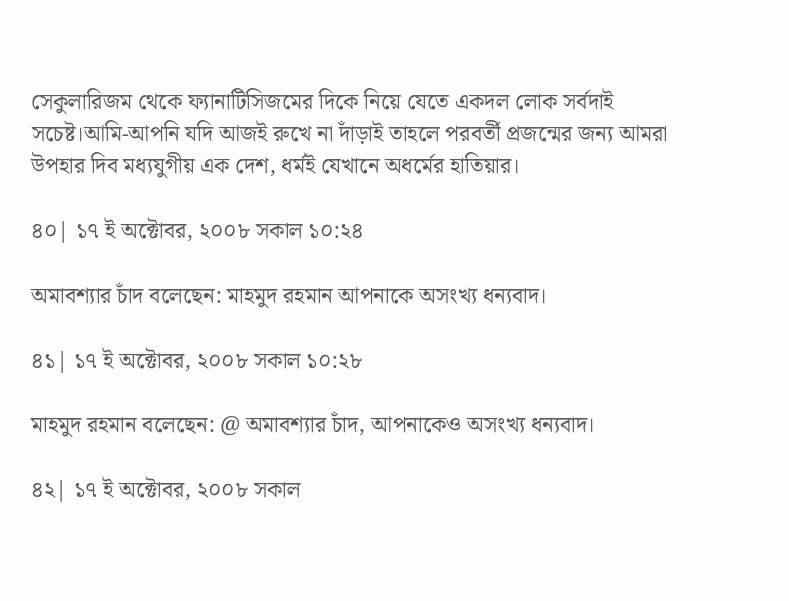সেকুলারিজম থেকে ফ্যানাটিসিজমের দিকে নিয়ে যেতে একদল লোক সর্বদাই সচেষ্ট।আমি-আপনি যদি আজই রুখে না দাঁড়াই তাহলে পরবর্তী প্রজন্মের জন্য আমরা উপহার দিব মধ্যযুগীয় এক দেশ, ধর্মই যেখানে অধর্মের হাতিয়ার।

৪০| ১৭ ই অক্টোবর, ২০০৮ সকাল ১০:২৪

অমাবশ্যার চাঁদ বলেছেন: মাহমুদ রহমান আপনাকে অসংখ্য ধন্যবাদ।

৪১| ১৭ ই অক্টোবর, ২০০৮ সকাল ১০:২৮

মাহমুদ রহমান বলেছেন: @ অমাবশ্যার চাঁদ, আপনাকেও অসংখ্য ধন্যবাদ।

৪২| ১৭ ই অক্টোবর, ২০০৮ সকাল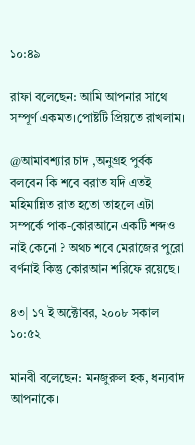১০:৪৯

রাফা বলেছেন: আমি আপনার সাথে সম্পূর্ণ একমত।পোষ্টটি প্রিয়তে রাখলাম।

@আমাবশ্যার চাদ ,অনুগ্রহ পুর্বক বলবেন কি শবে বরাত যদি এতই মহিমান্নিত রাত হতো তাহলে এটা সম্পর্কে পাক-কোরআনে একটি শব্দও নাই কেনো ? অথচ শবে মেরাজের পুরো বর্ণনাই কিন্তু কোরআন শরিফে রয়েছে।

৪৩| ১৭ ই অক্টোবর, ২০০৮ সকাল ১০:৫২

মানবী বলেছেন: মনজুরুল হক, ধন্যবাদ আপনাকে।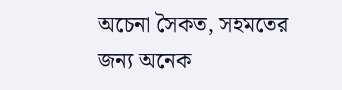অচেনা সৈকত, সহমতের জন্য অনেক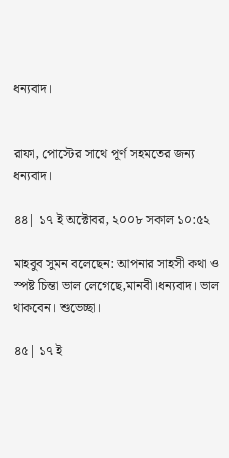ধন্যবাদ।


রাফা, পোস্টের সাথে পূর্ণ সহমতের জন্য ধন্যবাদ।

৪৪| ১৭ ই অক্টোবর, ২০০৮ সকাল ১০:৫২

মাহবুব সুমন বলেছেন: আপনার সাহসী কথা ও স্পষ্ট চিন্তা ভাল লেগেছে,মানবী।ধন্যবাদ। ভাল থাকবেন। শুভেচ্ছা।

৪৫| ১৭ ই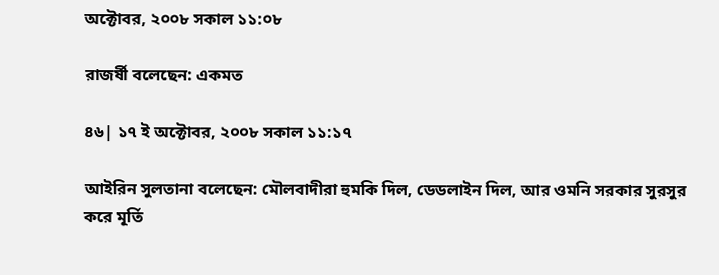অক্টোবর, ২০০৮ সকাল ১১:০৮

রাজর্ষী বলেছেন: একমত

৪৬| ১৭ ই অক্টোবর, ২০০৮ সকাল ১১:১৭

আইরিন সুলতানা বলেছেন: মৌলবাদীরা হুমকি দিল, ডেডলাইন দিল, আর ওমনি সরকার সুরসুর করে মূর্তি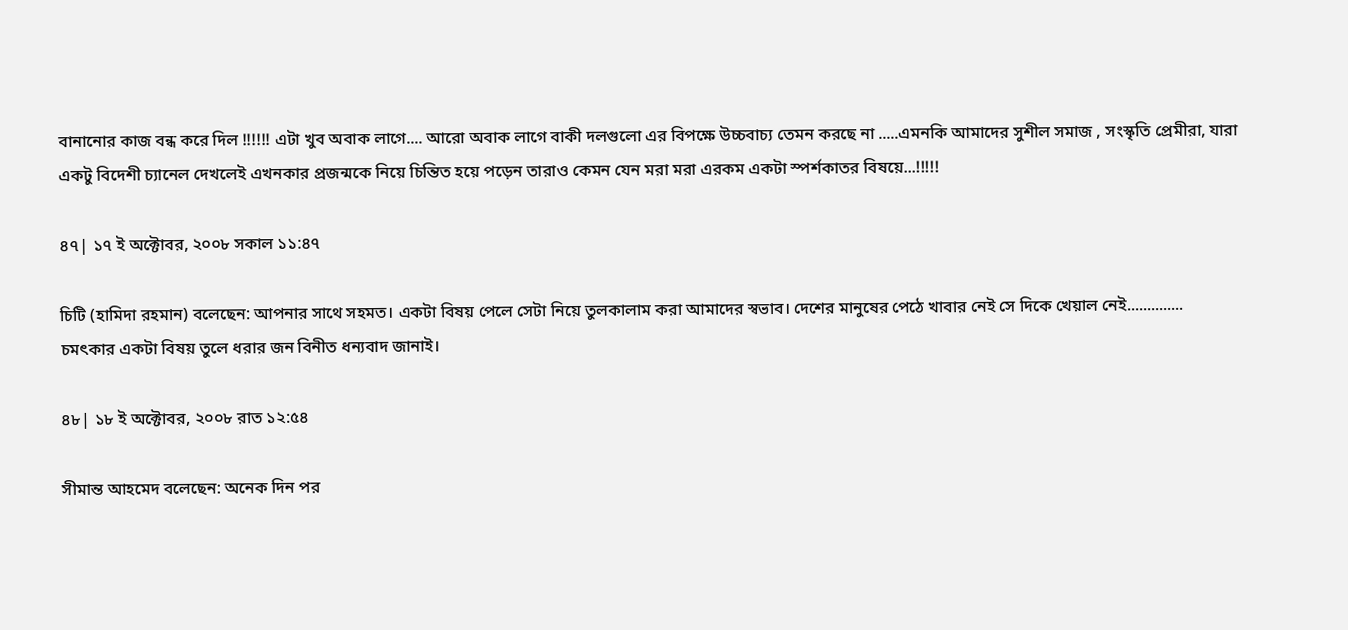বানানোর কাজ বন্ধ করে দিল !!!!!! এটা খুব অবাক লাগে.... আরো অবাক লাগে বাকী দলগুলো এর বিপক্ষে উচ্চবাচ্য তেমন করছে না .....এমনকি আমাদের সুশীল সমাজ , সংস্কৃতি প্রেমীরা, যারা একটু বিদেশী চ্যানেল দেখলেই এখনকার প্রজন্মকে নিয়ে চিন্তিত হয়ে পড়েন তারাও কেমন যেন মরা মরা এরকম একটা স্পর্শকাতর বিষয়ে...!!!!!

৪৭| ১৭ ই অক্টোবর, ২০০৮ সকাল ১১:৪৭

চিটি (হামিদা রহমান) বলেছেন: আপনার সাথে সহমত। একটা বিষয় পেলে সেটা নিয়ে তুলকালাম করা আমাদের স্বভাব। দেশের মানুষের পেঠে খাবার নেই সে দিকে খেয়াল নেই..............
চমৎকার একটা বিষয় তুলে ধরার জন বিনীত ধন্যবাদ জানাই।

৪৮| ১৮ ই অক্টোবর, ২০০৮ রাত ১২:৫৪

সীমান্ত আহমেদ বলেছেন: অনেক দিন পর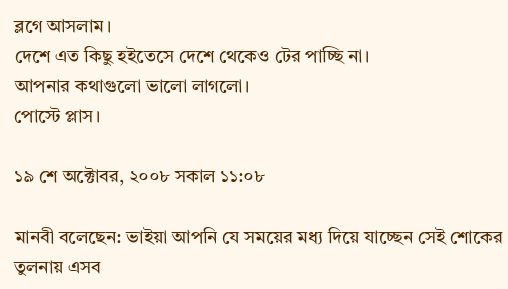ব্লগে আসলাম।
দেশে এত কিছু হইতেসে দেশে থেকেও টের পাচ্ছি না।
আপনার কথাগুলো ভালো লাগলো।
পোস্টে প্লাস।

১৯ শে অক্টোবর, ২০০৮ সকাল ১১:০৮

মানবী বলেছেন: ভাইয়া আপনি যে সময়ের মধ্য দিয়ে যাচ্ছেন সেই শোকের তুলনায় এসব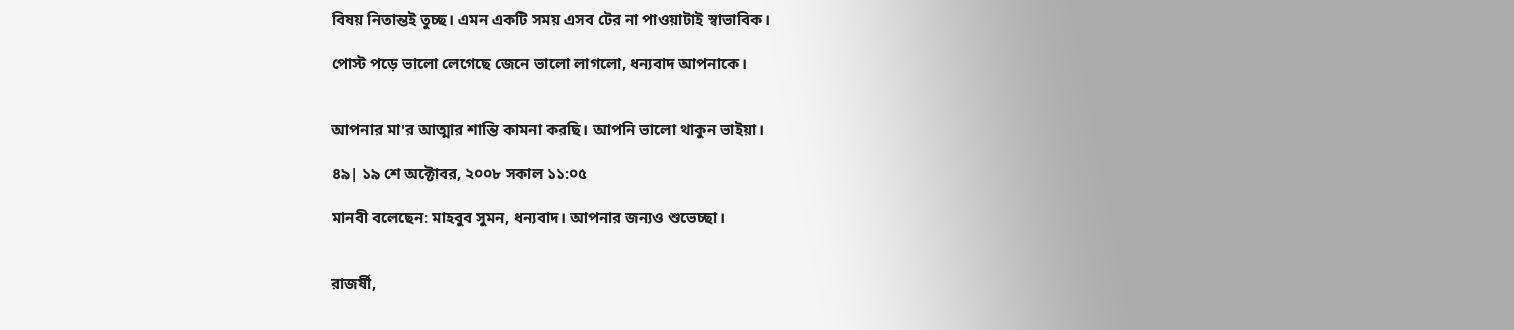বিষয় নিতান্তই তুচ্ছ। এমন একটি সময় এসব টের না পাওয়াটাই স্বাভাবিক।

পোস্ট পড়ে ভালো লেগেছে জেনে ভালো লাগলো, ধন্যবাদ আপনাকে।


আপনার মা'র আত্মার শান্তি কামনা করছি। আপনি ভালো থাকুন ভাইয়া।

৪৯| ১৯ শে অক্টোবর, ২০০৮ সকাল ১১:০৫

মানবী বলেছেন: মাহবুব সুমন, ধন্যবাদ। আপনার জন্যও শুভেচ্ছা।


রাজর্ষী,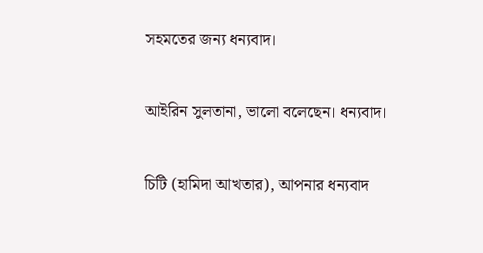সহমতের জন্য ধন্যবাদ।


আইরিন সুলতানা, ভালো বলেছেন। ধন্যবাদ।


চিটি (হামিদা আখতার), আপনার ধন্যবাদ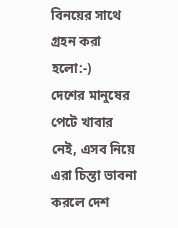বিনয়ের সাথে গ্রহন করা হলো:-)
দেশের মানুষের পেটে খাবার নেই, এসব নিয়ে এরা চিন্তা ভাবনা করলে দেশ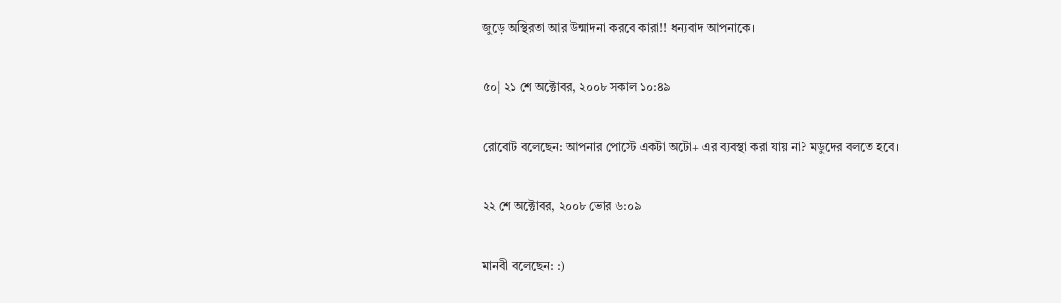জুড়ে অস্থিরতা আর উন্মাদনা করবে কারা!! ধন্যবাদ আপনাকে।

৫০| ২১ শে অক্টোবর, ২০০৮ সকাল ১০:৪৯

রোবোট বলেছেন: আপনার পোস্টে একটা অটো+ এর ব্যবস্থা করা যায় না? মডুদের বলতে হবে।

২২ শে অক্টোবর, ২০০৮ ভোর ৬:০৯

মানবী বলেছেন: :)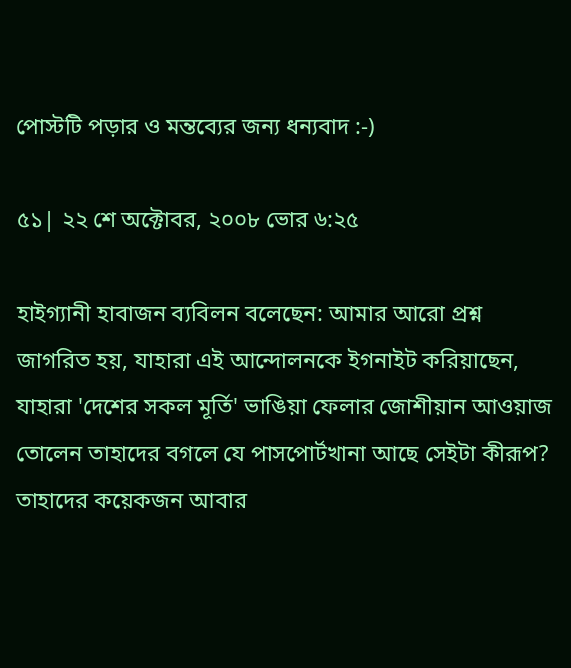পোস্টটি পড়ার ও মন্তব্যের জন্য ধন্যবাদ :-)

৫১| ২২ শে অক্টোবর, ২০০৮ ভোর ৬:২৫

হাইগ্যানী হাবাজন ব্যবিলন বলেছেন: আমার আরো প্রশ্ন জাগরিত হয়, যাহারা এই আন্দোলনকে ইগনাইট করিয়াছেন, যাহারা 'দেশের সকল মূর্তি' ভাঙিয়া ফেলার জোশীয়ান আওয়াজ তোলেন তাহাদের বগলে যে পাসপোর্টখানা আছে সেইটা কীরূপ? তাহাদের কয়েকজন আবার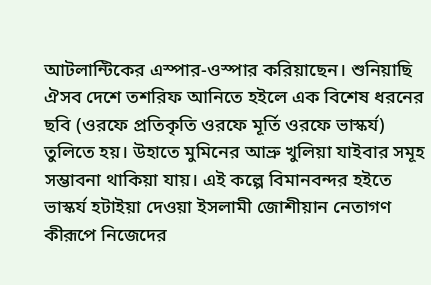আটলান্টিকের এস্পার-ওস্পার করিয়াছেন। শুনিয়াছি ঐসব দেশে তশরিফ আনিতে হইলে এক বিশেষ ধরনের ছবি (ওরফে প্রতিকৃতি ওরফে মূর্তি ওরফে ভাস্কর্য) তুলিতে হয়। উহাতে মুমিনের আভ্রু খুলিয়া যাইবার সমূহ সম্ভাবনা থাকিয়া যায়। এই কল্পে বিমানবন্দর হইতে ভাস্কর্য হটাইয়া দেওয়া ইসলামী জোশীয়ান নেতাগণ কীরূপে নিজেদের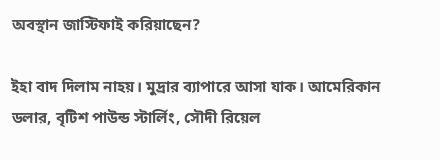অবস্থান জাস্টিফাই করিয়াছেন?

ইহা বাদ দিলাম নাহয়। মুদ্রার ব্যাপারে আসা যাক। আমেরিকান ডলার, বৃটিশ পাউন্ড স্টার্লিং, সৌদী রিয়েল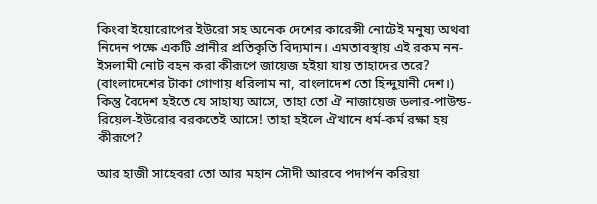কিংবা ইয়োরোপের ইউরো সহ অনেক দেশের কারেন্সী নোটেই মনুষ্য অথবা নিদেন পক্ষে একটি প্রানীর প্রতিকৃতি বিদ্যমান। এমতাবস্থায় এই রকম নন-ইসলামী নোট বহন করা কীরূপে জায়েজ হইয়া যায় তাহাদের তরে? (বাংলাদেশের টাকা গোণায় ধরিলাম না, বাংলাদেশ তো হিন্দুয়ানী দেশ।) কিন্তু বৈদেশ হইতে যে সাহায্য আসে, তাহা তো ঐ নাজায়েজ ডলার-পাউন্ড-রিয়েল-ইউরোর বরকতেই আসে! তাহা হইলে ঐখানে ধর্ম-কর্ম রক্ষা হয় কীরূপে?

আর হাজী সাহেবরা তো আর মহান সৌদী আরবে পদার্পন করিয়া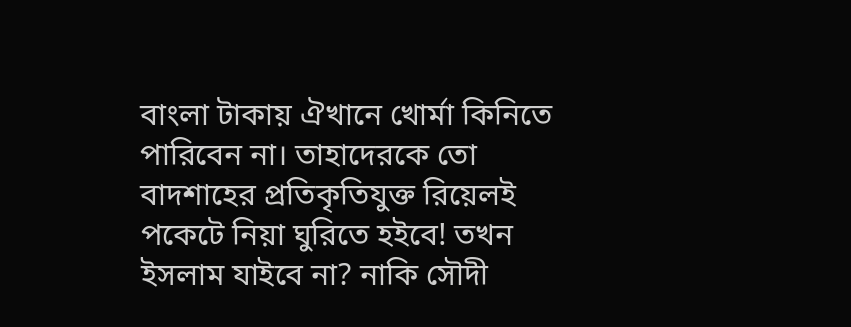বাংলা টাকায় ঐখানে খোর্মা কিনিতে পারিবেন না। তাহাদেরকে তো বাদশাহের প্রতিকৃতিযুক্ত রিয়েলই পকেটে নিয়া ঘুরিতে হইবে! তখন ইসলাম যাইবে না? নাকি সৌদী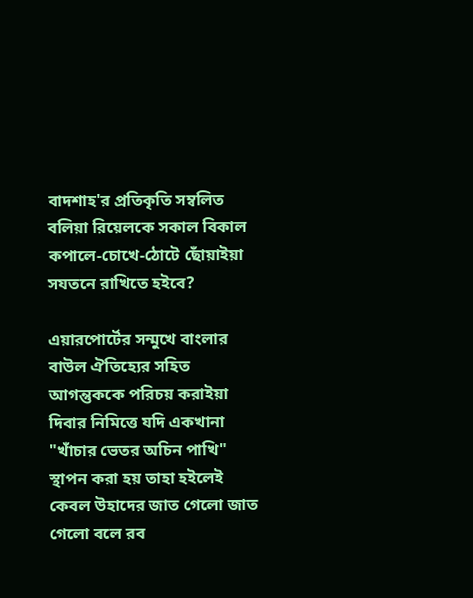বাদশাহ'র প্রতিকৃতি সম্বলিত বলিয়া রিয়েলকে সকাল বিকাল কপালে-চোখে-ঠোটে ছোঁয়াইয়া সযতনে রাখিতে হইবে?

এয়ারপোর্টের সন্মুখে বাংলার বাউল ঐতিহ্যের সহিত আগন্তুককে পরিচয় করাইয়া দিবার নিমিত্তে যদি একখানা "খাঁচার ভেতর অচিন পাখি" স্থাপন করা হয় তাহা হইলেই কেবল উহাদের জাত গেলো জাত গেলো বলে রব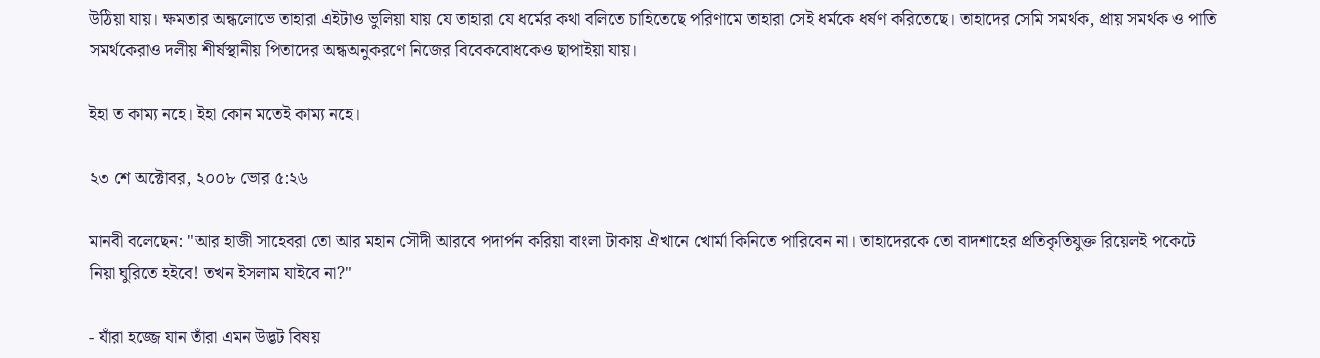উঠিয়া যায়। ক্ষমতার অন্ধলোভে তাহারা এইটাও ভুলিয়া যায় যে তাহারা যে ধর্মের কথা বলিতে চাহিতেছে পরিণামে তাহারা সেই ধর্মকে ধর্ষণ করিতেছে। তাহাদের সেমি সমর্থক, প্রায় সমর্থক ও পাতি সমর্থকেরাও দলীয় শীর্ষস্থানীয় পিতাদের অন্ধঅনুকরণে নিজের বিবেকবোধকেও ছাপাইয়া যায়।

ইহা ত কাম্য নহে। ইহা কোন মতেই কাম্য নহে।

২৩ শে অক্টোবর, ২০০৮ ভোর ৫:২৬

মানবী বলেছেন: "আর হাজী সাহেবরা তো আর মহান সৌদী আরবে পদার্পন করিয়া বাংলা টাকায় ঐখানে খোর্মা কিনিতে পারিবেন না। তাহাদেরকে তো বাদশাহের প্রতিকৃতিযুক্ত রিয়েলই পকেটে নিয়া ঘুরিতে হইবে! তখন ইসলাম যাইবে না?"

- যাঁরা হজ্জে যান তাঁরা এমন উদ্ভট বিষয়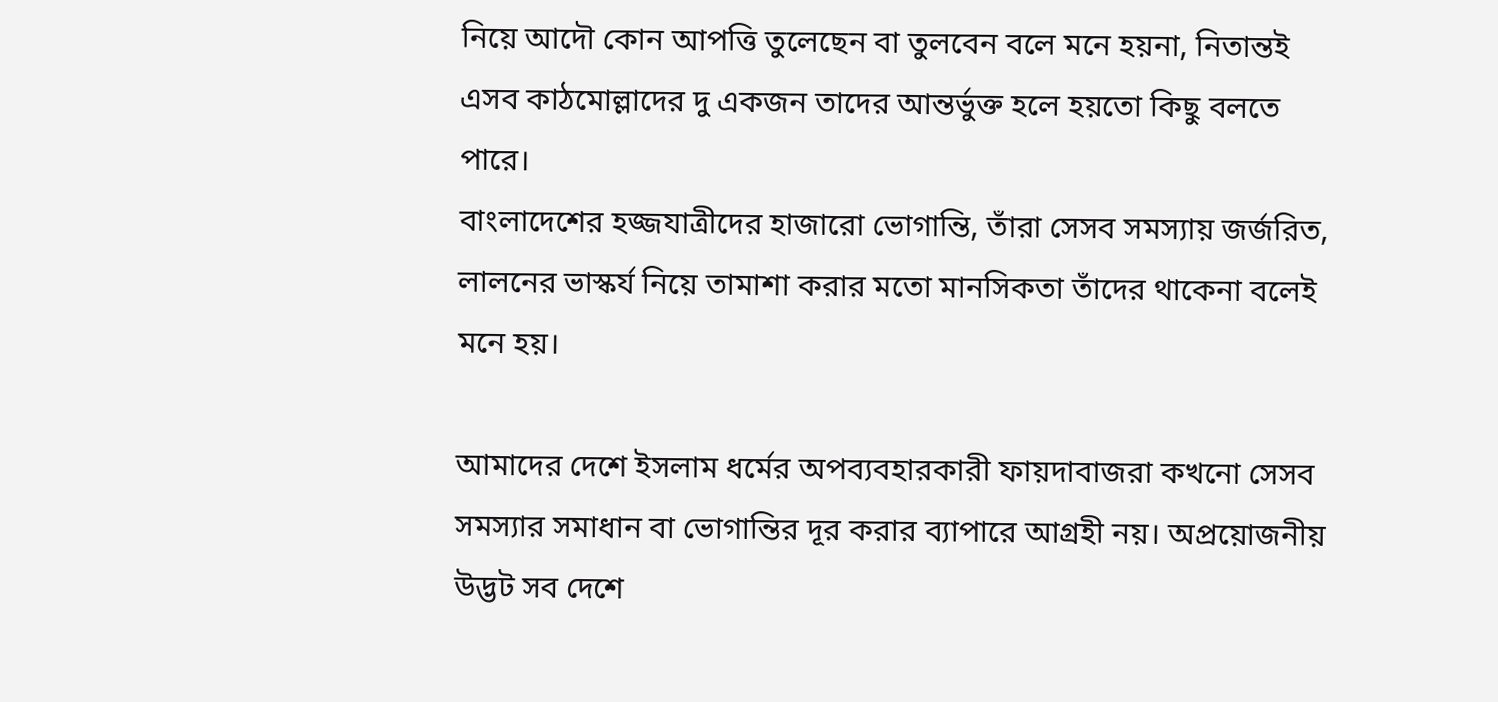নিয়ে আদৌ কোন আপত্তি তুলেছেন বা তুলবেন বলে মনে হয়না, নিতান্তই এসব কাঠমোল্লাদের দু একজন তাদের আন্তর্ভুক্ত হলে হয়তো কিছু বলতে পারে।
বাংলাদেশের হজ্জযাত্রীদের হাজারো ভোগান্তি, তাঁরা সেসব সমস্যায় জর্জরিত, লালনের ভাস্কর্য নিয়ে তামাশা করার মতো মানসিকতা তাঁদের থাকেনা বলেই মনে হয়।

আমাদের দেশে ইসলাম ধর্মের অপব্যবহারকারী ফায়দাবাজরা কখনো সেসব সমস্যার সমাধান বা ভোগান্তির দূর করার ব্যাপারে আগ্রহী নয়। অপ্রয়োজনীয় উদ্ভট সব দেশে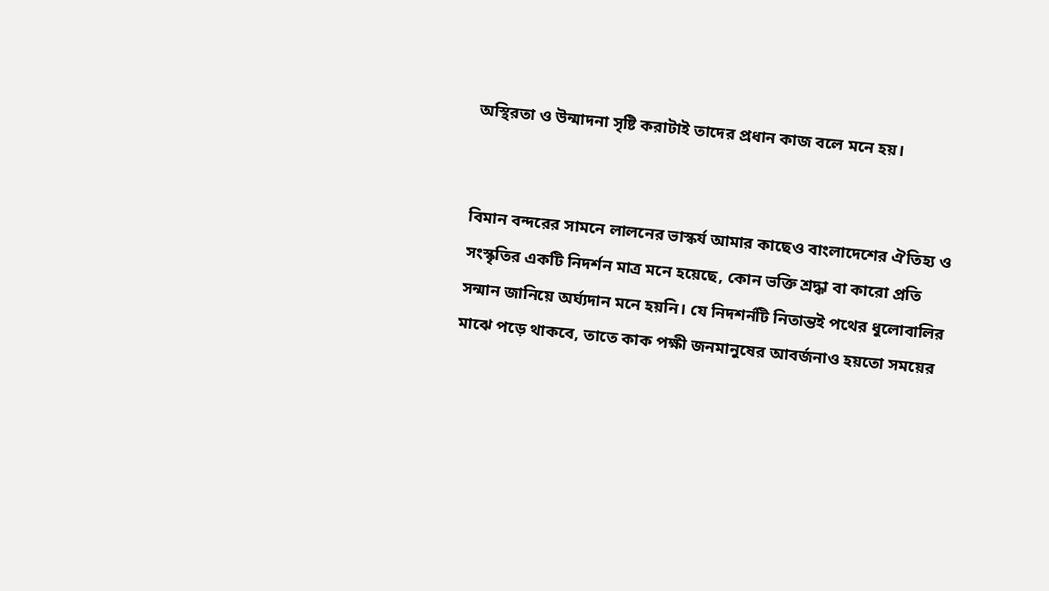অস্থিরতা ও উন্মাদনা সৃষ্টি করাটাই তাদের প্রধান কাজ বলে মনে হয়।


বিমান বন্দরের সামনে লালনের ভাস্কর্য আমার কাছেও বাংলাদেশের ঐতিহ্য ও সংস্কৃতির একটি নিদর্শন মাত্র মনে হয়েছে, কোন ভক্তি শ্রদ্ধা বা কারো প্রতি সন্মান জানিয়ে অর্ঘ্যদান মনে হয়নি। যে নিদশর্নটি নিতান্তই পথের ধুলোবালির মাঝে পড়ে থাকবে, তাতে কাক পক্ষী জনমানুষের আবর্জনাও হয়তো সময়ের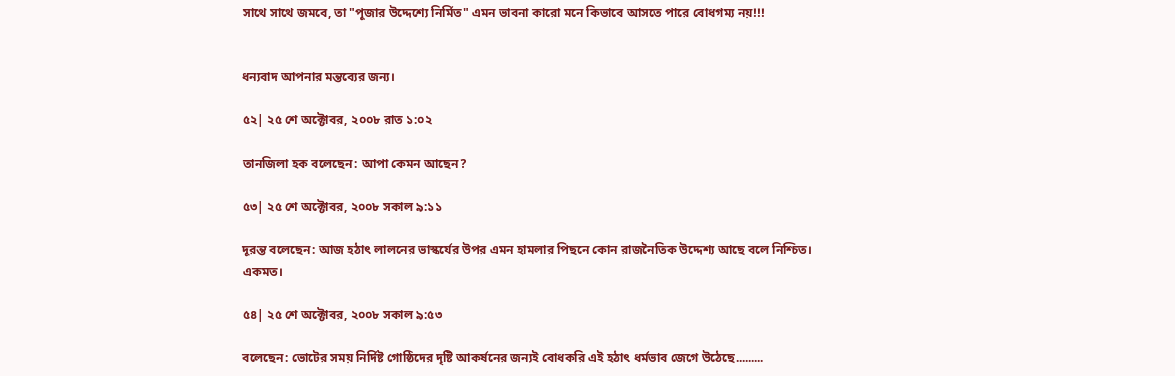সাথে সাথে জমবে, তা "পূজার উদ্দেশ্যে নির্মিত" এমন ভাবনা কারো মনে কিভাবে আসতে পারে বোধগম্য নয়!!!


ধন্যবাদ আপনার মন্তব্যের জন্য।

৫২| ২৫ শে অক্টোবর, ২০০৮ রাত ১:০২

তানজিলা হক বলেছেন: আপা কেমন আছেন?

৫৩| ২৫ শে অক্টোবর, ২০০৮ সকাল ৯:১১

দূরন্ত বলেছেন: আজ হঠাৎ লালনের ভাস্কর্যের উপর এমন হামলার পিছনে কোন রাজনৈতিক উদ্দেশ্য আছে বলে নিশ্চিত।
একমত।

৫৪| ২৫ শে অক্টোবর, ২০০৮ সকাল ৯:৫৩

বলেছেন: ভোটের সময় নির্দিষ্ট গোষ্ঠিদের দৃষ্টি আকর্ষনের জন্যই বোধকরি এই হঠাৎ ধর্মভাব জেগে উঠেছে.........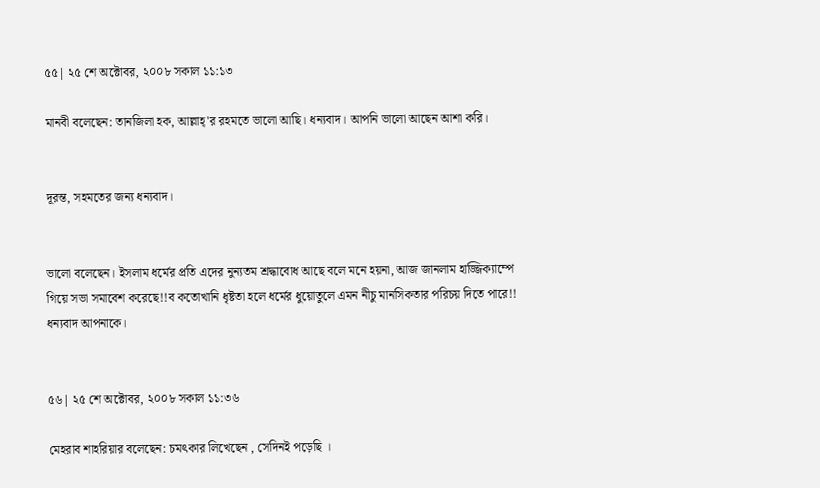৫৫| ২৫ শে অক্টোবর, ২০০৮ সকাল ১১:১৩

মানবী বলেছেন: তানজিলা হক, আল্লাহ্'র রহমতে ভালো আছি। ধন্যবাদ। আপনি ভালো আছেন আশা করি।


দূরন্ত, সহমতের জন্য ধন্যবাদ।


ভালো বলেছেন। ইসলাম ধর্মের প্রতি এদের নুন্যতম শ্রদ্ধাবোধ আছে বলে মনে হয়না, আজ জানলাম হাজ্জিক্যাম্পে গিয়ে সভা সমাবেশ করেছে!!ব কতোখানি ধৃষ্টতা হলে ধর্মের ধুয়োতুলে এমন নীচু মানসিকতার পরিচয় দিতে পারে!!
ধন্যবাদ আপনাকে।


৫৬| ২৫ শে অক্টোবর, ২০০৮ সকাল ১১:৩৬

মেহরাব শাহরিয়ার বলেছেন: চমৎকার লিখেছেন , সেদিনই পড়েছি ।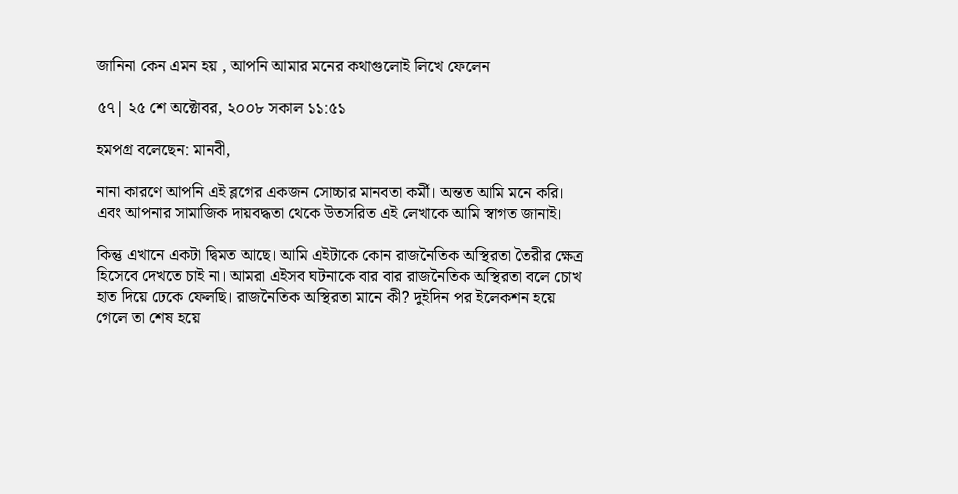জানিনা কেন এমন হয় , আপনি আমার মনের কথাগুলোই লিখে ফেলেন

৫৭| ২৫ শে অক্টোবর, ২০০৮ সকাল ১১:৫১

হমপগ্র বলেছেন: মানবী,

নানা কারণে আপনি এই ব্লগের একজন সোচ্চার মানবতা কর্মী। অন্তত আমি মনে করি। এবং আপনার সামাজিক দায়বদ্ধতা থেকে উতসরিত এই লেখাকে আমি স্বাগত জানাই।

কিন্তু এখানে একটা দ্বিমত আছে। আমি এইটাকে কোন রাজনৈতিক অস্থিরতা তৈরীর ক্ষেত্র হিসেবে দেখতে চাই না। আমরা এইসব ঘটনাকে বার বার রাজনৈতিক অস্থিরতা বলে চোখ হাত দিয়ে ঢেকে ফেলছি। রাজনৈতিক অস্থিরতা মানে কী? দুইদিন পর ইলেকশন হয়ে গেলে তা শেষ হয়ে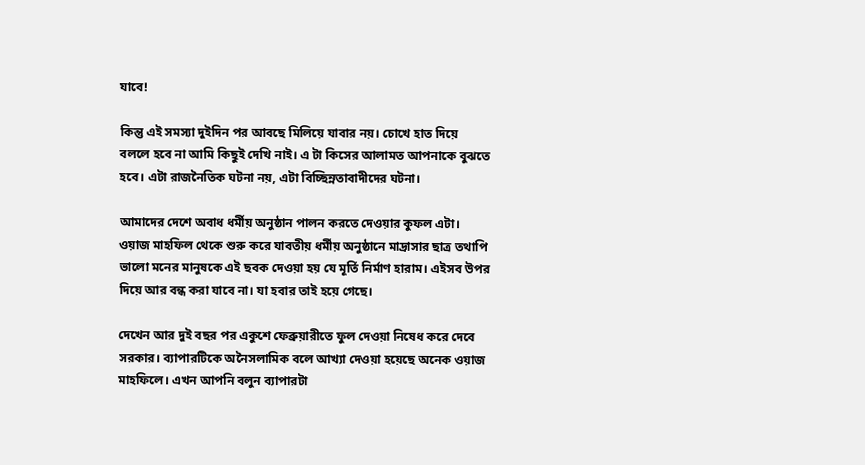যাবে!

কিন্তু এই সমস্যা দুইদিন পর আবছে মিলিয়ে যাবার নয়। চোখে হাত দিয়ে বললে হবে না আমি কিছুই দেখি নাই। এ টা কিসের আলামত আপনাকে বুঝতে হবে। এটা রাজনৈতিক ঘটনা নয়, এটা বিচ্ছিন্নতাবাদীদের ঘটনা।

আমাদের দেশে অবাধ ধর্মীয় অনুষ্ঠান পালন করতে দেওয়ার কুফল এটা। ওয়াজ মাহফিল থেকে শুরু করে যাবতীয় ধর্মীয় অনুষ্ঠানে মাদ্রাসার ছাত্র তথাপি ভালো মনের মানুষকে এই ছবক দেওয়া হয় যে মূর্তি নির্মাণ হারাম। এইসব উপর দিয়ে আর বন্ধ করা যাবে না। যা হবার তাই হয়ে গেছে।

দেখেন আর দুই বছর পর একুশে ফেব্রুয়ারীতে ফুল দেওয়া নিষেধ করে দেবে সরকার। ব্যাপারটিকে অনৈসলামিক বলে আখ্যা দেওয়া হয়েছে অনেক ওয়াজ মাহফিলে। এখন আপনি বলুন ব্যাপারটা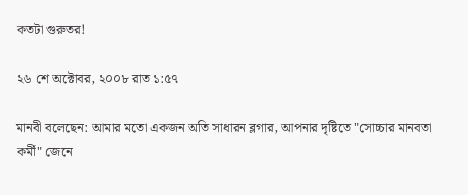কতটা গুরুতর!

২৬ শে অক্টোবর, ২০০৮ রাত ১:৫৭

মানবী বলেছেন: আমার মতো একজন অতি সাধারন ব্লগার, আপনার দৃষ্টিতে "সোচ্চার মানবতা কর্মী" জেনে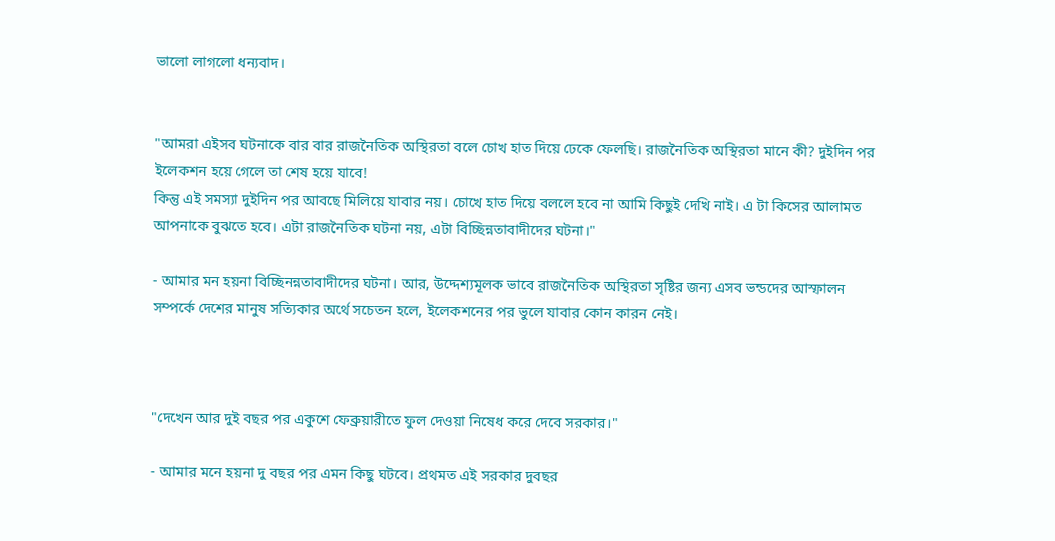ভালো লাগলো ধন্যবাদ।


"আমরা এইসব ঘটনাকে বার বার রাজনৈতিক অস্থিরতা বলে চোখ হাত দিয়ে ঢেকে ফেলছি। রাজনৈতিক অস্থিরতা মানে কী? দুইদিন পর ইলেকশন হয়ে গেলে তা শেষ হয়ে যাবে!
কিন্তু এই সমস্যা দুইদিন পর আবছে মিলিয়ে যাবার নয়। চোখে হাত দিয়ে বললে হবে না আমি কিছুই দেখি নাই। এ টা কিসের আলামত আপনাকে বুঝতে হবে। এটা রাজনৈতিক ঘটনা নয়, এটা বিচ্ছিন্নতাবাদীদের ঘটনা।"

- আমার মন হয়না বিচ্ছিনন্নতাবাদীদের ঘটনা। আর, উদ্দেশ্যমূলক ভাবে রাজনৈতিক অস্থিরতা সৃষ্টির জন্য এসব ভন্ডদের আস্ফালন সম্পর্কে দেশের মানুষ সত্যিকার অর্থে সচেতন হলে, ইলেকশনের পর ভুলে যাবার কোন কারন নেই।



"দেখেন আর দুই বছর পর একুশে ফেব্রুয়ারীতে ফুল দেওয়া নিষেধ করে দেবে সরকার।"

- আমার মনে হয়না দু বছর পর এমন কিছু ঘটবে। প্রথমত এই সরকার দুবছর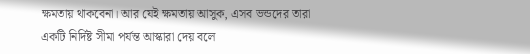ক্ষমতায় থাকবেনা। আর যেই ক্ষমতায় আসুক, এসব ভন্ডদের তারা একটি নির্দিষ্ট সীমা পর্যন্ত আস্কারা দেয় বলে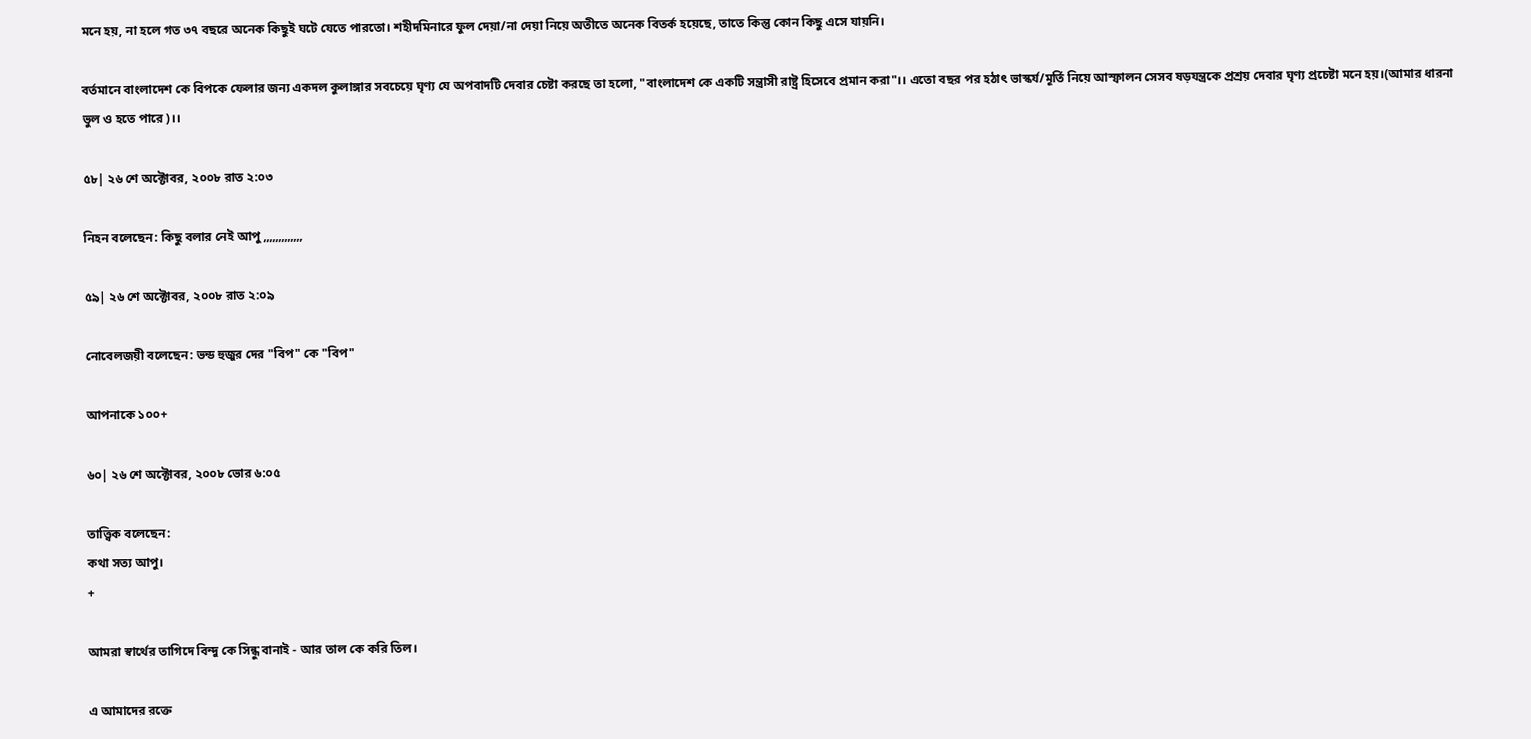মনে হয়, না হলে গত ৩৭ বছরে অনেক কিছুই ঘটে যেতে পারতো। শহীদমিনারে ফুল দেয়া/না দেয়া নিয়ে অতীতে অনেক বিতর্ক হয়েছে, তাতে কিন্তু কোন কিছু এসে যায়নি।

বর্তমানে বাংলাদেশ কে বিপকে ফেলার জন্য একদল কুলাঙ্গার সবচেয়ে ঘৃণ্য যে অপবাদটি দেবার চেষ্টা করছে তা হলো, "বাংলাদেশ কে একটি সন্ত্রাসী রাষ্ট্র হিসেবে প্রমান করা"।। এতো বছর পর হঠাৎ ভাস্কর্য/মূর্তি নিয়ে আস্ফালন সেসব ষড়যন্ত্রকে প্রশ্রয় দেবার ঘৃণ্য প্রচেষ্টা মনে হয়।(আমার ধারনা ভুল ও হতে পারে)।।

৫৮| ২৬ শে অক্টোবর, ২০০৮ রাত ২:০৩

নিহন বলেছেন: কিছু বলার নেই আপু ,,,,,,,,,,,,,

৫৯| ২৬ শে অক্টোবর, ২০০৮ রাত ২:০৯

নোবেলজয়ী বলেছেন: ভন্ড হুজুর দের "বিপ" কে "বিপ"

আপনাকে ১০০+

৬০| ২৬ শে অক্টোবর, ২০০৮ ভোর ৬:০৫

তাত্ত্বিক বলেছেন:
কথা সত্য আপু।
+

আমরা স্বার্থের তাগিদে বিন্দু কে সিন্ধু বানাই - আর তাল কে করি তিল।

এ আমাদের রক্তে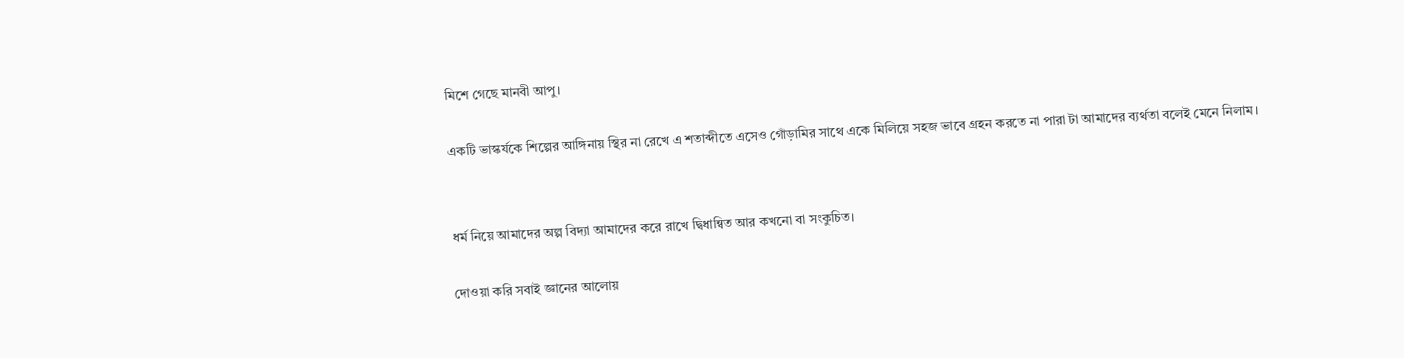মিশে গেছে মানবী আপু।

একটি ভাস্কর্যকে শিল্পের আঙ্গিনায় স্থির না রেখে এ শতাব্দীতে এসেও গোঁড়ামির সাথে একে মিলিয়ে সহজ ভাবে গ্রহন করতে না পারা টা আমাদের ব্যর্থতা বলেই মেনে নিলাম।


ধর্ম নিয়ে আমাদের অল্প বিদ্যা আমাদের করে রাখে দ্বিধান্বিত আর কখনো বা সংকুচিত।

দোওয়া করি সবাই জ্ঞানের আলোয়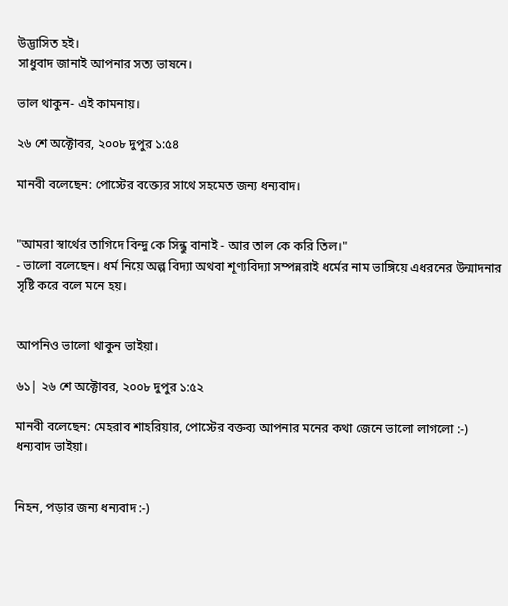উদ্ভাসিত হই।
সাধুবাদ জানাই আপনার সত্য ভাষনে।

ভাল থাকুন- এই কামনায়।

২৬ শে অক্টোবর, ২০০৮ দুপুর ১:৫৪

মানবী বলেছেন: পোস্টের বক্ত্যের সাথে সহমেত জন্য ধন্যবাদ।


"আমরা স্বার্থের তাগিদে বিন্দু কে সিন্ধু বানাই - আর তাল কে করি তিল।"
- ভালো বলেছেন। ধর্ম নিয়ে অল্প বিদ্যা অথবা শূণ্যবিদ্যা সম্পন্নরাই ধর্মের নাম ভাঙ্গিয়ে এধরনের উন্মাদনার সৃষ্টি করে বলে মনে হয়।


আপনিও ভালো থাকুন ভাইয়া।

৬১| ২৬ শে অক্টোবর, ২০০৮ দুপুর ১:৫২

মানবী বলেছেন: মেহরাব শাহরিয়ার, পোস্টের বক্তব্য আপনার মনের কথা জেনে ভালো লাগলো :-)
ধন্যবাদ ভাইয়া।


নিহন, পড়ার জন্য ধন্যবাদ :-)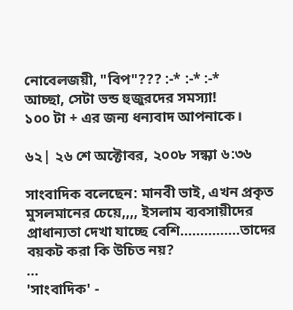নোবেলজয়ী, "বিপ"??? :-* :-* :-*
আচ্ছা, সেটা ভন্ড হুজুরদের সমস্যা!
১০০ টা + এর জন্য ধন্যবাদ আপনাকে।

৬২| ২৬ শে অক্টোবর, ২০০৮ সন্ধ্যা ৬:৩৬

সাংবাদিক বলেছেন: মানবী ভাই, এখন প্রকৃত মুসলমানের চেয়ে,,,, ইসলাম ব্যবসায়ীদের প্রাধান্যতা দেখা যাচ্ছে বেশি...............তাদের বয়কট করা কি উচিত নয়?
...
'সাংবাদিক' -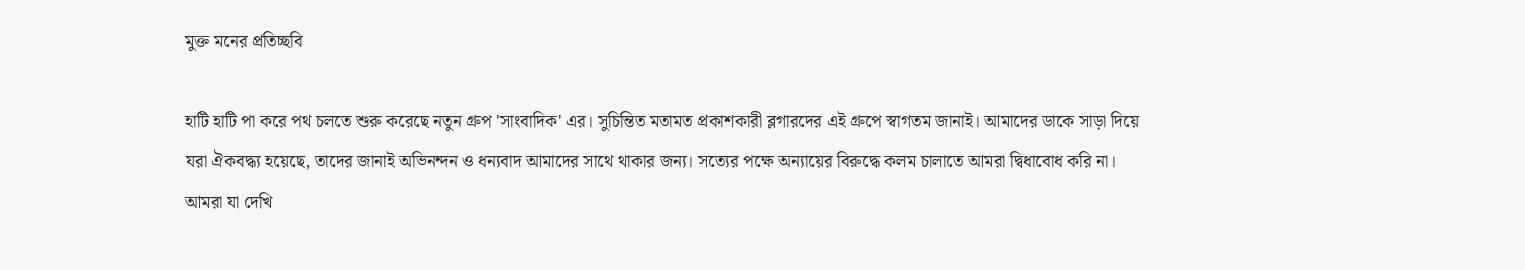মুক্ত মনের প্রতিচ্ছবি

হাটি হাটি পা করে পথ চলতে শুরু করেছে নতুন গ্রুপ 'সাংবাদিক' এর। সুচিন্তিত মতামত প্রকাশকারী ব্লগারদের এই গ্রুপে স্বাগতম জানাই। আমাদের ডাকে সাড়া দিয়ে যরা ঐকবদ্ধ্য হয়েছে, তাদের জানাই অভিনন্দন ও ধন্যবাদ আমাদের সাথে থাকার জন্য। সত্যের পক্ষে অন্যায়ের বিরুদ্ধে কলম চালাতে আমরা দ্বিধাবোধ করি না। আমরা যা দেখি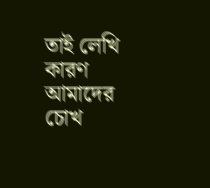তাই লেখি কারণ আমাদের চোখ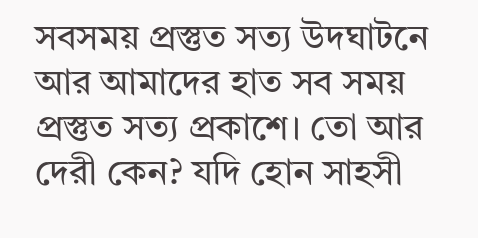সবসময় প্রস্তুত সত্য উদঘাটনে আর আমাদের হাত সব সময় প্রস্তুত সত্য প্রকাশে। তো আর দেরী কেন? যদি হোন সাহসী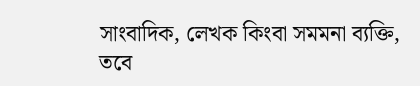সাংবাদিক, লেখক কিংবা সমমনা ব্যক্তি, তবে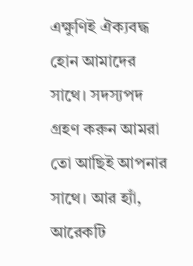এক্ষুণিই ঐক্যবদ্ধ হোন আমাদের সাথে। সদস্যপদ গ্রহণ করুন আমরা তো আছিই আপনার সাথে। আর হ্যাঁ, আরেকটি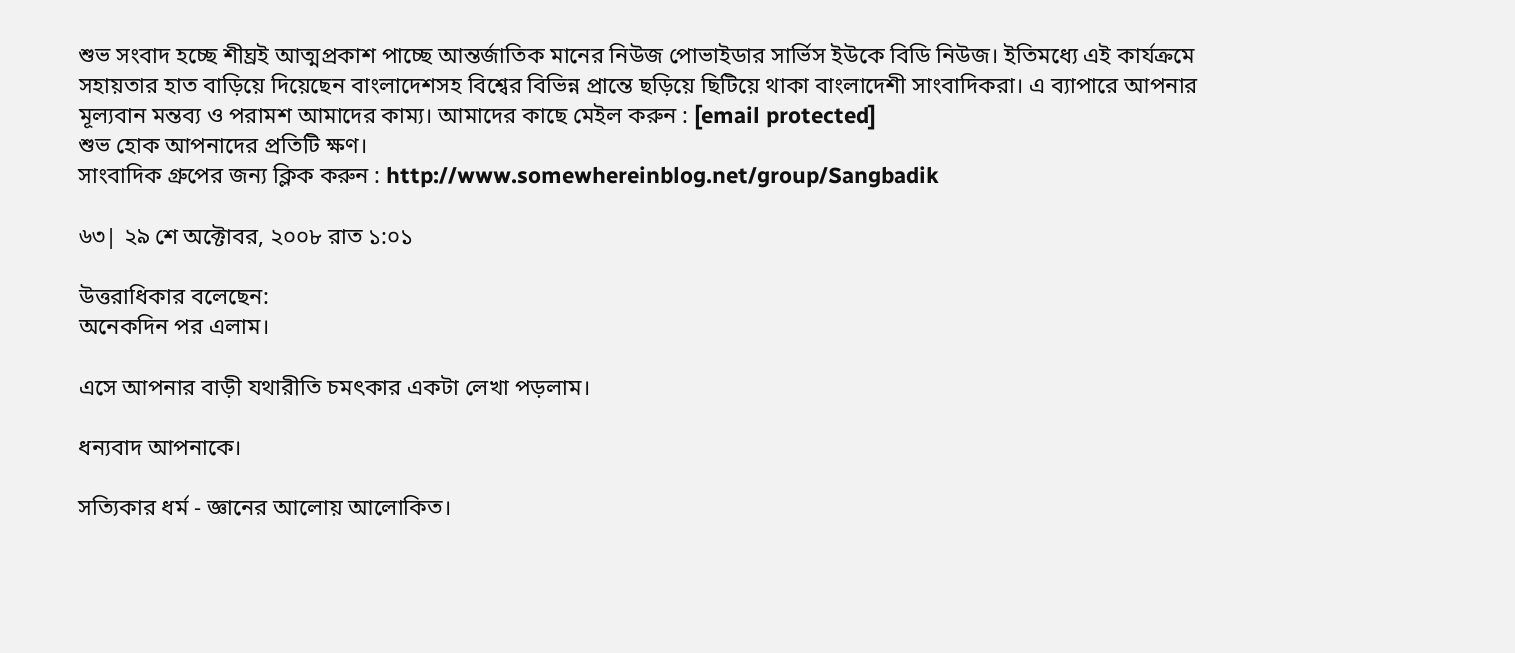শুভ সংবাদ হচ্ছে শীঘ্রই আত্মপ্রকাশ পাচ্ছে আন্তর্জাতিক মানের নিউজ পোভাইডার সার্ভিস ইউকে বিডি নিউজ। ইতিমধ্যে এই কার্যক্রমে সহায়তার হাত বাড়িয়ে দিয়েছেন বাংলাদেশসহ বিশ্বের বিভিন্ন প্রান্তে ছড়িয়ে ছিটিয়ে থাকা বাংলাদেশী সাংবাদিকরা। এ ব্যাপারে আপনার মূল্যবান মন্তব্য ও পরামশ আমাদের কাম্য। আমাদের কাছে মেইল করুন : [email protected]
শুভ হোক আপনাদের প্রতিটি ক্ষণ।
সাংবাদিক গ্রুপের জন্য ক্লিক করুন : http://www.somewhereinblog.net/group/Sangbadik

৬৩| ২৯ শে অক্টোবর, ২০০৮ রাত ১:০১

উত্তরাধিকার বলেছেন:
অনেকদিন পর এলাম।

এসে আপনার বাড়ী যথারীতি চমৎকার একটা লেখা পড়লাম।

ধন্যবাদ আপনাকে।

সত্যিকার ধর্ম - জ্ঞানের আলোয় আলোকিত।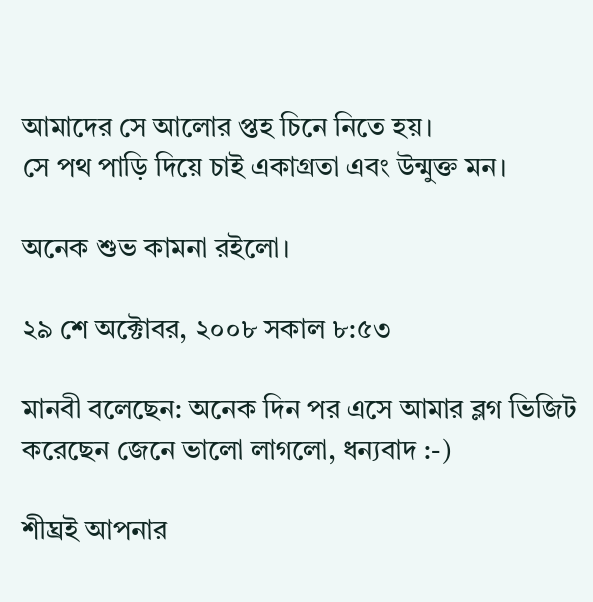আমাদের সে আলোর প্তহ চিনে নিতে হয়।
সে পথ পাড়ি দিয়ে চাই একাগ্রতা এবং উন্মুক্ত মন।

অনেক শুভ কামনা রইলো।

২৯ শে অক্টোবর, ২০০৮ সকাল ৮:৫৩

মানবী বলেছেন: অনেক দিন পর এসে আমার ব্লগ ভিজিট করেছেন জেনে ভালো লাগলো, ধন্যবাদ :-)

শীঘ্রই আপনার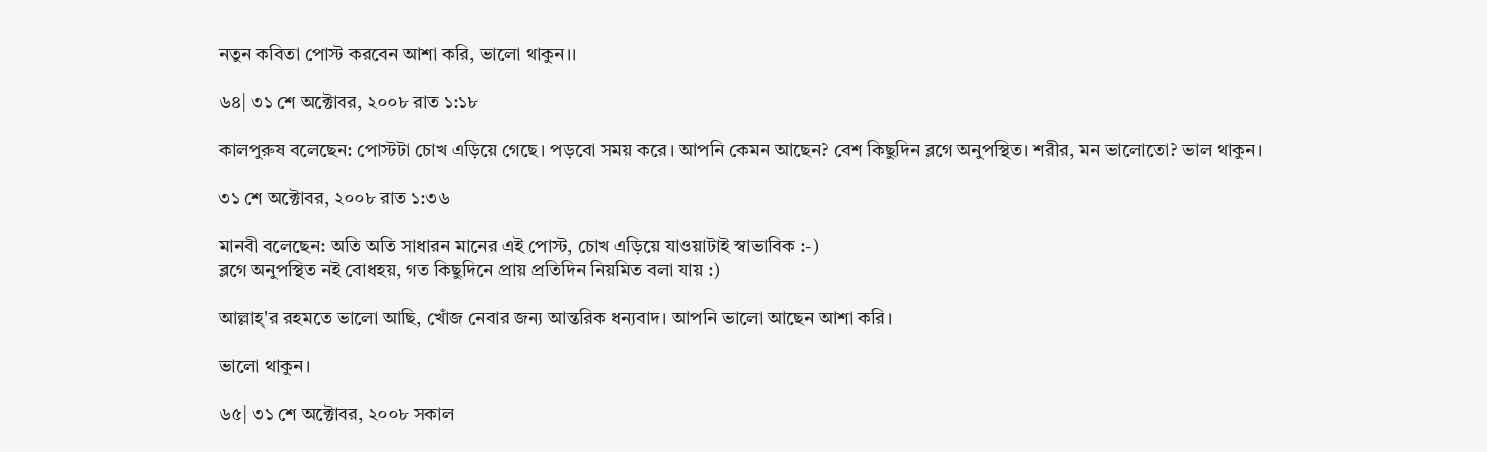নতুন কবিতা পোস্ট করবেন আশা করি, ভালো থাকুন।।

৬৪| ৩১ শে অক্টোবর, ২০০৮ রাত ১:১৮

কালপুরুষ বলেছেন: পোস্টটা চোখ এড়িয়ে গেছে। পড়বো সময় করে। আপনি কেমন আছেন? বেশ কিছুদিন ব্লগে অনুপস্থিত। শরীর, মন ভালোতো? ভাল থাকুন।

৩১ শে অক্টোবর, ২০০৮ রাত ১:৩৬

মানবী বলেছেন: অতি অতি সাধারন মানের এই পোস্ট, চোখ এড়িয়ে যাওয়াটাই স্বাভাবিক :-)
ব্লগে অনুপস্থিত নই বোধহয়, গত কিছুদিনে প্রায় প্রতিদিন নিয়মিত বলা যায় :)

আল্লাহ্'র রহমতে ভালো আছি, খোঁজ নেবার জন্য আন্তরিক ধন্যবাদ। আপনি ভালো আছেন আশা করি।

ভালো থাকুন।

৬৫| ৩১ শে অক্টোবর, ২০০৮ সকাল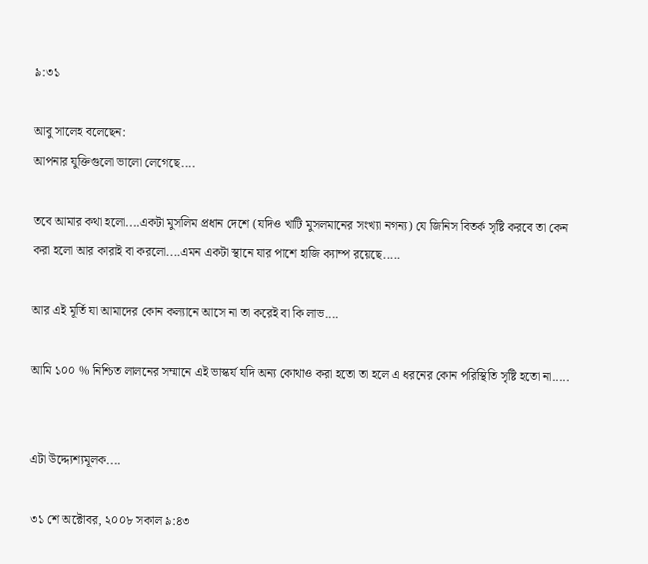৯:৩১

আবু সালেহ বলেছেন:
আপনার যুক্তিগুলো ভালো লেগেছে....

তবে আমার কথা হলো....একটা মুসলিম প্রধান দেশে (যদিও খাটি মুসলমানের সংখ্যা নগন্য) যে জিনিস বিতর্ক সৃষ্টি করবে তা কেন করা হলো আর কারাই বা করলো....এমন একটা স্থানে যার পাশে হাজি ক্যাম্প রয়েছে.....

আর এই মূর্তি যা আমাদের কোন কল্যানে আসে না তা করেই বা কি লাভ....

আমি ১০০ % নিশ্চিত লালনের সম্মানে এই ভাস্কর্য যদি অন্য কোথাও করা হতো তা হলে এ ধরনের কোন পরিস্থিতি সৃষ্টি হতো না.....


এটা উদ্দ্যেশ্যমূলক....

৩১ শে অক্টোবর, ২০০৮ সকাল ৯:৪৩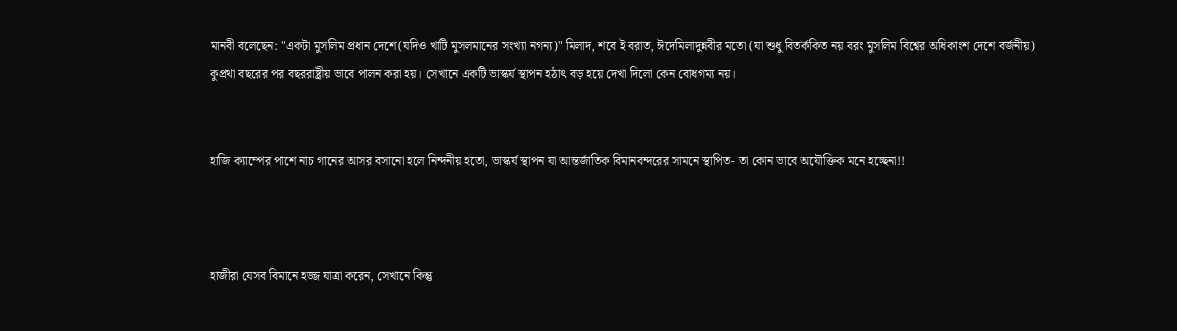মানবী বলেছেন: "একটা মুসলিম প্রধান দেশে(যদিও খাটি মুসলমানের সংখ্যা নগন্য)" মিলাদ, শবে ই বরাত, ঈদেমিলাদুন্নবীর মতো (যা শুধু বিতর্ককিত নয় বরং মুসলিম বিশ্বের অধিকাংশ দেশে বর্জনীয়) কুপ্রথা বছরের পর বছররাষ্ট্রীয় ভাবে পালন করা হয়। সেখানে একটি ভাস্কর্য স্থাপন হঠাৎ বড় হয়ে দেখা দিলো কেন বোধগম্য নয়।


হাজি ক্যাম্পের পাশে নাচ গানের আসর বসানো হলে নিন্দনীয় হতো, ভাস্কর্য স্থাপন যা আন্তর্জাতিক বিমানবন্দরের সামনে স্থাপিত- তা কোন ভাবে অযৌক্তিক মনে হচ্ছেনা!!



হাজীরা যেসব বিমানে হজ্জ যাত্রা করেন, সেখানে কিন্তু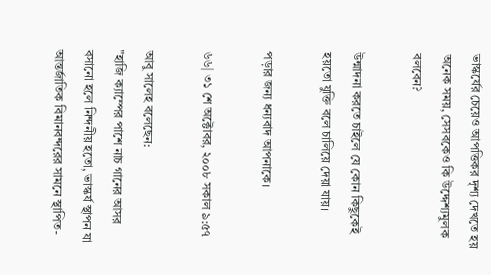ভাস্কর্যের চেয়েও আপত্তিকর দৃশ্য দেখতে হয় অনেক সময়, সেসবকেও কি উদ্দেশ্যমুলক বলবেন?

উন্মাদনা করতে চাইলে যে কোন কিছুকেই হয়তো যুক্তি বলে চালিয়ে দেয়া যায়।

পড়ার জন্য ধন্যবাদ আপনাকে।

৬৬| ৩১ শে অক্টোবর, ২০০৮ সকাল ৯:৫৭

আবু সালেহ বলেছেন:
"হাজি ক্যাম্পের পাশে নাচ গানের আসর বসানো হলে নিন্দনীয় হতো, ভাস্কর্য স্থাপন যা আন্তর্জাতিক বিমানবন্দরের সামনে স্থাপিত-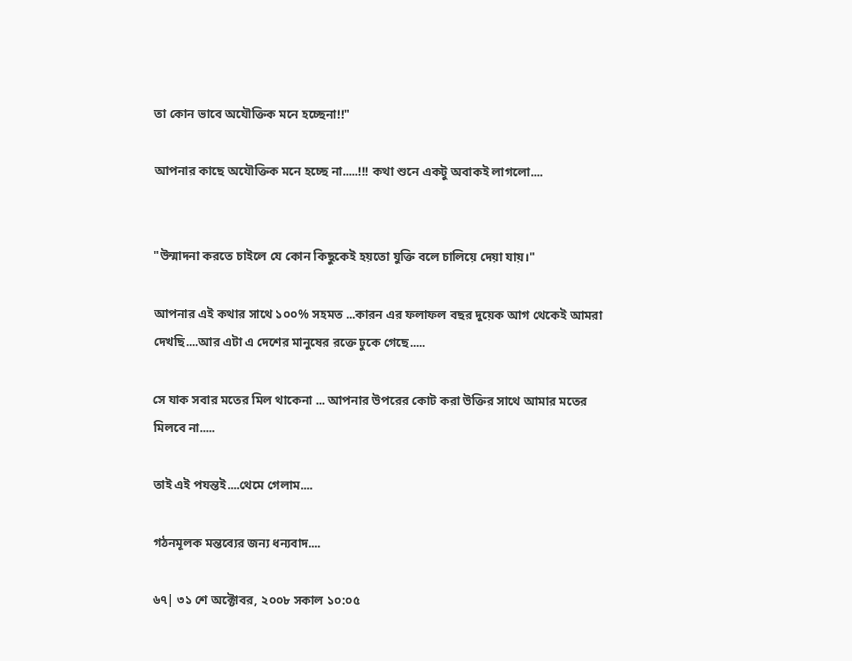তা কোন ভাবে অযৌক্তিক মনে হচ্ছেনা!!"

আপনার কাছে অযৌক্তিক মনে হচ্ছে না.....!!! কথা শুনে একটু অবাকই লাগলো....


"উন্মাদনা করতে চাইলে যে কোন কিছুকেই হয়তো যুক্তি বলে চালিয়ে দেয়া যায়।"

আপনার এই কথার সাথে ১০০% সহমত ...কারন এর ফলাফল বছর দুয়েক আগ থেকেই আমরা দেখছি....আর এটা এ দেশের মানুষের রক্তে ঢুকে গেছে.....

সে যাক সবার মতের মিল থাকেনা ... আপনার উপরের কোট করা উক্তির সাথে আমার মতের মিলবে না.....

তাই এই পযন্তই....থেমে গেলাম....

গঠনমূলক মন্তব্যের জন্য ধন্যবাদ....

৬৭| ৩১ শে অক্টোবর, ২০০৮ সকাল ১০:০৫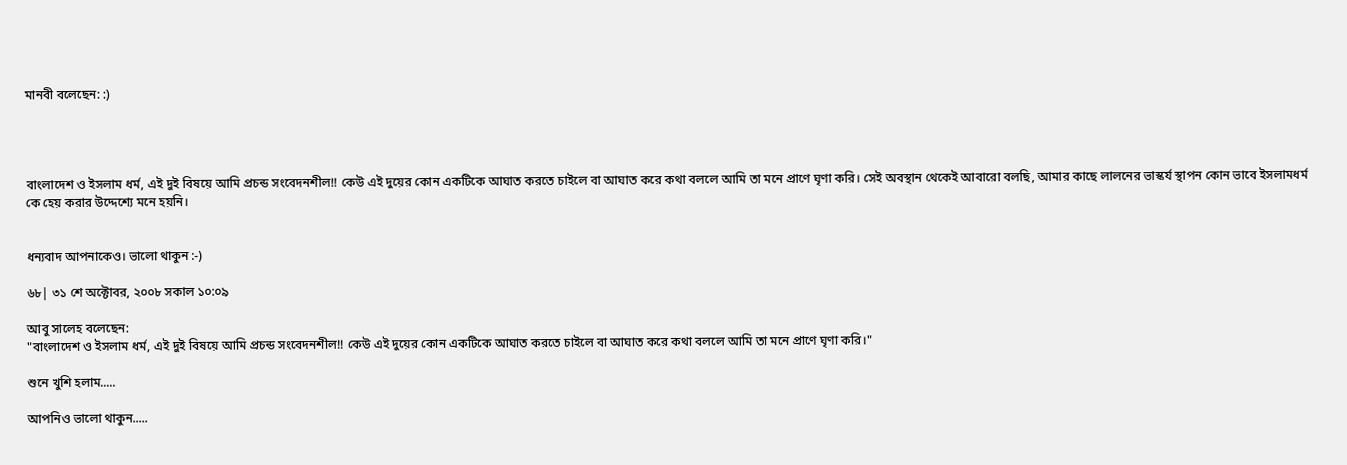মানবী বলেছেন: :)




বাংলাদেশ ও ইসলাম ধর্ম, এই দুই বিষয়ে আমি প্রচন্ড সংবেদনশীল!! কেউ এই দুয়ের কোন একটিকে আঘাত করতে চাইলে বা আঘাত করে কথা বললে আমি তা মনে প্রাণে ঘৃণা করি। সেই অবস্থান থেকেই আবারো বলছি, আমার কাছে লালনের ভাস্কর্য স্থাপন কোন ভাবে ইসলামধর্ম কে হেয় করার উদ্দেশ্যে মনে হয়নি।


ধন্যবাদ আপনাকেও। ভালো থাকুন :-)

৬৮| ৩১ শে অক্টোবর, ২০০৮ সকাল ১০:০৯

আবু সালেহ বলেছেন:
"বাংলাদেশ ও ইসলাম ধর্ম, এই দুই বিষয়ে আমি প্রচন্ড সংবেদনশীল!! কেউ এই দুয়ের কোন একটিকে আঘাত করতে চাইলে বা আঘাত করে কথা বললে আমি তা মনে প্রাণে ঘৃণা করি।"

শুনে খুশি হলাম.....

আপনিও ভালো থাকুন.....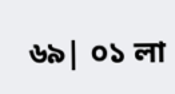৬৯| ০১ লা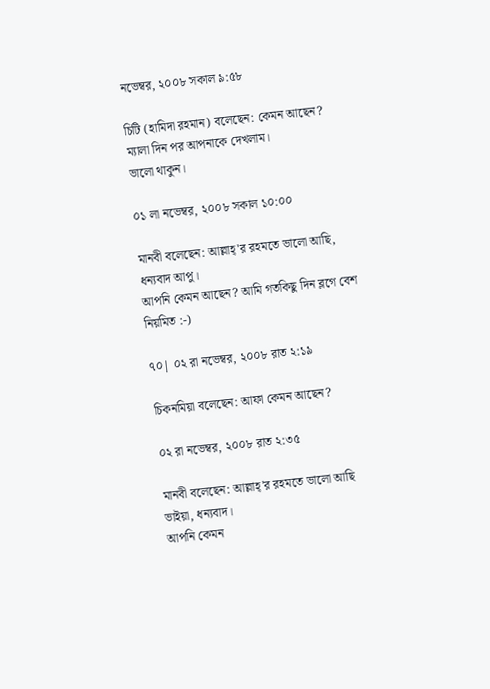নভেম্বর, ২০০৮ সকাল ৯:৫৮

চিটি (হামিদা রহমান) বলেছেন: কেমন আছেন? ম্যালা দিন পর আপনাকে দেখলাম।
ভালো থাকুন।

০১ লা নভেম্বর, ২০০৮ সকাল ১০:০০

মানবী বলেছেন: আল্লাহ্'র রহমতে ভালো আছি, ধন্যবাদ আপু।
আপনি কেমন আছেন? আমি গতকিছু দিন ব্লগে বেশ নিয়মিত :-)

৭০| ০২ রা নভেম্বর, ২০০৮ রাত ২:১৯

চিকনমিয়া বলেছেন: আফা কেমন আছেন?

০২ রা নভেম্বর, ২০০৮ রাত ২:৩৫

মানবী বলেছেন: আল্লাহ্'র রহমতে ভালো আছি ভাইয়া, ধন্যবাদ।
আপনি কেমন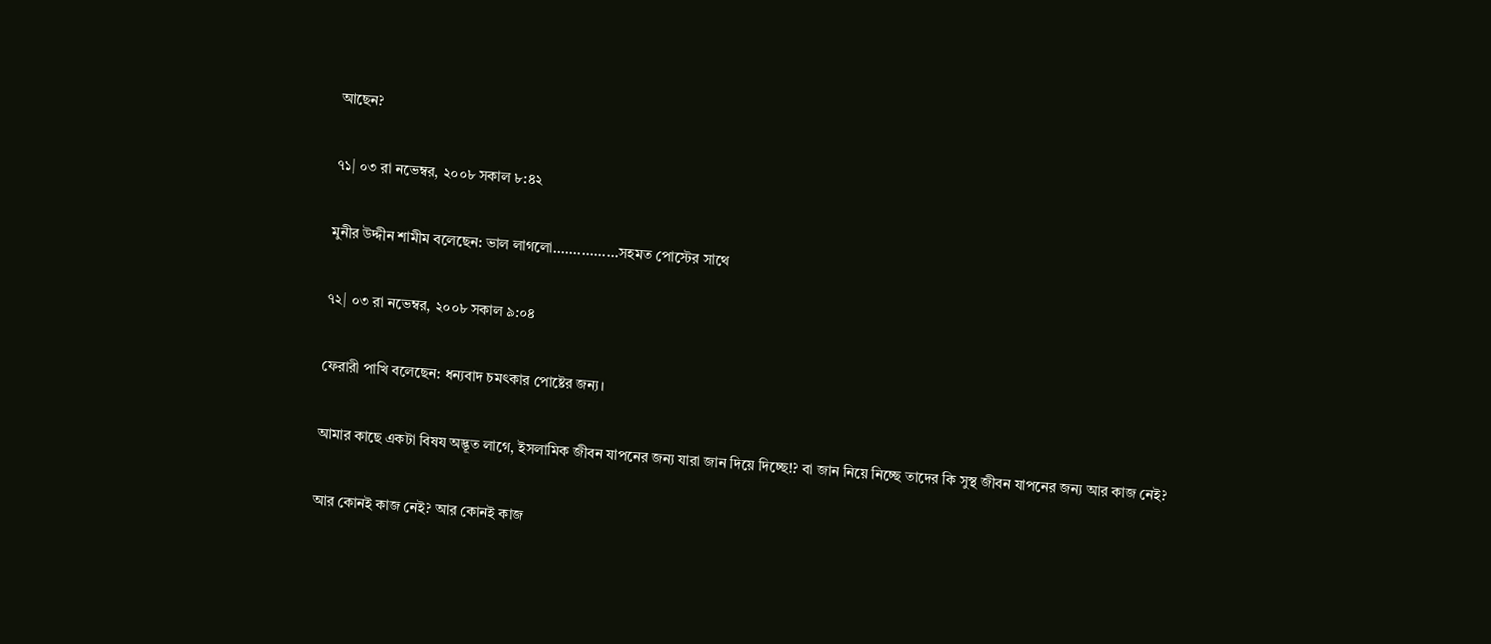আছেন?

৭১| ০৩ রা নভেম্বর, ২০০৮ সকাল ৮:৪২

মুনীর উদ্দীন শামীম বলেছেন: ভাল লাগলো................সহমত পোস্টের সাথে

৭২| ০৩ রা নভেম্বর, ২০০৮ সকাল ৯:০৪

ফেরারী পাখি বলেছেন: ধন্যবাদ চমৎকার পোষ্টের জন্য।

আমার কাছে একটা বিষয অদ্ভূত লাগে, ইসলামিক জীবন যাপনের জন্য যারা জান দিয়ে দিচ্ছে!? বা জান নিয়ে নিচ্ছে তাদের কি সুস্থ জীবন যাপনের জন্য আর কাজ নেই?

আর কোনই কাজ নেই? আর কোনই কাজ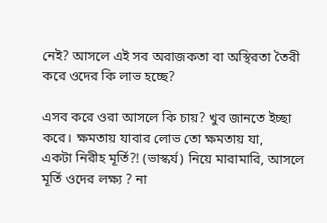নেই? আসলে এই সব অরাজকতা বা অস্থিরতা তৈরী করে ওদের কি লাভ হচ্ছে?

এসব করে ওরা আসলে কি চায়? খুব জানতে ইচ্ছা করে। ক্ষমতায় যাবার লোভ তো ক্ষমতায় যা,
একটা নিরীহ মূর্তি?! (ভাস্কর্য) নিয়ে মারামারি, আসলে মূর্তি ওদের লক্ষ্য ? না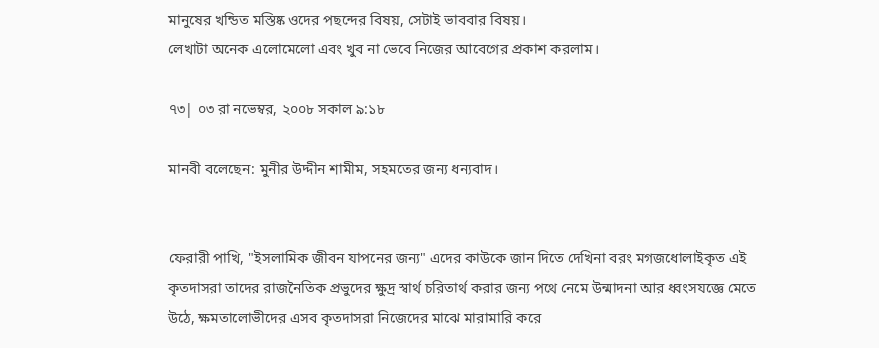মানুষের খন্ডিত মস্তিষ্ক ওদের পছন্দের বিষয়, সেটাই ভাববার বিষয়।
লেখাটা অনেক এলোমেলো এবং খুব না ভেবে নিজের আবেগের প্রকাশ করলাম।

৭৩| ০৩ রা নভেম্বর, ২০০৮ সকাল ৯:১৮

মানবী বলেছেন: মুনীর উদ্দীন শামীম, সহমতের জন্য ধন্যবাদ।


ফেরারী পাখি, "ইসলামিক জীবন যাপনের জন্য" এদের কাউকে জান দিতে দেখিনা বরং মগজধোলাইকৃত এই কৃতদাসরা তাদের রাজনৈতিক প্রভুদের ক্ষুদ্র স্বার্থ চরিতার্থ করার জন্য পথে নেমে উন্মাদনা আর ধ্বংসযজ্ঞে মেতে উঠে, ক্ষমতালোভীদের এসব কৃতদাসরা নিজেদের মাঝে মারামারি করে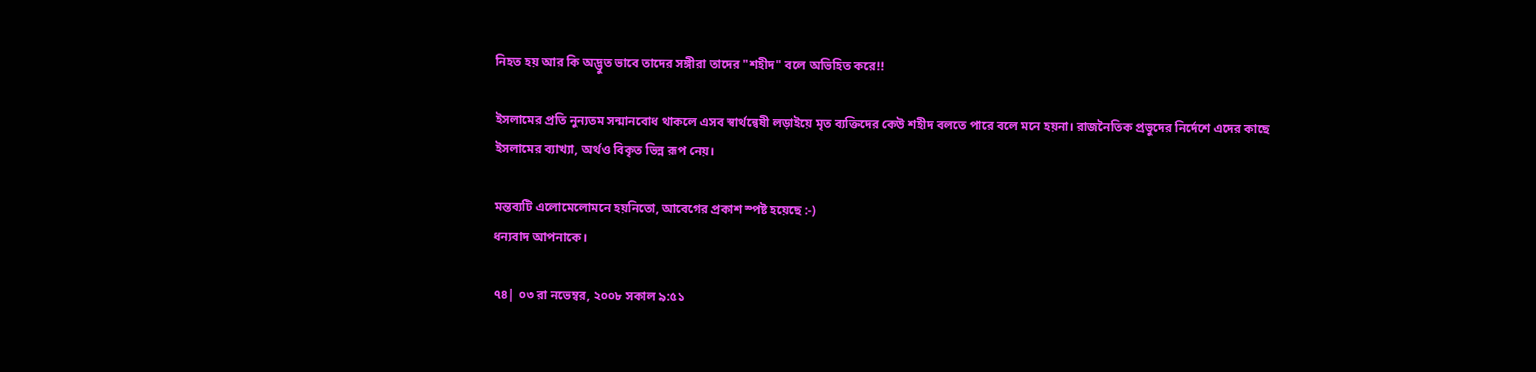নিহত হয় আর কি অদ্ভুত ভাবে তাদের সঙ্গীরা তাদের "শহীদ" বলে অভিহিত করে!!

ইসলামের প্রতি নুন্যতম সন্মানবোধ থাকলে এসব স্বার্থন্বেষী লড়াইয়ে মৃত ব্যক্তিদের কেউ শহীদ বলতে পারে বলে মনে হয়না। রাজনৈতিক প্রভুদের নির্দেশে এদের কাছে ইসলামের ব্যাখ্যা, অর্থও বিকৃত ভিন্ন রূপ নেয়।

মন্তব্যটি এলোমেলোমনে হয়নিতো, আবেগের প্রকাশ স্পষ্ট হয়েছে :-)
ধন্যবাদ আপনাকে।

৭৪| ০৩ রা নভেম্বর, ২০০৮ সকাল ৯:৫১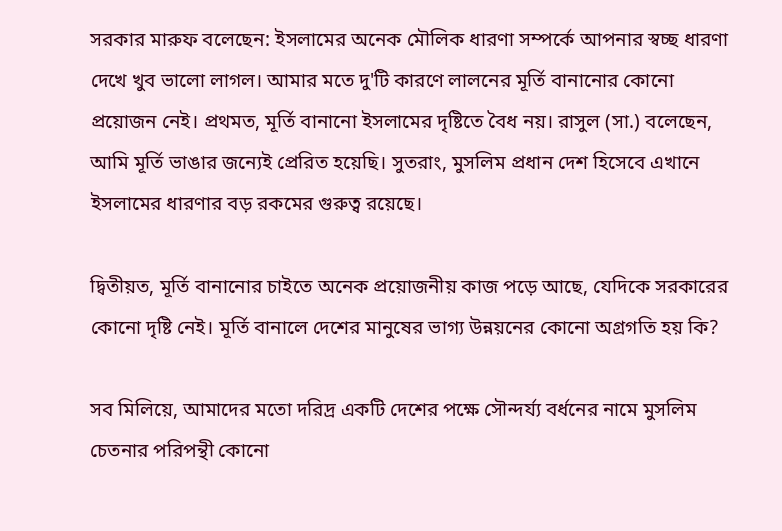সরকার মারুফ বলেছেন: ইসলামের অনেক মৌলিক ধারণা সম্পর্কে আপনার স্বচ্ছ ধারণা দেখে খুব ভালো লাগল। আমার মতে দু'টি কারণে লালনের মূর্তি বানানোর কোনো প্রয়োজন নেই। প্রথমত, মূর্তি বানানো ইসলামের দৃষ্টিতে বৈধ নয়। রাসুল (সা.) বলেছেন, আমি মূর্তি ভাঙার জন্যেই প্রেরিত হয়েছি। সুতরাং, মুসলিম প্রধান দেশ হিসেবে এখানে ইসলামের ধারণার বড় রকমের গুরুত্ব রয়েছে।

দ্বিতীয়ত, মূর্তি বানানোর চাইতে অনেক প্রয়োজনীয় কাজ পড়ে আছে, যেদিকে সরকারের কোনো দৃষ্টি নেই। মূর্তি বানালে দেশের মানুষের ভাগ্য উন্নয়নের কোনো অগ্রগতি হয় কি?

সব মিলিয়ে, আমাদের মতো দরিদ্র একটি দেশের পক্ষে সৌন্দর্য্য বর্ধনের নামে মুসলিম চেতনার পরিপন্থী কোনো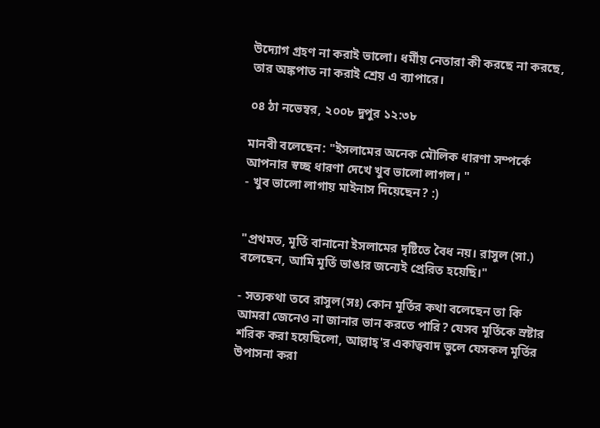উদ্যোগ গ্রহণ না করাই ভালো। ধর্মীয় নেতারা কী করছে না করছে, তার অঙ্কপাত না করাই শ্রেয় এ ব্যাপারে।

০৪ ঠা নভেম্বর, ২০০৮ দুপুর ১২:৩৮

মানবী বলেছেন: "ইসলামের অনেক মৌলিক ধারণা সম্পর্কে আপনার স্বচ্ছ ধারণা দেখে খুব ভালো লাগল। "
- খুব ভালো লাগায় মাইনাস দিয়েছেন? :)


"প্রথমত, মূর্তি বানানো ইসলামের দৃষ্টিতে বৈধ নয়। রাসুল (সা.) বলেছেন, আমি মূর্তি ভাঙার জন্যেই প্রেরিত হয়েছি।"

- সত্যকথা তবে রাসুল(সঃ) কোন মূর্তির কথা বলেছেন তা কি আমরা জেনেও না জানার ভান করতে পারি? যেসব মূর্তিকে স্রষ্টার শরিক করা হয়েছিলো, আল্লাহ্'র একাত্ববাদ ভুলে যেসকল মূর্তির উপাসনা করা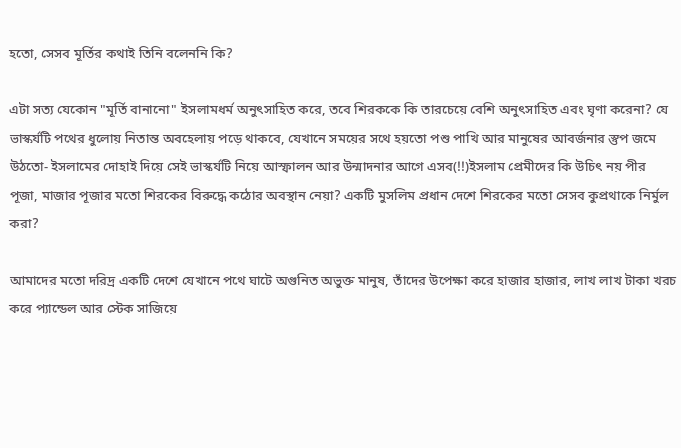হতো, সেসব মূর্তির কথাই তিনি বলেননি কি?

এটা সত্য যেকোন "মূর্তি বানানো" ইসলামধর্ম অনুৎসাহিত করে, তবে শিরককে কি তারচেয়ে বেশি অনুৎসাহিত এবং ঘৃণা করেনা? যে ভাস্কর্যটি পথের ধুলোয় নিতান্ত অবহেলায় পড়ে থাকবে, যেখানে সময়ের সথে হয়তো পশু পাখি আর মানুষের আবর্জনার স্তুপ জমে উঠতো- ইসলামের দোহাই দিয়ে সেই ভাস্কর্যটি নিয়ে আস্ফালন আর উন্মাদনার আগে এসব(!!)ইসলাম প্রেমীদের কি উচিৎ নয় পীর পূজা, মাজার পূজার মতো শিরকের বিরুদ্ধে কঠোর অবস্থান নেয়া? একটি মুসলিম প্রধান দেশে শিরকের মতো সেসব কুপ্রথাকে নির্মুল করা?

আমাদের মতো দরিদ্র একটি দেশে যেখানে পথে ঘাটে অগুনিত অভুক্ত মানুষ, তাঁদের উপেক্ষা করে হাজার হাজার, লাখ লাখ টাকা খরচ করে প্যান্ডেল আর স্টেক সাজিয়ে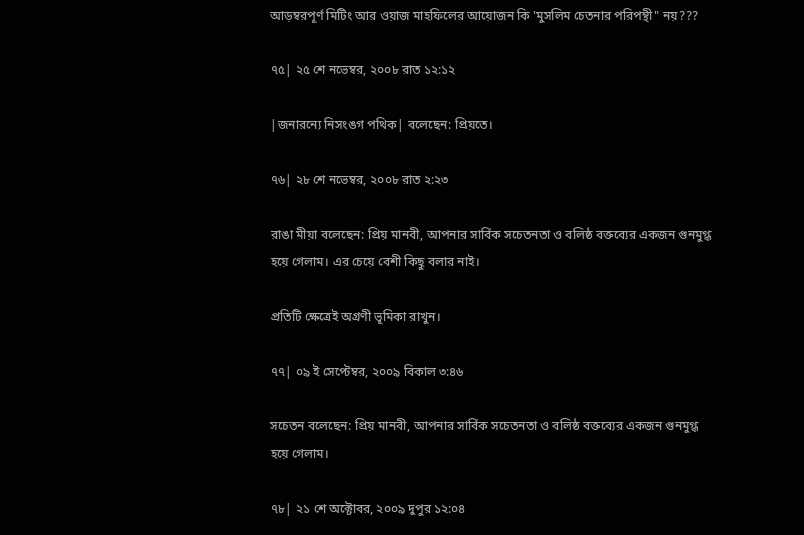আড়ম্বরপূর্ণ মিটিং আর ওয়াজ মাহফিলের আয়োজন কি 'মুসলিম চেতনার পরিপন্থী" নয়???

৭৫| ২৫ শে নভেম্বর, ২০০৮ রাত ১২:১২

|জনারন্যে নিসংঙগ পথিক| বলেছেন: প্রিয়তে।

৭৬| ২৮ শে নভেম্বর, ২০০৮ রাত ২:২৩

রাঙা মীয়া বলেছেন: প্রিয় মানবী, আপনার সার্বিক সচেতনতা ও বলিষ্ঠ বক্তব্যের একজন গুনমুগ্ধ হয়ে গেলাম। এর চেয়ে বেশী কিছু বলার নাই।

প্রতিটি ক্ষেত্রেই অগ্রণী ভূমিকা রাখুন।

৭৭| ০৯ ই সেপ্টেম্বর, ২০০৯ বিকাল ৩:৪৬

সচেতন বলেছেন: প্রিয় মানবী, আপনার সার্বিক সচেতনতা ও বলিষ্ঠ বক্তব্যের একজন গুনমুগ্ধ হয়ে গেলাম।

৭৮| ২১ শে অক্টোবর, ২০০৯ দুপুর ১২:০৪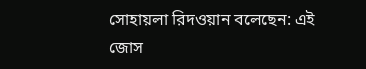সোহায়লা রিদওয়ান বলেছেন: এই জোস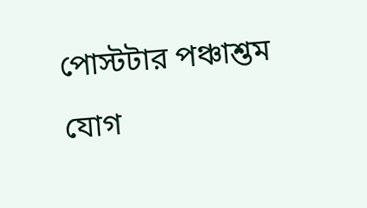পোস্টটার পঞ্চাশ্তম যোগ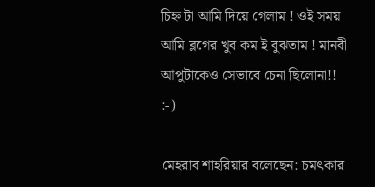চিহ্ন টা আমি দিয়ে গেলাম ! ওই সময় আমি ব্লগের খুব কম ই বুঝতাম ! মানবী আপুটাকেও সেভাবে চেনা ছিলোনা!! :-)

মেহরাব শাহরিয়ার বলেছেন: চমৎকার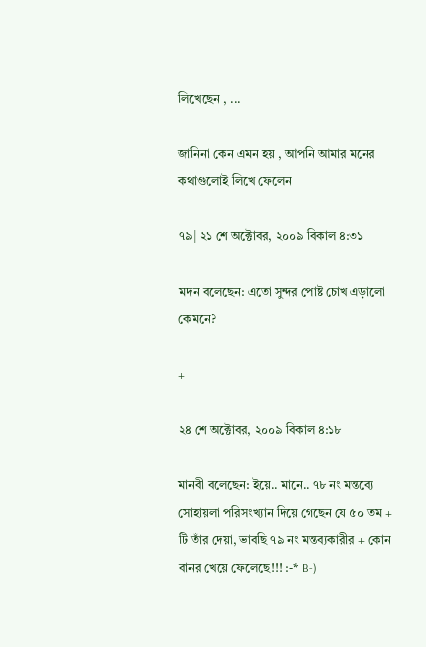লিখেছেন , ...

জানিনা কেন এমন হয় , আপনি আমার মনের কথাগুলোই লিখে ফেলেন

৭৯| ২১ শে অক্টোবর, ২০০৯ বিকাল ৪:৩১

মদন বলেছেন: এতো সুন্দর পোষ্ট চোখ এড়ালো কেমনে?

+

২৪ শে অক্টোবর, ২০০৯ বিকাল ৪:১৮

মানবী বলেছেন: ইয়ে.. মানে.. ৭৮ নং মন্তব্যে সোহায়লা পরিসংখ্যান দিয়ে গেছেন যে ৫০ তম + টি তাঁর দেয়া, ভাবছি ৭৯ নং মন্তব্যকারীর + কোন বানর খেয়ে ফেলেছে!!! :-* B-)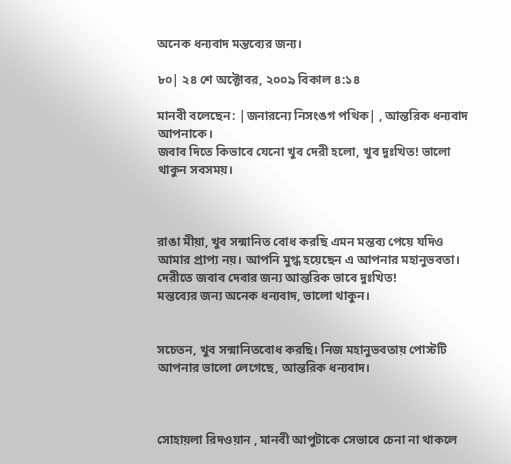অনেক ধন্যবাদ মন্তব্যের জন্য।

৮০| ২৪ শে অক্টোবর, ২০০৯ বিকাল ৪:১৪

মানবী বলেছেন: |জনারন্যে নিসংঙগ পথিক| , আন্তরিক ধন্যবাদ আপনাকে।
জবাব দিতে কিভাবে যেনো খুব দেরী হলো, খুব দুঃখিত! ভালো থাকুন সবসময়।



রাঙা মীয়া, খুব সন্মানিত বোধ করছি এমন মন্তব্য পেয়ে যদিও আমার প্রাপ্য নয়। আপনি মুগ্ধ হয়েছেন এ আপনার মহানুভবতা। দেরীতে জবাব দেবার জন্য আন্তরিক ভাবে দুঃখিত!
মন্তব্যের জন্য অনেক ধন্যবাদ, ভালো থাকুন।


সচেতন, খুব সন্মানিতবোধ করছি। নিজ মহানুভবতায় পোস্টটি আপনার ভালো লেগেছে, আন্তরিক ধন্যবাদ।



সোহায়লা রিদওয়ান , মানবী আপুটাকে সেভাবে চেনা না থাকলে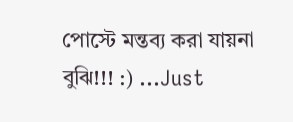পোস্টে মন্তব্য করা যায়না বুঝি!!! :) ...Just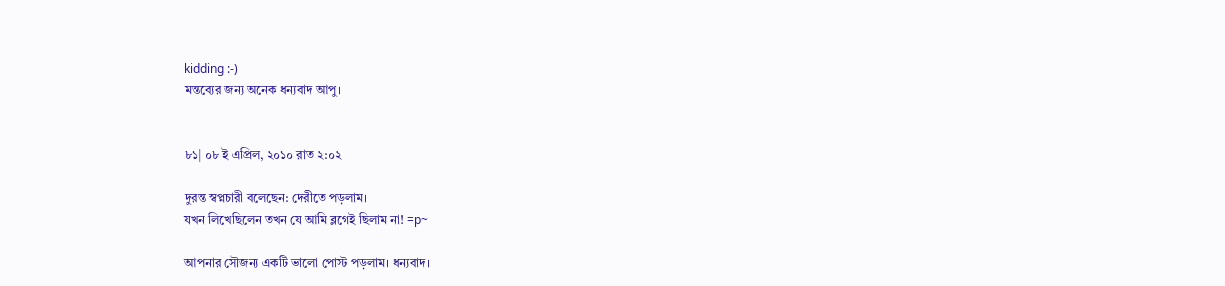kidding :-)
মন্তব্যের জন্য অনেক ধন্যবাদ আপু।


৮১| ০৮ ই এপ্রিল, ২০১০ রাত ২:০২

দুরন্ত স্বপ্নচারী বলেছেন: দেরীতে পড়লাম।
যখন লিখেছিলেন তখন যে আমি ব্লগেই ছিলাম না! =p~

আপনার সৌজন্য একটি ভালো পোস্ট পড়লাম। ধন্যবাদ।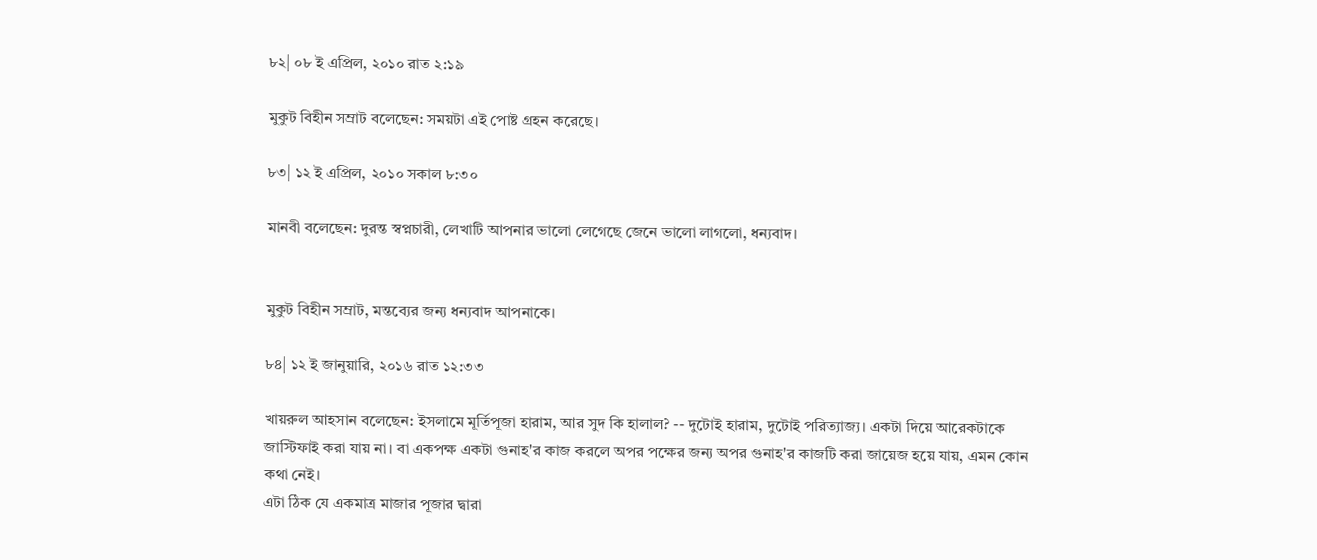৮২| ০৮ ই এপ্রিল, ২০১০ রাত ২:১৯

মুকুট বিহীন সম্রাট বলেছেন: সময়টা এই পোষ্ট গ্রহন করেছে।

৮৩| ১২ ই এপ্রিল, ২০১০ সকাল ৮:৩০

মানবী বলেছেন: দুরন্ত স্বপ্নচারী, লেখাটি আপনার ভালো লেগেছে জেনে ভালো লাগলো, ধন্যবাদ।


মুকুট বিহীন সম্রাট, মন্তব্যের জন্য ধন্যবাদ আপনাকে।

৮৪| ১২ ই জানুয়ারি, ২০১৬ রাত ১২:৩৩

খায়রুল আহসান বলেছেন: ইসলামে মূর্তিপূজা হারাম, আর সুদ কি হালাল? -- দুটোই হারাম, দুটোই পরিত্যাজ্য। একটা দিয়ে আরেকটাকে জাস্টিফাই করা যায় না। বা একপক্ষ একটা গুনাহ'র কাজ করলে অপর পক্ষের জন্য অপর গুনাহ'র কাজটি করা জায়েজ হয়ে যায়, এমন কোন কথা নেই।
এটা ঠিক যে একমাত্র মাজার পূজার দ্বারা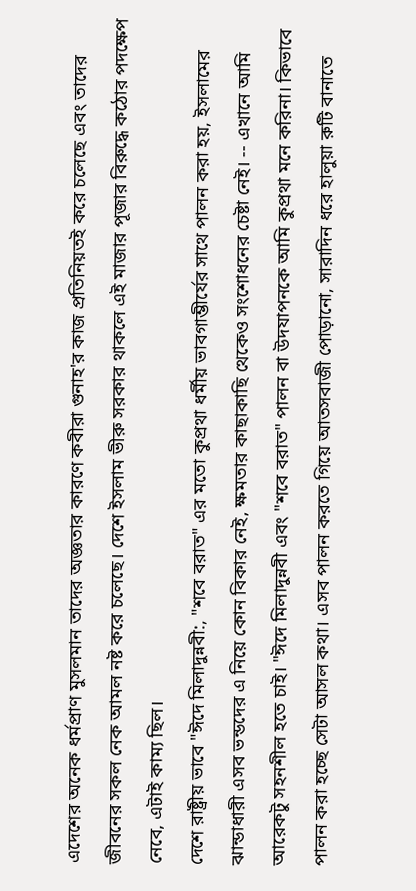এদেশের অনেক ধর্মপ্রাণ মুসলমান তাদের অজ্ঞতার কারণে কবীরা গুনাহ'র কাজ প্রতিনিয়তই করে চলেছে এবং তাদের জীবনের সকল নেক আমল নষ্ট করে চলেছে। দেশে ইসলাম ভীরু সরকার থাকলে এই মাজার পূজার বিরুদ্ধে কঠোর পদক্ষেপ নেবে, এটাই কাম্য ছিল।
দেশে রাষ্ট্রীয় ভাবে "ঈদে মিলাদুন্নবী:, "শবে বরাত" এর মতো কুপ্রথা ধর্মীয় ভাবগাম্ভীর্যের সাথে পালন করা হয়, ইসলামের ঝান্ডাধারী এসব ভন্ডদের এ নিয়ে কোন বিকার নেই, ক্ষমতার কাছাকাছি থেকেও সংশোধনের চেষ্টা নেই। -- এখানে আমি আরেকটু সহনশীল হতে চাই। "ঈদে মিলাদুন্নবী এবং "শবে বরাত" পালন বা উদযাপনকে আমি কুপ্রথা মনে করিনা। কিভাবে পালন করা হচ্ছে সেটা আসল কথা। এসব পালন করতে গিয়ে আতসবাজী পোড়ানো, সারাদিন ধরে হালুয়া রুটি বানাতে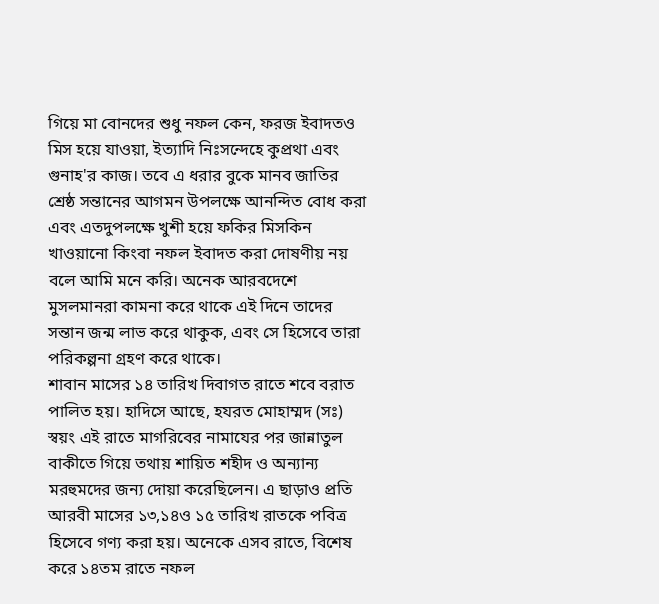গিয়ে মা বোনদের শুধু নফল কেন, ফরজ ইবাদতও মিস হয়ে যাওয়া, ইত্যাদি নিঃসন্দেহে কুপ্রথা এবং গুনাহ'র কাজ। তবে এ ধরার বুকে মানব জাতির শ্রেষ্ঠ সন্তানের আগমন উপলক্ষে আনন্দিত বোধ করা এবং এতদুপলক্ষে খুশী হয়ে ফকির মিসকিন খাওয়ানো কিংবা নফল ইবাদত করা দোষণীয় নয় বলে আমি মনে করি। অনেক আরবদেশে মুসলমানরা কামনা করে থাকে এই দিনে তাদের সন্তান জন্ম লাভ করে থাকুক, এবং সে হিসেবে তারা পরিকল্পনা গ্রহণ করে থাকে।
শাবান মাসের ১৪ তারিখ দিবাগত রাতে শবে বরাত পালিত হয়। হাদিসে আছে, হযরত মোহাম্মদ (সঃ) স্বয়ং এই রাতে মাগরিবের নামাযের পর জান্নাতুল বাকীতে গিয়ে তথায় শায়িত শহীদ ও অন্যান্য মরহুমদের জন্য দোয়া করেছিলেন। এ ছাড়াও প্রতি আরবী মাসের ১৩,১৪ও ১৫ তারিখ রাতকে পবিত্র হিসেবে গণ্য করা হয়। অনেকে এসব রাতে, বিশেষ করে ১৪তম রাতে নফল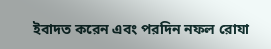ইবাদত করেন এবং পরদিন নফল রোযা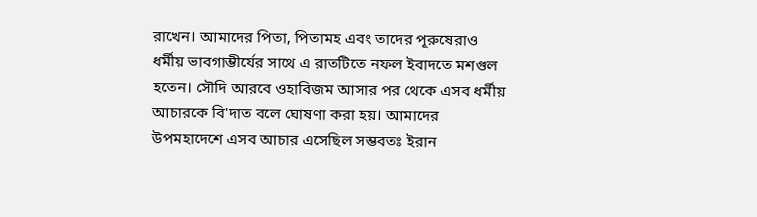রাখেন। আমাদের পিতা, পিতামহ এবং তাদের পূরুষেরাও ধর্মীয় ভাবগাম্ভীর্যের সাথে এ রাতটিতে নফল ইবাদতে মশগুল হতেন। সৌদি আরবে ওহাবিজম আসার পর থেকে এসব ধর্মীয় আচারকে বি'দাত বলে ঘোষণা করা হয়। আমাদের উপমহাদেশে এসব আচার এসেছিল সম্ভবতঃ ইরান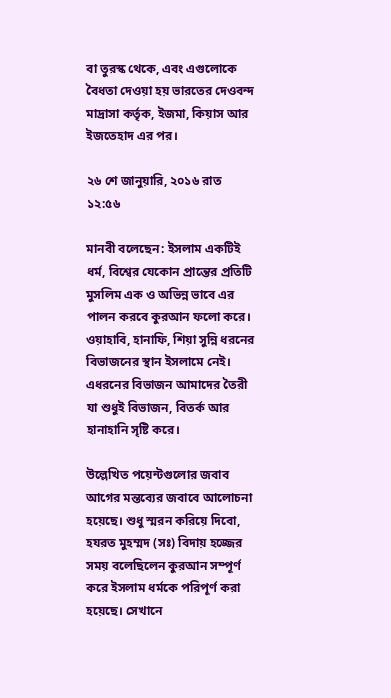বা তুরস্ক থেকে, এবং এগুলোকে বৈধতা দেওয়া হয় ভারতের দেওবন্দ মাদ্রাসা কর্তৃক, ইজমা, কিয়াস আর ইজতেহাদ এর পর।

২৬ শে জানুয়ারি, ২০১৬ রাত ১২:৫৬

মানবী বলেছেন: ইসলাম একটিই ধর্ম, বিশ্বের যেকোন প্রান্তের প্রতিটি মুসলিম এক ও অভিন্ন ভাবে এর পালন করবে কুরআন ফলো করে। ওয়াহাবি, হানাফি, শিয়া সুন্নি ধরনের বিভাজনের স্থান ইসলামে নেই। এধরনের বিভাজন আমাদের তৈরী যা শুধুই বিভাজন, বিতর্ক আর হানাহানি সৃষ্টি করে।

উল্লেখিত পয়েন্টগুলোর জবাব আগের মন্তব্যের জবাবে আলোচনা হয়েছে। শুধু স্মরন করিয়ে দিবো, হযরত মুহম্মদ (সঃ) বিদায় হজ্জের সময় বলেছিলেন কুরআন সম্পূর্ণ করে ইসলাম ধর্মকে পরিপূর্ণ করা হয়েছে। সেখানে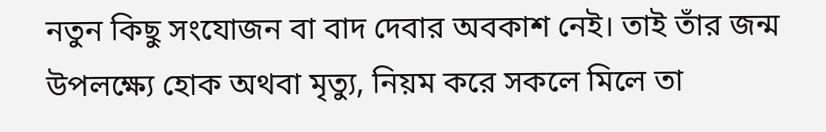নতুন কিছু সংযোজন বা বাদ দেবার অবকাশ নেই। তাই তাঁর জন্ম উপলক্ষ্যে হোক অথবা মৃত্যু, নিয়ম করে সকলে মিলে তা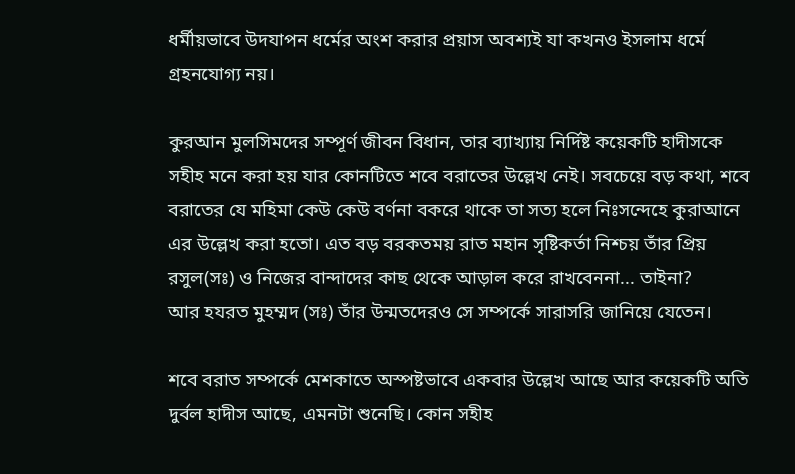ধর্মীয়ভাবে উদযাপন ধর্মের অংশ করার প্রয়াস অবশ্যই যা কখনও ইসলাম ধর্মে গ্রহনযোগ্য নয়।

কুরআন মুলসিমদের সম্পূর্ণ জীবন বিধান, তার ব্যাখ্যায় নির্দিষ্ট কয়েকটি হাদীসকে সহীহ মনে করা হয় যার কোনটিতে শবে বরাতের উল্লেখ নেই। সবচেয়ে বড় কথা, শবে বরাতের যে মহিমা কেউ কেউ বর্ণনা বকরে থাকে তা সত্য হলে নিঃসন্দেহে কুরাআনে এর উল্লেখ করা হতো। এত বড় বরকতময় রাত মহান সৃষ্টিকর্তা নিশ্চয় তাঁর প্রিয় রসুল(সঃ) ও নিজের বান্দাদের কাছ থেকে আড়াল করে রাখবেননা... তাইনা?
আর হযরত মুহম্মদ (সঃ) তাঁর উন্মতদেরও সে সম্পর্কে সারাসরি জানিয়ে যেতেন।

শবে বরাত সম্পর্কে মেশকাতে অস্পষ্টভাবে একবার উল্লেখ আছে আর কয়েকটি অতি দুর্বল হাদীস আছে, এমনটা শুনেছি। কোন সহীহ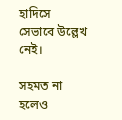হাদিসে সেভাবে উল্লেখ নেই।

সহমত না হলেও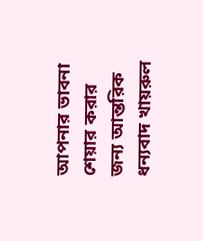আপনার ভাবনা শেয়ার করার জন্য আন্তরিক ধন্যবাদ খায়রুল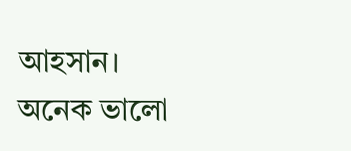আহসান।
অনেক ভালো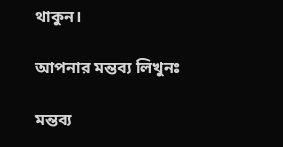থাকুন।

আপনার মন্তব্য লিখুনঃ

মন্তব্য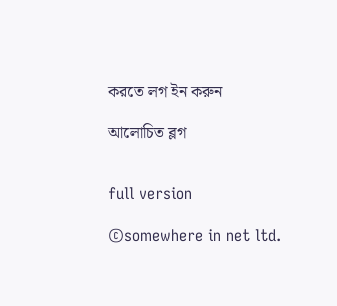করতে লগ ইন করুন

আলোচিত ব্লগ


full version

©somewhere in net ltd.